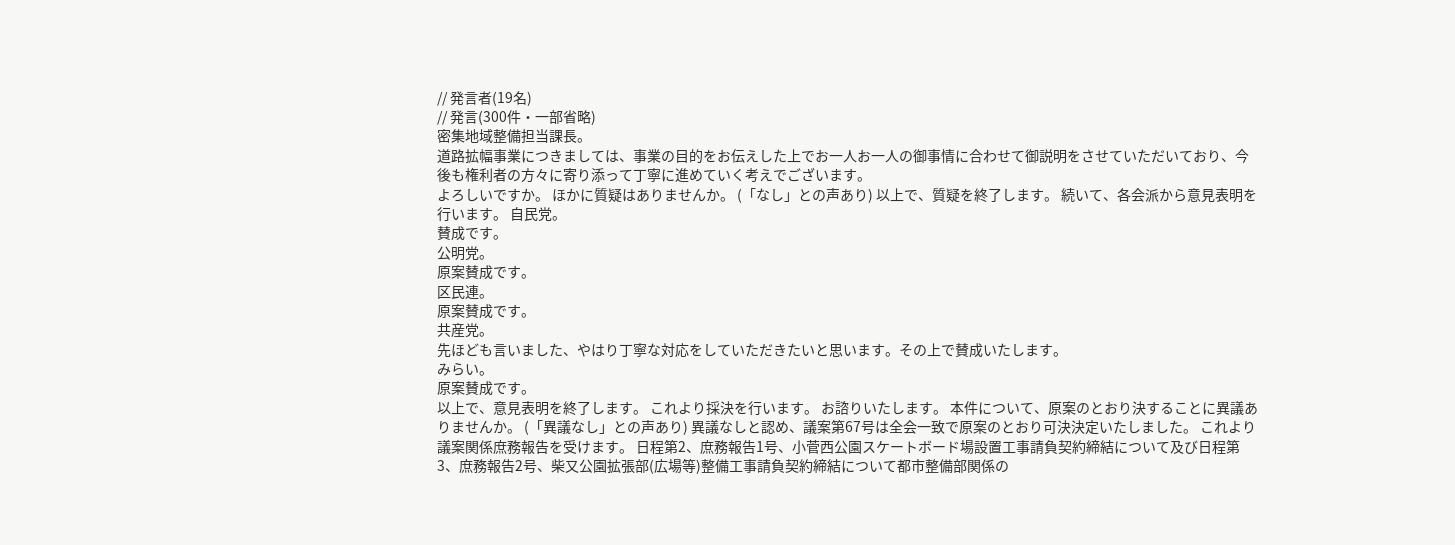// 発言者(19名)
// 発言(300件・一部省略)
密集地域整備担当課長。
道路拡幅事業につきましては、事業の目的をお伝えした上でお一人お一人の御事情に合わせて御説明をさせていただいており、今後も権利者の方々に寄り添って丁寧に進めていく考えでございます。
よろしいですか。 ほかに質疑はありませんか。 (「なし」との声あり) 以上で、質疑を終了します。 続いて、各会派から意見表明を行います。 自民党。
賛成です。
公明党。
原案賛成です。
区民連。
原案賛成です。
共産党。
先ほども言いました、やはり丁寧な対応をしていただきたいと思います。その上で賛成いたします。
みらい。
原案賛成です。
以上で、意見表明を終了します。 これより採決を行います。 お諮りいたします。 本件について、原案のとおり決することに異議ありませんか。 (「異議なし」との声あり) 異議なしと認め、議案第67号は全会一致で原案のとおり可決決定いたしました。 これより議案関係庶務報告を受けます。 日程第2、庶務報告1号、小菅西公園スケートボード場設置工事請負契約締結について及び日程第3、庶務報告2号、柴又公園拡張部(広場等)整備工事請負契約締結について都市整備部関係の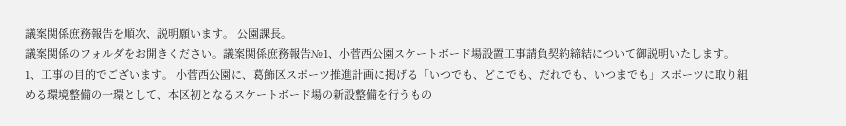議案関係庶務報告を順次、説明願います。 公園課長。
議案関係のフォルダをお開きください。議案関係庶務報告№1、小菅西公園スケートボード場設置工事請負契約締結について御説明いたします。 1、工事の目的でございます。 小菅西公園に、葛飾区スポーツ推進計画に掲げる「いつでも、どこでも、だれでも、いつまでも」スポーツに取り組める環境整備の一環として、本区初となるスケートボード場の新設整備を行うもの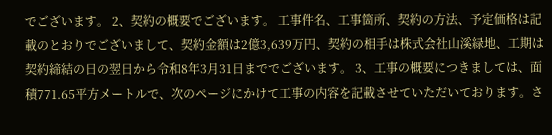でございます。 2、契約の概要でございます。 工事件名、工事箇所、契約の方法、予定価格は記載のとおりでございまして、契約金額は2億3,639万円、契約の相手は株式会社山溪緑地、工期は契約締結の日の翌日から令和8年3月31日まででございます。 3、工事の概要につきましては、面積771.65平方メートルで、次のページにかけて工事の内容を記載させていただいております。さ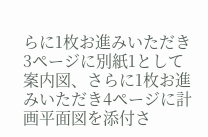らに1枚お進みいただき3ページに別紙1として案内図、さらに1枚お進みいただき4ページに計画平面図を添付さ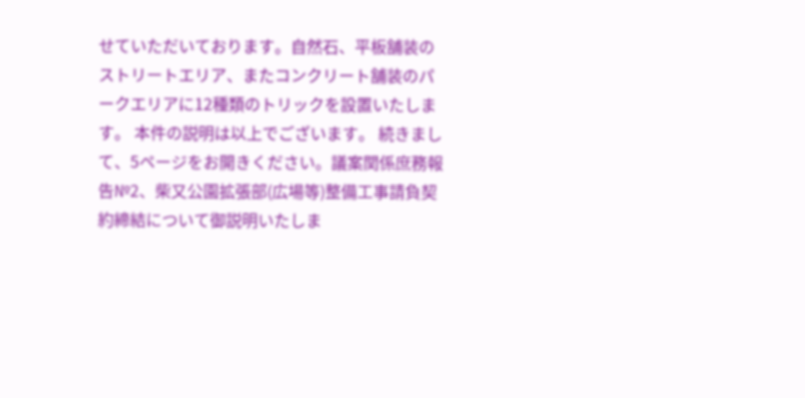せていただいております。自然石、平板舗装のストリートエリア、またコンクリート舗装のパークエリアに12種類のトリックを設置いたします。 本件の説明は以上でございます。 続きまして、5ページをお開きください。議案関係庶務報告№2、柴又公園拡張部(広場等)整備工事請負契約締結について御説明いたしま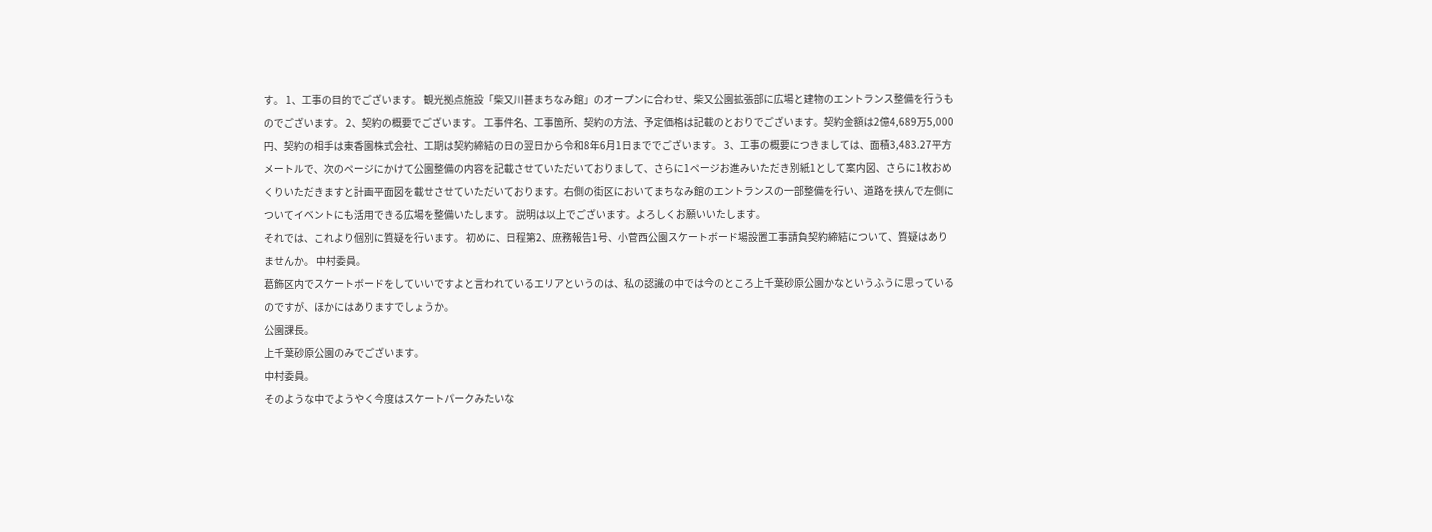す。 1、工事の目的でございます。 観光拠点施設「柴又川甚まちなみ館」のオープンに合わせ、柴又公園拡張部に広場と建物のエントランス整備を行うものでございます。 2、契約の概要でございます。 工事件名、工事箇所、契約の方法、予定価格は記載のとおりでございます。契約金額は2億4,689万5,000円、契約の相手は東香園株式会社、工期は契約締結の日の翌日から令和8年6月1日まででございます。 3、工事の概要につきましては、面積3,483.27平方メートルで、次のページにかけて公園整備の内容を記載させていただいておりまして、さらに1ページお進みいただき別紙1として案内図、さらに1枚おめくりいただきますと計画平面図を載せさせていただいております。右側の街区においてまちなみ館のエントランスの一部整備を行い、道路を挟んで左側についてイベントにも活用できる広場を整備いたします。 説明は以上でございます。よろしくお願いいたします。
それでは、これより個別に質疑を行います。 初めに、日程第2、庶務報告1号、小菅西公園スケートボード場設置工事請負契約締結について、質疑はありませんか。 中村委員。
葛飾区内でスケートボードをしていいですよと言われているエリアというのは、私の認識の中では今のところ上千葉砂原公園かなというふうに思っているのですが、ほかにはありますでしょうか。
公園課長。
上千葉砂原公園のみでございます。
中村委員。
そのような中でようやく今度はスケートパークみたいな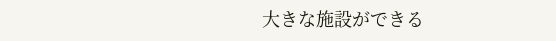大きな施設ができる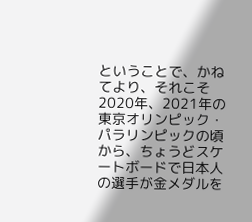ということで、かねてより、それこそ2020年、2021年の東京オリンピック・パラリンピックの頃から、ちょうどスケートボードで日本人の選手が金メダルを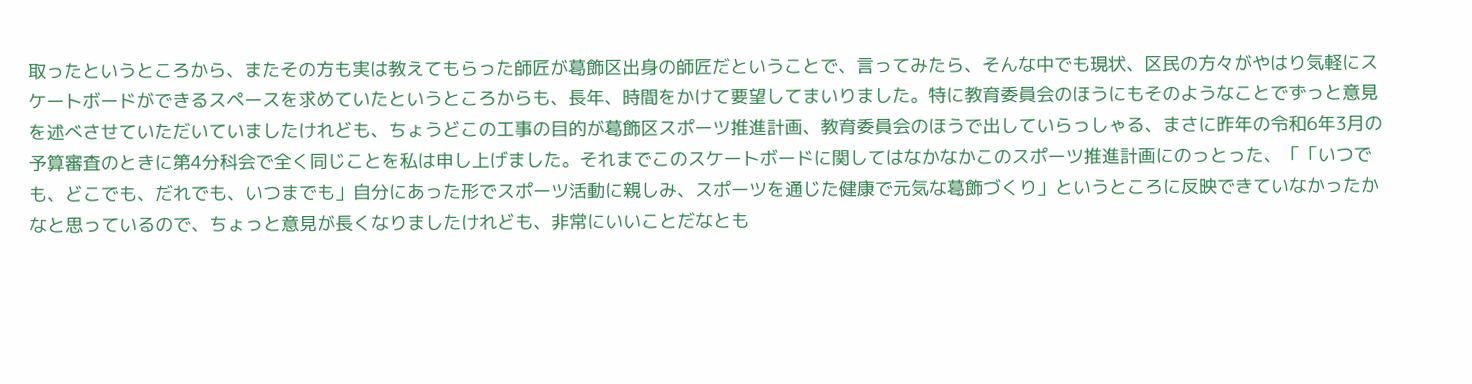取ったというところから、またその方も実は教えてもらった師匠が葛飾区出身の師匠だということで、言ってみたら、そんな中でも現状、区民の方々がやはり気軽にスケートボードができるスペースを求めていたというところからも、長年、時間をかけて要望してまいりました。特に教育委員会のほうにもそのようなことでずっと意見を述べさせていただいていましたけれども、ちょうどこの工事の目的が葛飾区スポーツ推進計画、教育委員会のほうで出していらっしゃる、まさに昨年の令和6年3月の予算審査のときに第4分科会で全く同じことを私は申し上げました。それまでこのスケートボードに関してはなかなかこのスポーツ推進計画にのっとった、「「いつでも、どこでも、だれでも、いつまでも」自分にあった形でスポーツ活動に親しみ、スポーツを通じた健康で元気な葛飾づくり」というところに反映できていなかったかなと思っているので、ちょっと意見が長くなりましたけれども、非常にいいことだなとも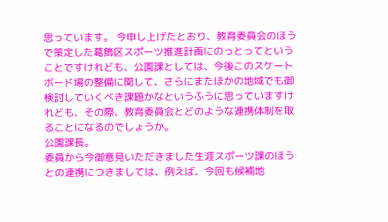思っています。 今申し上げたとおり、教育委員会のほうで策定した葛飾区スポーツ推進計画にのっとってということですけれども、公園課としては、今後このスケートボード場の整備に関して、さらにまたほかの地域でも御検討していくべき課題かなというふうに思っていますけれども、その際、教育委員会とどのような連携体制を取ることになるのでしょうか。
公園課長。
委員から今御意見いただきました生涯スポーツ課のほうとの連携につきましては、例えば、今回も候補地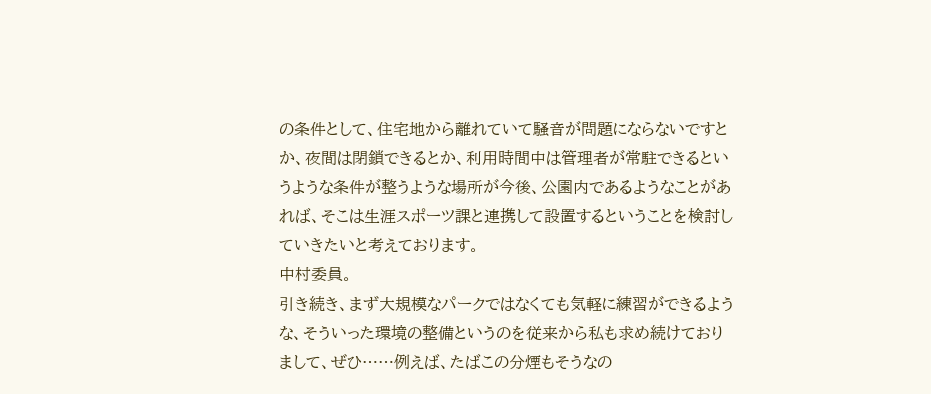の条件として、住宅地から離れていて騒音が問題にならないですとか、夜間は閉鎖できるとか、利用時間中は管理者が常駐できるというような条件が整うような場所が今後、公園内であるようなことがあれば、そこは生涯スポーツ課と連携して設置するということを検討していきたいと考えております。
中村委員。
引き続き、まず大規模なパークではなくても気軽に練習ができるような、そういった環境の整備というのを従来から私も求め続けておりまして、ぜひ……例えば、たばこの分煙もそうなの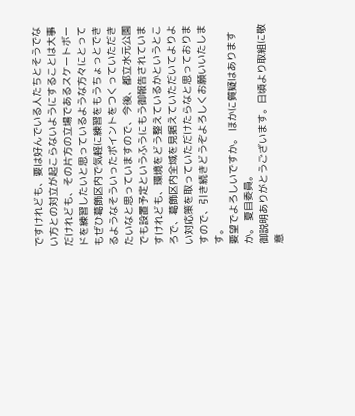ですけれども、要は好んでいる人たちとそうでない方との対立が起こらないようにすることは大事だけれども、その片方の立場であるスケートボードを練習したいと思っているような方々にとってもぜひ葛飾区内で気軽に練習をもうちょっとできるようなそういったポイントをつくっていただきたいなと思っていますので、今後、都立水元公園でも設置予定というふうにもう御報告されていますけれども、環境をどう整えているかというところで、葛飾区内全域を見据えていただいてよりよい対応策を取っていただけたらなと思っておりますので、引き続きどうぞよろしくお願いいたします。
要望でよろしいですか。 ほかに質疑はありますか。 夏目委員。
御説明ありがとうございます。日頃より取組に敬意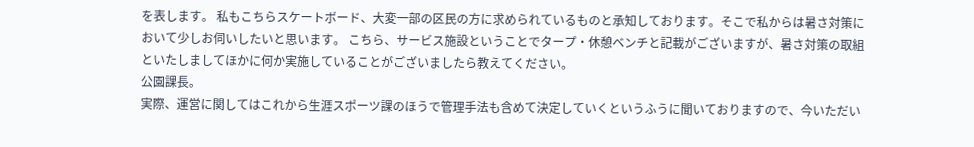を表します。 私もこちらスケートボード、大変一部の区民の方に求められているものと承知しております。そこで私からは暑さ対策において少しお伺いしたいと思います。 こちら、サービス施設ということでタープ・休憩ベンチと記載がございますが、暑さ対策の取組といたしましてほかに何か実施していることがございましたら教えてください。
公園課長。
実際、運営に関してはこれから生涯スポーツ課のほうで管理手法も含めて決定していくというふうに聞いておりますので、今いただい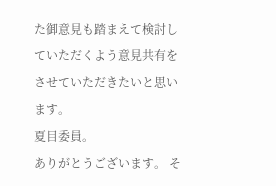た御意見も踏まえて検討していただくよう意見共有をさせていただきたいと思います。
夏目委員。
ありがとうございます。 そ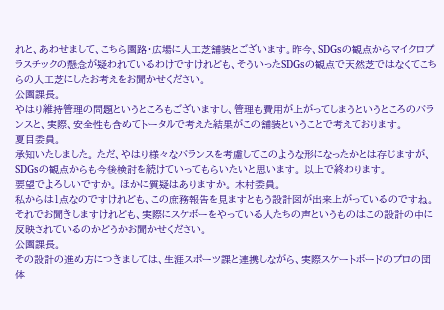れと、あわせまして、こちら園路・広場に人工芝舗装とございます。昨今、SDGsの観点からマイクロプラスチックの懸念が疑われているわけですけれども、そういったSDGsの観点で天然芝ではなくてこちらの人工芝にしたお考えをお聞かせください。
公園課長。
やはり維持管理の問題というところもございますし、管理も費用が上がってしまうというところのバランスと、実際、安全性も含めてトータルで考えた結果がこの舗装ということで考えております。
夏目委員。
承知いたしました。 ただ、やはり様々なバランスを考慮してこのような形になったかとは存じますが、SDGsの観点からも今後検討を続けていってもらいたいと思います。 以上で終わります。
要望でよろしいですか。 ほかに質疑はありますか。 木村委員。
私からは1点なのですけれども、この庶務報告を見ますともう設計図が出来上がっているのですね。それでお聞きしますけれども、実際にスケボーをやっている人たちの声というものはこの設計の中に反映されているのかどうかお聞かせください。
公園課長。
その設計の進め方につきましては、生涯スポーツ課と連携しながら、実際スケートボードのプロの団体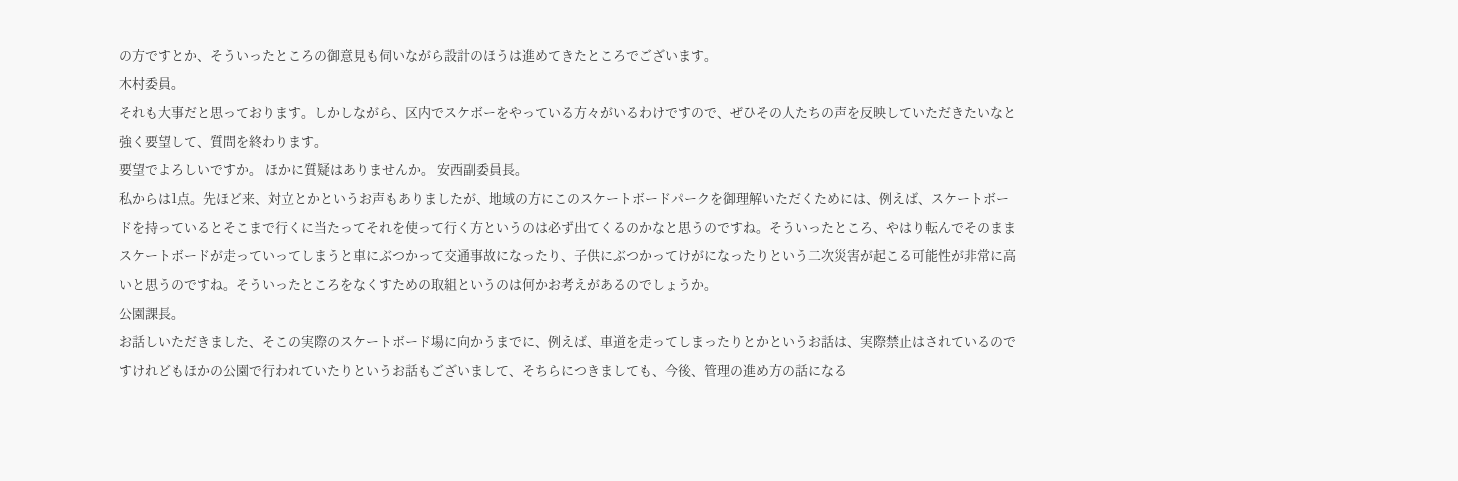の方ですとか、そういったところの御意見も伺いながら設計のほうは進めてきたところでございます。
木村委員。
それも大事だと思っております。しかしながら、区内でスケボーをやっている方々がいるわけですので、ぜひその人たちの声を反映していただきたいなと強く要望して、質問を終わります。
要望でよろしいですか。 ほかに質疑はありませんか。 安西副委員長。
私からは1点。先ほど来、対立とかというお声もありましたが、地域の方にこのスケートボードパークを御理解いただくためには、例えば、スケートボードを持っているとそこまで行くに当たってそれを使って行く方というのは必ず出てくるのかなと思うのですね。そういったところ、やはり転んでそのままスケートボードが走っていってしまうと車にぶつかって交通事故になったり、子供にぶつかってけがになったりという二次災害が起こる可能性が非常に高いと思うのですね。そういったところをなくすための取組というのは何かお考えがあるのでしょうか。
公園課長。
お話しいただきました、そこの実際のスケートボード場に向かうまでに、例えば、車道を走ってしまったりとかというお話は、実際禁止はされているのですけれどもほかの公園で行われていたりというお話もございまして、そちらにつきましても、今後、管理の進め方の話になる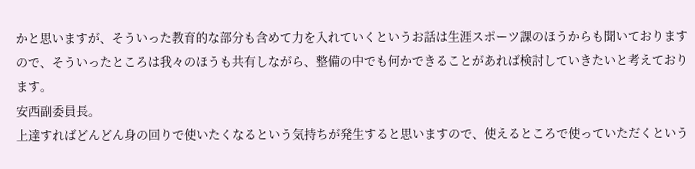かと思いますが、そういった教育的な部分も含めて力を入れていくというお話は生涯スポーツ課のほうからも聞いておりますので、そういったところは我々のほうも共有しながら、整備の中でも何かできることがあれば検討していきたいと考えております。
安西副委員長。
上達すればどんどん身の回りで使いたくなるという気持ちが発生すると思いますので、使えるところで使っていただくという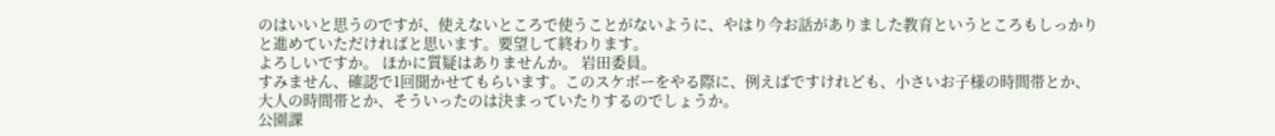のはいいと思うのですが、使えないところで使うことがないように、やはり今お話がありました教育というところもしっかりと進めていただければと思います。要望して終わります。
よろしいですか。 ほかに質疑はありませんか。 岩田委員。
すみません、確認で1回聞かせてもらいます。このスケボーをやる際に、例えばですけれども、小さいお子様の時間帯とか、大人の時間帯とか、そういったのは決まっていたりするのでしょうか。
公園課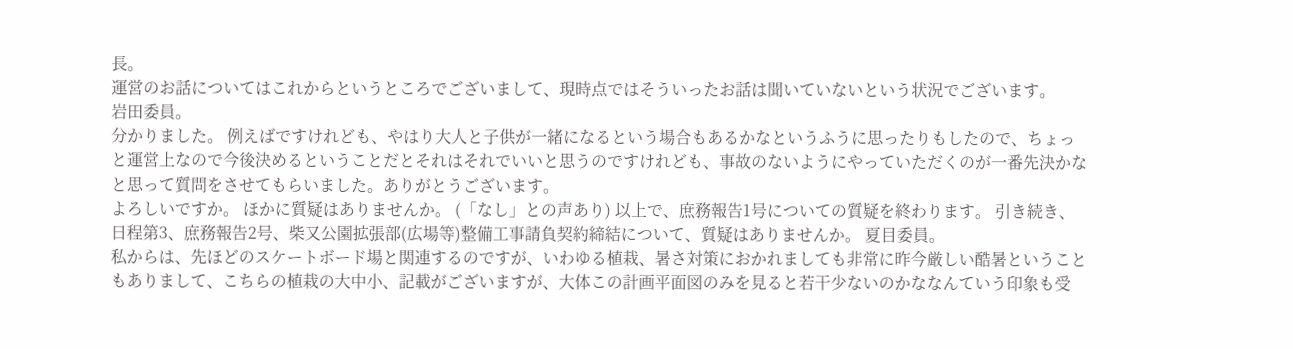長。
運営のお話についてはこれからというところでございまして、現時点ではそういったお話は聞いていないという状況でございます。
岩田委員。
分かりました。 例えばですけれども、やはり大人と子供が一緒になるという場合もあるかなというふうに思ったりもしたので、ちょっと運営上なので今後決めるということだとそれはそれでいいと思うのですけれども、事故のないようにやっていただくのが一番先決かなと思って質問をさせてもらいました。ありがとうございます。
よろしいですか。 ほかに質疑はありませんか。 (「なし」との声あり) 以上で、庶務報告1号についての質疑を終わります。 引き続き、日程第3、庶務報告2号、柴又公園拡張部(広場等)整備工事請負契約締結について、質疑はありませんか。 夏目委員。
私からは、先ほどのスケートボード場と関連するのですが、いわゆる植栽、暑さ対策におかれましても非常に昨今厳しい酷暑ということもありまして、こちらの植栽の大中小、記載がございますが、大体この計画平面図のみを見ると若干少ないのかななんていう印象も受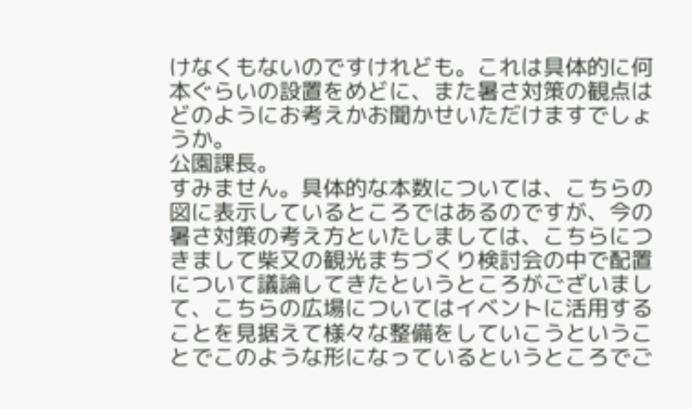けなくもないのですけれども。これは具体的に何本ぐらいの設置をめどに、また暑さ対策の観点はどのようにお考えかお聞かせいただけますでしょうか。
公園課長。
すみません。具体的な本数については、こちらの図に表示しているところではあるのですが、今の暑さ対策の考え方といたしましては、こちらにつきまして柴又の観光まちづくり検討会の中で配置について議論してきたというところがございまして、こちらの広場についてはイベントに活用することを見据えて様々な整備をしていこうということでこのような形になっているというところでご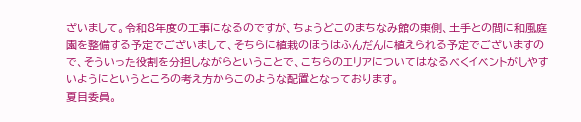ざいまして。令和8年度の工事になるのですが、ちょうどこのまちなみ館の東側、土手との間に和風庭園を整備する予定でございまして、そちらに植栽のほうはふんだんに植えられる予定でございますので、そういった役割を分担しながらということで、こちらのエリアについてはなるべくイベントがしやすいようにというところの考え方からこのような配置となっております。
夏目委員。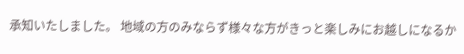承知いたしました。 地域の方のみならず様々な方がきっと楽しみにお越しになるか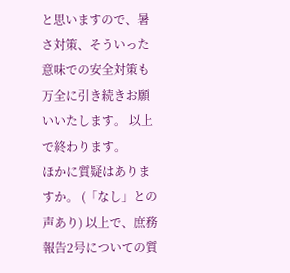と思いますので、暑さ対策、そういった意味での安全対策も万全に引き続きお願いいたします。 以上で終わります。
ほかに質疑はありますか。 (「なし」との声あり) 以上で、庶務報告2号についての質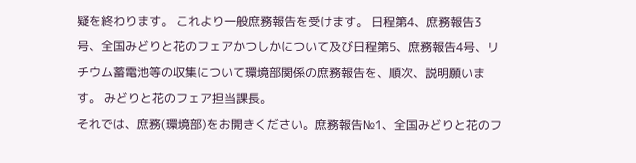疑を終わります。 これより一般庶務報告を受けます。 日程第4、庶務報告3号、全国みどりと花のフェアかつしかについて及び日程第5、庶務報告4号、リチウム蓄電池等の収集について環境部関係の庶務報告を、順次、説明願います。 みどりと花のフェア担当課長。
それでは、庶務(環境部)をお開きください。庶務報告№1、全国みどりと花のフ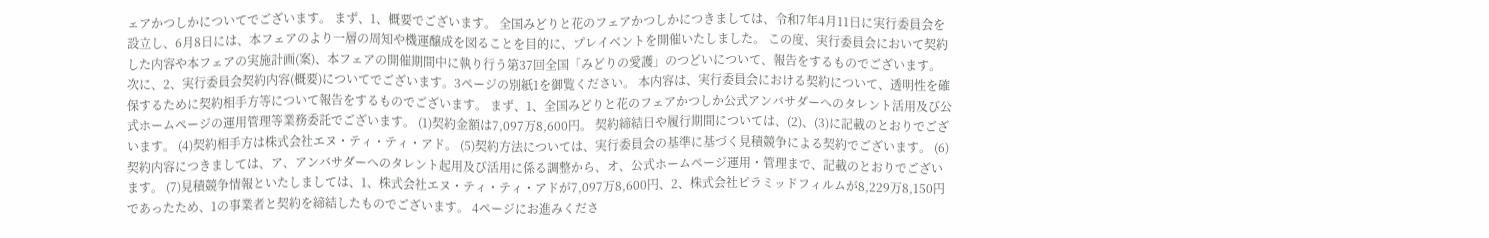ェアかつしかについてでございます。 まず、1、概要でございます。 全国みどりと花のフェアかつしかにつきましては、令和7年4月11日に実行委員会を設立し、6月8日には、本フェアのより一層の周知や機運醸成を図ることを目的に、プレイベントを開催いたしました。 この度、実行委員会において契約した内容や本フェアの実施計画(案)、本フェアの開催期間中に執り行う第37回全国「みどりの愛護」のつどいについて、報告をするものでございます。 次に、2、実行委員会契約内容(概要)についてでございます。3ページの別紙1を御覧ください。 本内容は、実行委員会における契約について、透明性を確保するために契約相手方等について報告をするものでございます。 まず、1、全国みどりと花のフェアかつしか公式アンバサダーへのタレント活用及び公式ホームページの運用管理等業務委託でございます。 (1)契約金額は7,097万8,600円。 契約締結日や履行期間については、(2)、(3)に記載のとおりでございます。 (4)契約相手方は株式会社エヌ・ティ・ティ・アド。 (5)契約方法については、実行委員会の基準に基づく見積競争による契約でございます。 (6)契約内容につきましては、ア、アンバサダーへのタレント起用及び活用に係る調整から、オ、公式ホームページ運用・管理まで、記載のとおりでございます。 (7)見積競争情報といたしましては、1、株式会社エヌ・ティ・ティ・アドが7,097万8,600円、2、株式会社ピラミッドフィルムが8,229万8,150円であったため、1の事業者と契約を締結したものでございます。 4ページにお進みくださ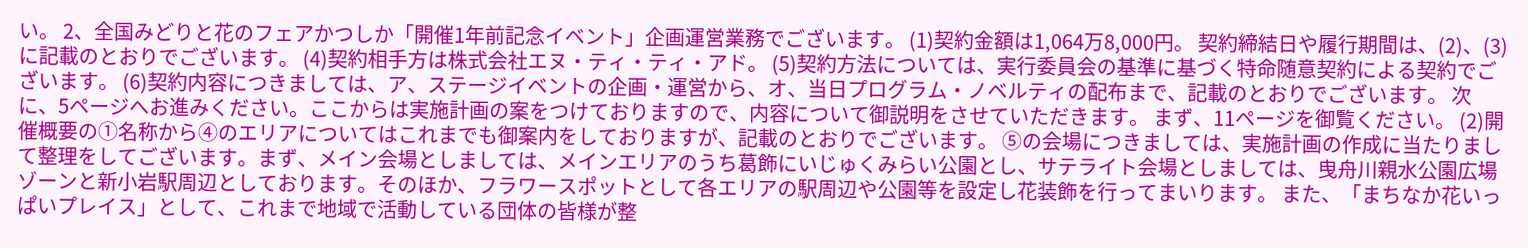い。 2、全国みどりと花のフェアかつしか「開催1年前記念イベント」企画運営業務でございます。 (1)契約金額は1,064万8,000円。 契約締結日や履行期間は、(2)、(3)に記載のとおりでございます。 (4)契約相手方は株式会社エヌ・ティ・ティ・アド。 (5)契約方法については、実行委員会の基準に基づく特命随意契約による契約でございます。 (6)契約内容につきましては、ア、ステージイベントの企画・運営から、オ、当日プログラム・ノベルティの配布まで、記載のとおりでございます。 次に、5ページへお進みください。ここからは実施計画の案をつけておりますので、内容について御説明をさせていただきます。 まず、11ページを御覧ください。 (2)開催概要の①名称から④のエリアについてはこれまでも御案内をしておりますが、記載のとおりでございます。 ⑤の会場につきましては、実施計画の作成に当たりまして整理をしてございます。まず、メイン会場としましては、メインエリアのうち葛飾にいじゅくみらい公園とし、サテライト会場としましては、曳舟川親水公園広場ゾーンと新小岩駅周辺としております。そのほか、フラワースポットとして各エリアの駅周辺や公園等を設定し花装飾を行ってまいります。 また、「まちなか花いっぱいプレイス」として、これまで地域で活動している団体の皆様が整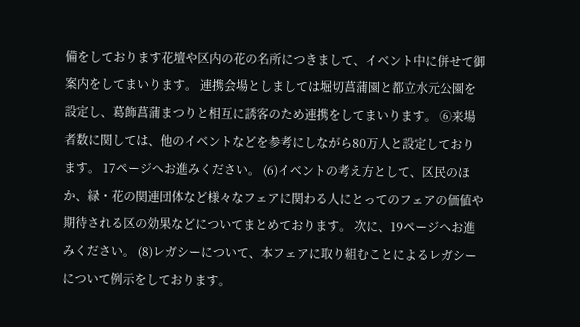備をしております花壇や区内の花の名所につきまして、イベント中に併せて御案内をしてまいります。 連携会場としましては堀切菖蒲園と都立水元公園を設定し、葛飾菖蒲まつりと相互に誘客のため連携をしてまいります。 ⑥来場者数に関しては、他のイベントなどを参考にしながら80万人と設定しております。 17ページへお進みください。 (6)イベントの考え方として、区民のほか、緑・花の関連団体など様々なフェアに関わる人にとってのフェアの価値や期待される区の効果などについてまとめております。 次に、19ページへお進みください。 (8)レガシーについて、本フェアに取り組むことによるレガシーについて例示をしております。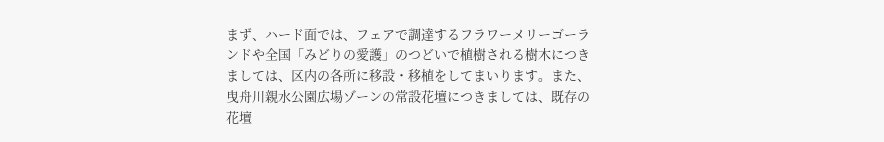まず、ハード面では、フェアで調達するフラワーメリーゴーランドや全国「みどりの愛護」のつどいで植樹される樹木につきましては、区内の各所に移設・移植をしてまいります。また、曳舟川親水公園広場ゾーンの常設花壇につきましては、既存の花壇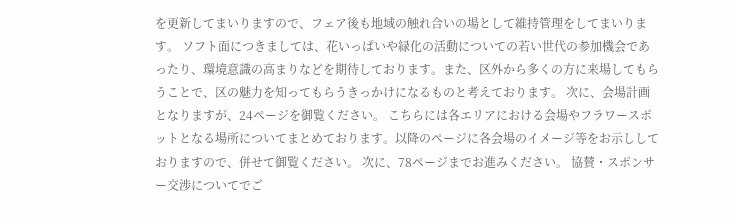を更新してまいりますので、フェア後も地域の触れ合いの場として維持管理をしてまいります。 ソフト面につきましては、花いっぱいや緑化の活動についての若い世代の参加機会であったり、環境意識の高まりなどを期待しております。また、区外から多くの方に来場してもらうことで、区の魅力を知ってもらうきっかけになるものと考えております。 次に、会場計画となりますが、24ページを御覧ください。 こちらには各エリアにおける会場やフラワースポットとなる場所についてまとめております。以降のページに各会場のイメージ等をお示ししておりますので、併せて御覧ください。 次に、78ページまでお進みください。 協賛・スポンサー交渉についてでご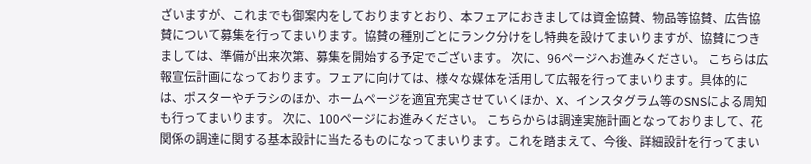ざいますが、これまでも御案内をしておりますとおり、本フェアにおきましては資金協賛、物品等協賛、広告協賛について募集を行ってまいります。協賛の種別ごとにランク分けをし特典を設けてまいりますが、協賛につきましては、準備が出来次第、募集を開始する予定でございます。 次に、96ページへお進みください。 こちらは広報宣伝計画になっております。フェアに向けては、様々な媒体を活用して広報を行ってまいります。具体的には、ポスターやチラシのほか、ホームページを適宜充実させていくほか、X、インスタグラム等のSNSによる周知も行ってまいります。 次に、100ページにお進みください。 こちらからは調達実施計画となっておりまして、花関係の調達に関する基本設計に当たるものになってまいります。これを踏まえて、今後、詳細設計を行ってまい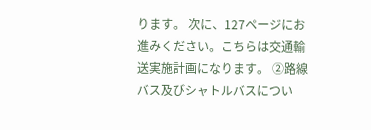ります。 次に、127ページにお進みください。こちらは交通輸送実施計画になります。 ②路線バス及びシャトルバスについ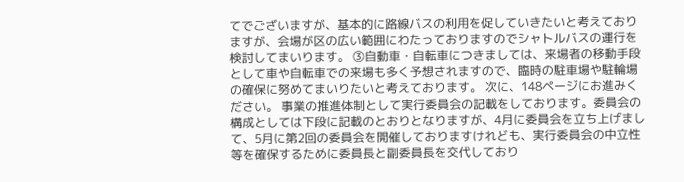てでございますが、基本的に路線バスの利用を促していきたいと考えておりますが、会場が区の広い範囲にわたっておりますのでシャトルバスの運行を検討してまいります。 ③自動車・自転車につきましては、来場者の移動手段として車や自転車での来場も多く予想されますので、臨時の駐車場や駐輪場の確保に努めてまいりたいと考えております。 次に、148ページにお進みください。 事業の推進体制として実行委員会の記載をしております。委員会の構成としては下段に記載のとおりとなりますが、4月に委員会を立ち上げまして、5月に第2回の委員会を開催しておりますけれども、実行委員会の中立性等を確保するために委員長と副委員長を交代しており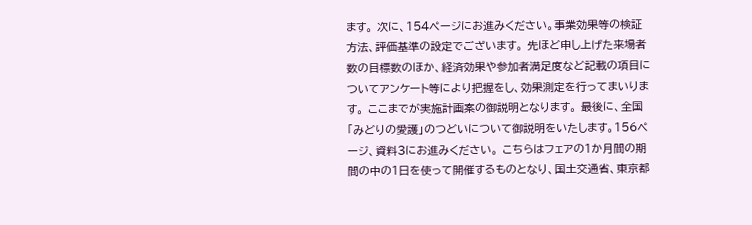ます。 次に、154ページにお進みください。事業効果等の検証方法、評価基準の設定でございます。 先ほど申し上げた来場者数の目標数のほか、経済効果や参加者満足度など記載の項目についてアンケート等により把握をし、効果測定を行ってまいります。 ここまでが実施計画案の御説明となります。 最後に、全国「みどりの愛護」のつどいについて御説明をいたします。156ページ、資料3にお進みください。 こちらはフェアの1か月間の期間の中の1日を使って開催するものとなり、国土交通省、東京都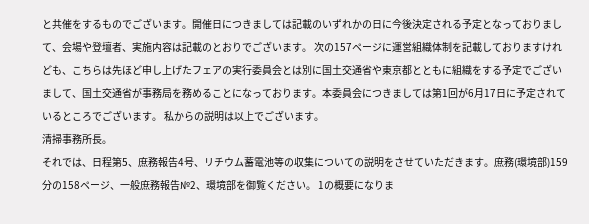と共催をするものでございます。開催日につきましては記載のいずれかの日に今後決定される予定となっておりまして、会場や登壇者、実施内容は記載のとおりでございます。 次の157ページに運営組織体制を記載しておりますけれども、こちらは先ほど申し上げたフェアの実行委員会とは別に国土交通省や東京都とともに組織をする予定でございまして、国土交通省が事務局を務めることになっております。本委員会につきましては第1回が6月17日に予定されているところでございます。 私からの説明は以上でございます。
清掃事務所長。
それでは、日程第5、庶務報告4号、リチウム蓄電池等の収集についての説明をさせていただきます。庶務(環境部)159分の158ページ、一般庶務報告№2、環境部を御覧ください。 1の概要になりま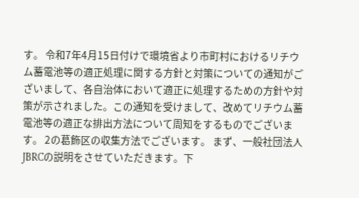す。 令和7年4月15日付けで環境省より市町村におけるリチウム蓄電池等の適正処理に関する方針と対策についての通知がございまして、各自治体において適正に処理するための方針や対策が示されました。この通知を受けまして、改めてリチウム蓄電池等の適正な排出方法について周知をするものでございます。 2の葛飾区の収集方法でございます。 まず、一般社団法人JBRCの説明をさせていただきます。下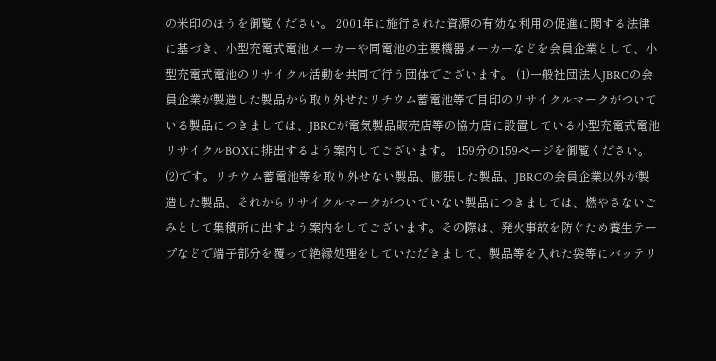の米印のほうを御覧ください。 2001年に施行された資源の有効な利用の促進に関する法律に基づき、小型充電式電池メーカーや同電池の主要機器メーカーなどを会員企業として、小型充電式電池のリサイクル活動を共同で行う団体でございます。 (1)一般社団法人JBRCの会員企業が製造した製品から取り外せたリチウム蓄電池等で目印のリサイクルマークがついている製品につきましては、JBRCが電気製品販売店等の協力店に設置している小型充電式電池リサイクルBOXに排出するよう案内してございます。 159分の159ページを御覧ください。 (2)です。リチウム蓄電池等を取り外せない製品、膨張した製品、JBRCの会員企業以外が製造した製品、それからリサイクルマークがついていない製品につきましては、燃やさないごみとして集積所に出すよう案内をしてございます。その際は、発火事故を防ぐため養生テープなどで端子部分を覆って絶縁処理をしていただきまして、製品等を入れた袋等にバッテリ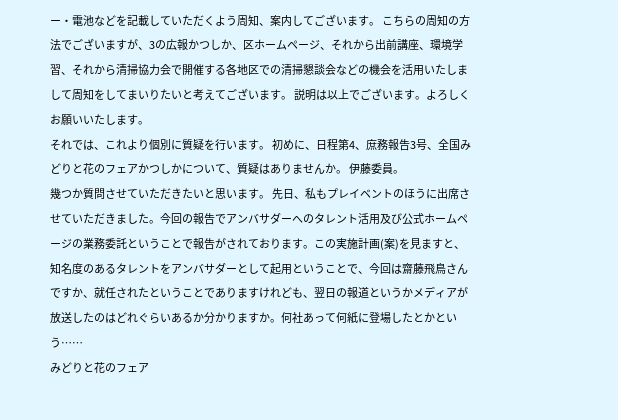ー・電池などを記載していただくよう周知、案内してございます。 こちらの周知の方法でございますが、3の広報かつしか、区ホームページ、それから出前講座、環境学習、それから清掃協力会で開催する各地区での清掃懇談会などの機会を活用いたしまして周知をしてまいりたいと考えてございます。 説明は以上でございます。よろしくお願いいたします。
それでは、これより個別に質疑を行います。 初めに、日程第4、庶務報告3号、全国みどりと花のフェアかつしかについて、質疑はありませんか。 伊藤委員。
幾つか質問させていただきたいと思います。 先日、私もプレイベントのほうに出席させていただきました。今回の報告でアンバサダーへのタレント活用及び公式ホームページの業務委託ということで報告がされております。この実施計画(案)を見ますと、知名度のあるタレントをアンバサダーとして起用ということで、今回は齋藤飛鳥さんですか、就任されたということでありますけれども、翌日の報道というかメディアが放送したのはどれぐらいあるか分かりますか。何社あって何紙に登場したとかという……
みどりと花のフェア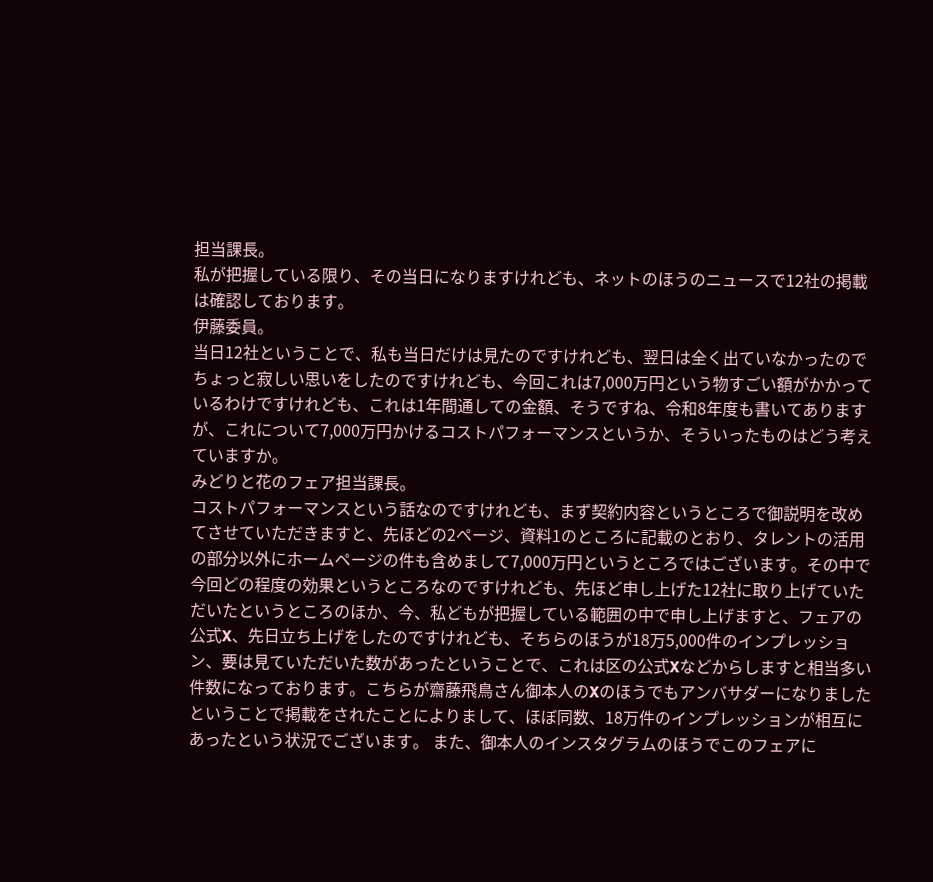担当課長。
私が把握している限り、その当日になりますけれども、ネットのほうのニュースで12社の掲載は確認しております。
伊藤委員。
当日12社ということで、私も当日だけは見たのですけれども、翌日は全く出ていなかったのでちょっと寂しい思いをしたのですけれども、今回これは7,000万円という物すごい額がかかっているわけですけれども、これは1年間通しての金額、そうですね、令和8年度も書いてありますが、これについて7,000万円かけるコストパフォーマンスというか、そういったものはどう考えていますか。
みどりと花のフェア担当課長。
コストパフォーマンスという話なのですけれども、まず契約内容というところで御説明を改めてさせていただきますと、先ほどの2ページ、資料1のところに記載のとおり、タレントの活用の部分以外にホームページの件も含めまして7,000万円というところではございます。その中で今回どの程度の効果というところなのですけれども、先ほど申し上げた12社に取り上げていただいたというところのほか、今、私どもが把握している範囲の中で申し上げますと、フェアの公式X、先日立ち上げをしたのですけれども、そちらのほうが18万5,000件のインプレッション、要は見ていただいた数があったということで、これは区の公式Xなどからしますと相当多い件数になっております。こちらが齋藤飛鳥さん御本人のXのほうでもアンバサダーになりましたということで掲載をされたことによりまして、ほぼ同数、18万件のインプレッションが相互にあったという状況でございます。 また、御本人のインスタグラムのほうでこのフェアに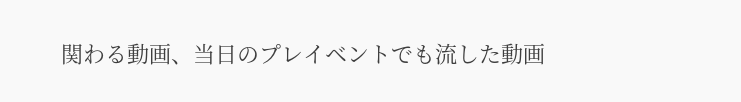関わる動画、当日のプレイベントでも流した動画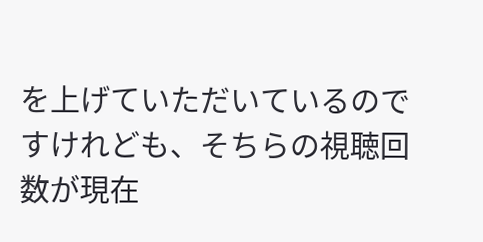を上げていただいているのですけれども、そちらの視聴回数が現在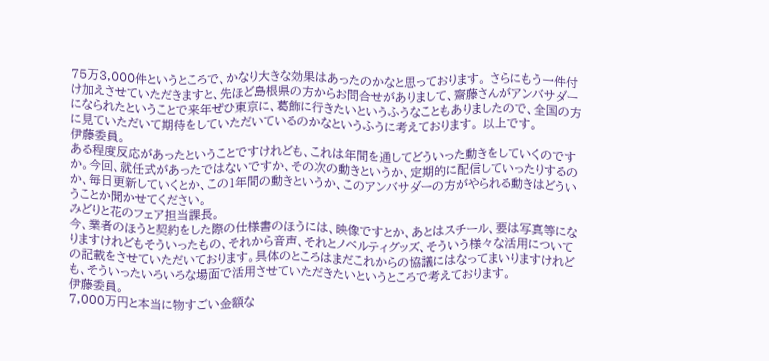75万3,000件というところで、かなり大きな効果はあったのかなと思っております。 さらにもう一件付け加えさせていただきますと、先ほど島根県の方からお問合せがありまして、齋藤さんがアンバサダーになられたということで来年ぜひ東京に、葛飾に行きたいというふうなこともありましたので、全国の方に見ていただいて期待をしていただいているのかなというふうに考えております。 以上です。
伊藤委員。
ある程度反応があったということですけれども、これは年間を通してどういった動きをしていくのですか。今回、就任式があったではないですか、その次の動きというか、定期的に配信していったりするのか、毎日更新していくとか、この1年間の動きというか、このアンバサダーの方がやられる動きはどういうことか聞かせてください。
みどりと花のフェア担当課長。
今、業者のほうと契約をした際の仕様書のほうには、映像ですとか、あとはスチール、要は写真等になりますけれどもそういったもの、それから音声、それとノベルティグッズ、そういう様々な活用についての記載をさせていただいております。具体のところはまだこれからの協議にはなってまいりますけれども、そういったいろいろな場面で活用させていただきたいというところで考えております。
伊藤委員。
7,000万円と本当に物すごい金額な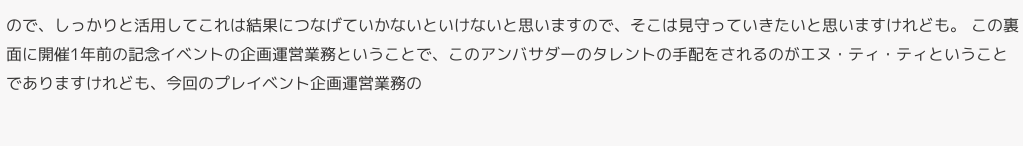ので、しっかりと活用してこれは結果につなげていかないといけないと思いますので、そこは見守っていきたいと思いますけれども。 この裏面に開催1年前の記念イベントの企画運営業務ということで、このアンバサダーのタレントの手配をされるのがエヌ・ティ・ティということでありますけれども、今回のプレイベント企画運営業務の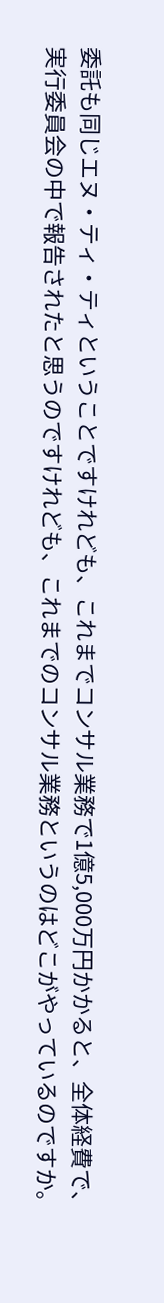委託も同じエヌ・ティ・ティということですけれども、これまでコンサル業務で1億5,000万円かかると、全体経費で、実行委員会の中で報告されたと思うのですけれども、これまでのコンサル業務というのはどこがやっているのですか。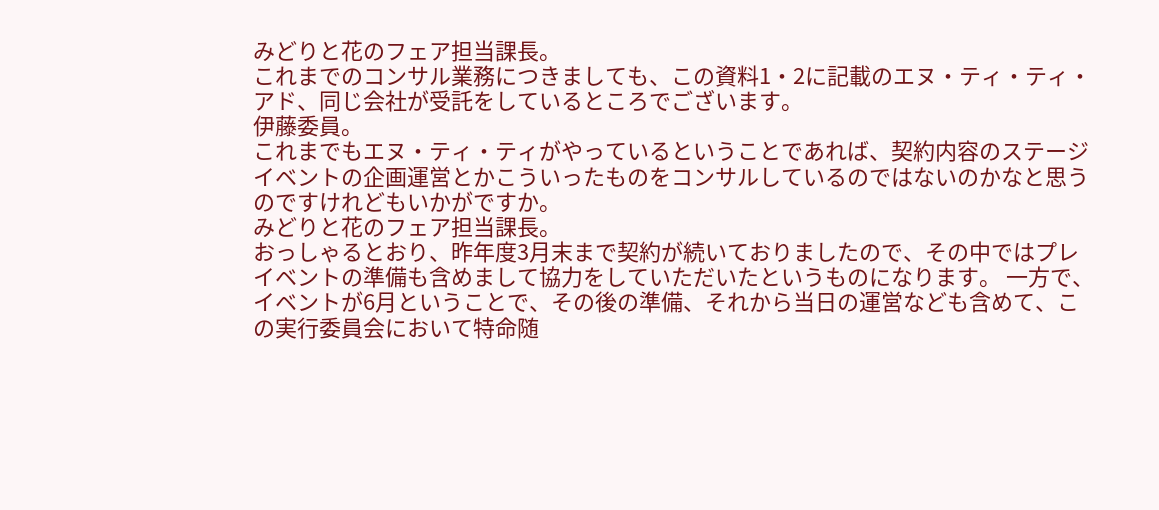みどりと花のフェア担当課長。
これまでのコンサル業務につきましても、この資料1・2に記載のエヌ・ティ・ティ・アド、同じ会社が受託をしているところでございます。
伊藤委員。
これまでもエヌ・ティ・ティがやっているということであれば、契約内容のステージイベントの企画運営とかこういったものをコンサルしているのではないのかなと思うのですけれどもいかがですか。
みどりと花のフェア担当課長。
おっしゃるとおり、昨年度3月末まで契約が続いておりましたので、その中ではプレイベントの準備も含めまして協力をしていただいたというものになります。 一方で、イベントが6月ということで、その後の準備、それから当日の運営なども含めて、この実行委員会において特命随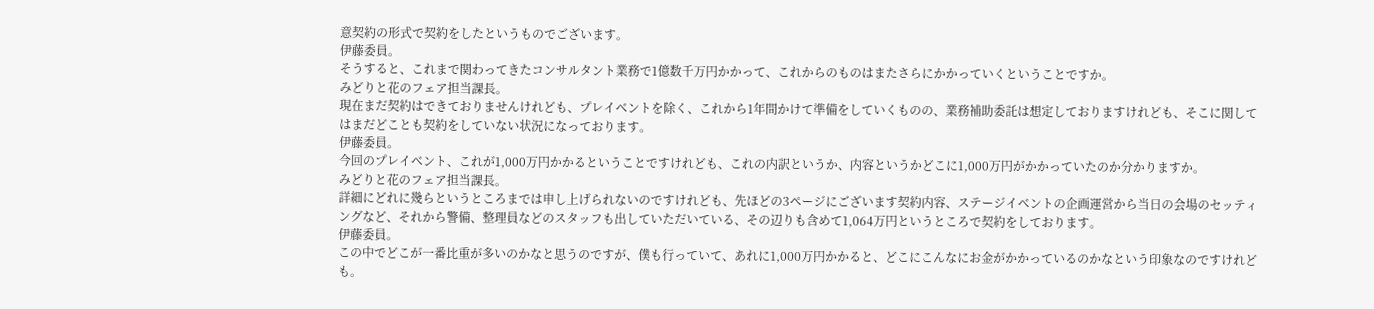意契約の形式で契約をしたというものでございます。
伊藤委員。
そうすると、これまで関わってきたコンサルタント業務で1億数千万円かかって、これからのものはまたさらにかかっていくということですか。
みどりと花のフェア担当課長。
現在まだ契約はできておりませんけれども、プレイベントを除く、これから1年間かけて準備をしていくものの、業務補助委託は想定しておりますけれども、そこに関してはまだどことも契約をしていない状況になっております。
伊藤委員。
今回のプレイベント、これが1,000万円かかるということですけれども、これの内訳というか、内容というかどこに1,000万円がかかっていたのか分かりますか。
みどりと花のフェア担当課長。
詳細にどれに幾らというところまでは申し上げられないのですけれども、先ほどの3ページにございます契約内容、ステージイベントの企画運営から当日の会場のセッティングなど、それから警備、整理員などのスタッフも出していただいている、その辺りも含めて1,064万円というところで契約をしております。
伊藤委員。
この中でどこが一番比重が多いのかなと思うのですが、僕も行っていて、あれに1,000万円かかると、どこにこんなにお金がかかっているのかなという印象なのですけれども。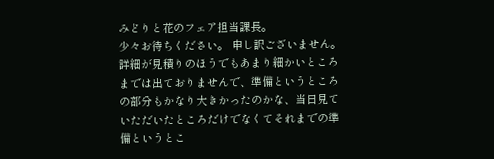みどりと花のフェア担当課長。
少々お待ちください。 申し訳ございません。詳細が見積りのほうでもあまり細かいところまでは出ておりませんで、準備というところの部分もかなり大きかったのかな、当日見ていただいたところだけでなくてそれまでの準備というとこ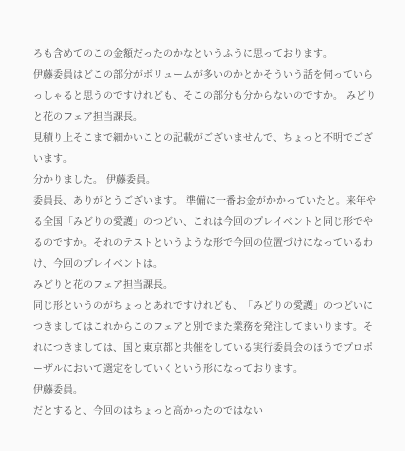ろも含めてのこの金額だったのかなというふうに思っております。
伊藤委員はどこの部分がボリュームが多いのかとかそういう話を伺っていらっしゃると思うのですけれども、そこの部分も分からないのですか。 みどりと花のフェア担当課長。
見積り上そこまで細かいことの記載がございませんで、ちょっと不明でございます。
分かりました。 伊藤委員。
委員長、ありがとうございます。 準備に一番お金がかかっていたと。来年やる全国「みどりの愛護」のつどい、これは今回のプレイベントと同じ形でやるのですか。それのテストというような形で今回の位置づけになっているわけ、今回のプレイベントは。
みどりと花のフェア担当課長。
同じ形というのがちょっとあれですけれども、「みどりの愛護」のつどいにつきましてはこれからこのフェアと別でまた業務を発注してまいります。それにつきましては、国と東京都と共催をしている実行委員会のほうでプロポーザルにおいて選定をしていくという形になっております。
伊藤委員。
だとすると、今回のはちょっと高かったのではない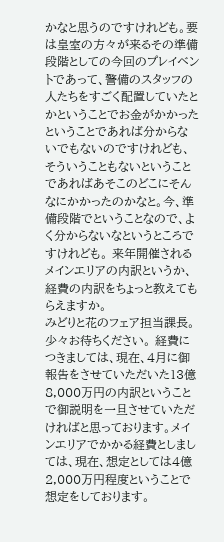かなと思うのですけれども。要は皇室の方々が来るその準備段階としての今回のプレイベントであって、警備のスタッフの人たちをすごく配置していたとかということでお金がかかったということであれば分からないでもないのですけれども、そういうこともないということであればあそこのどこにそんなにかかったのかなと。今、準備段階でということなので、よく分からないなというところですけれども。 来年開催されるメインエリアの内訳というか、経費の内訳をちょっと教えてもらえますか。
みどりと花のフェア担当課長。
少々お待ちください。 経費につきましては、現在、4月に御報告をさせていただいた13億8,000万円の内訳ということで御説明を一旦させていただければと思っております。メインエリアでかかる経費としましては、現在、想定としては4億2,000万円程度ということで想定をしております。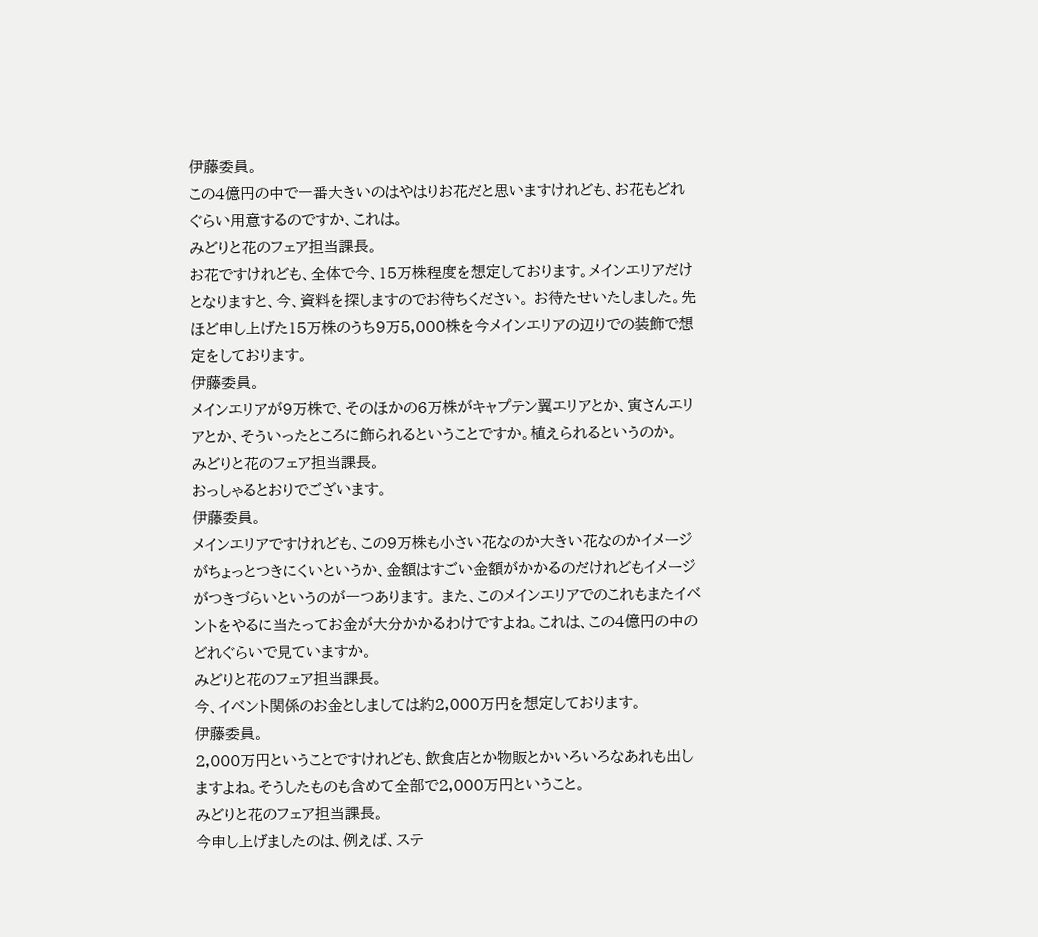伊藤委員。
この4億円の中で一番大きいのはやはりお花だと思いますけれども、お花もどれぐらい用意するのですか、これは。
みどりと花のフェア担当課長。
お花ですけれども、全体で今、15万株程度を想定しております。メインエリアだけとなりますと、今、資料を探しますのでお待ちください。 お待たせいたしました。先ほど申し上げた15万株のうち9万5,000株を今メインエリアの辺りでの装飾で想定をしております。
伊藤委員。
メインエリアが9万株で、そのほかの6万株がキャプテン翼エリアとか、寅さんエリアとか、そういったところに飾られるということですか。植えられるというのか。
みどりと花のフェア担当課長。
おっしゃるとおりでございます。
伊藤委員。
メインエリアですけれども、この9万株も小さい花なのか大きい花なのかイメージがちょっとつきにくいというか、金額はすごい金額がかかるのだけれどもイメージがつきづらいというのが一つあります。 また、このメインエリアでのこれもまたイベントをやるに当たってお金が大分かかるわけですよね。これは、この4億円の中のどれぐらいで見ていますか。
みどりと花のフェア担当課長。
今、イベント関係のお金としましては約2,000万円を想定しております。
伊藤委員。
2,000万円ということですけれども、飲食店とか物販とかいろいろなあれも出しますよね。そうしたものも含めて全部で2,000万円ということ。
みどりと花のフェア担当課長。
今申し上げましたのは、例えば、ステ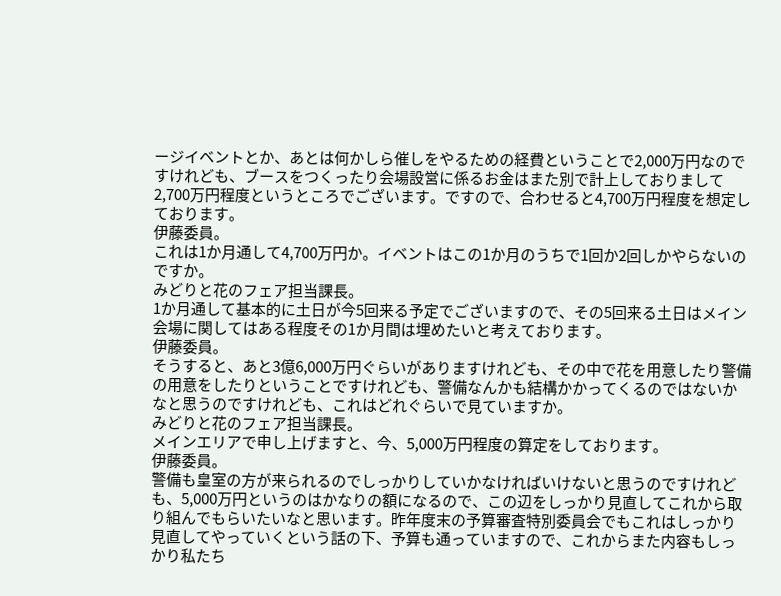ージイベントとか、あとは何かしら催しをやるための経費ということで2,000万円なのですけれども、ブースをつくったり会場設営に係るお金はまた別で計上しておりまして2,700万円程度というところでございます。ですので、合わせると4,700万円程度を想定しております。
伊藤委員。
これは1か月通して4,700万円か。イベントはこの1か月のうちで1回か2回しかやらないのですか。
みどりと花のフェア担当課長。
1か月通して基本的に土日が今5回来る予定でございますので、その5回来る土日はメイン会場に関してはある程度その1か月間は埋めたいと考えております。
伊藤委員。
そうすると、あと3億6,000万円ぐらいがありますけれども、その中で花を用意したり警備の用意をしたりということですけれども、警備なんかも結構かかってくるのではないかなと思うのですけれども、これはどれぐらいで見ていますか。
みどりと花のフェア担当課長。
メインエリアで申し上げますと、今、5,000万円程度の算定をしております。
伊藤委員。
警備も皇室の方が来られるのでしっかりしていかなければいけないと思うのですけれども、5,000万円というのはかなりの額になるので、この辺をしっかり見直してこれから取り組んでもらいたいなと思います。昨年度末の予算審査特別委員会でもこれはしっかり見直してやっていくという話の下、予算も通っていますので、これからまた内容もしっかり私たち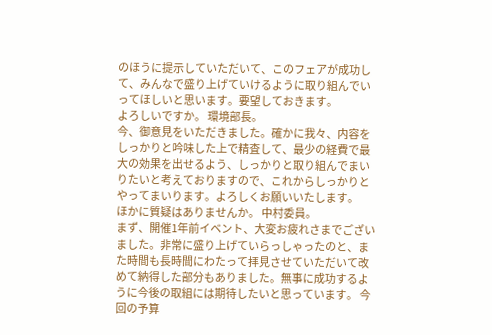のほうに提示していただいて、このフェアが成功して、みんなで盛り上げていけるように取り組んでいってほしいと思います。要望しておきます。
よろしいですか。 環境部長。
今、御意見をいただきました。確かに我々、内容をしっかりと吟味した上で精査して、最少の経費で最大の効果を出せるよう、しっかりと取り組んでまいりたいと考えておりますので、これからしっかりとやってまいります。よろしくお願いいたします。
ほかに質疑はありませんか。 中村委員。
まず、開催1年前イベント、大変お疲れさまでございました。非常に盛り上げていらっしゃったのと、また時間も長時間にわたって拝見させていただいて改めて納得した部分もありました。無事に成功するように今後の取組には期待したいと思っています。 今回の予算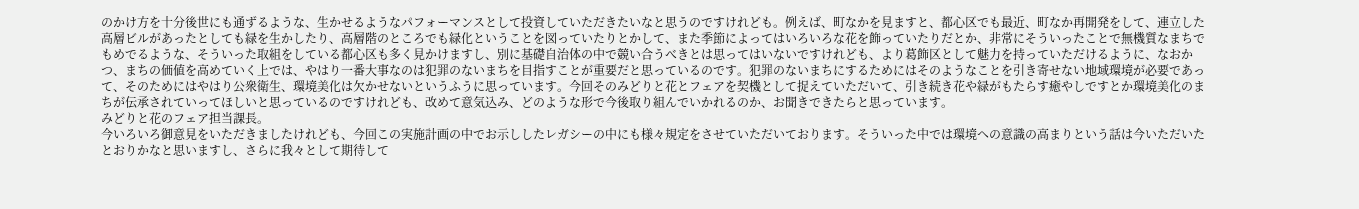のかけ方を十分後世にも通ずるような、生かせるようなパフォーマンスとして投資していただきたいなと思うのですけれども。例えば、町なかを見ますと、都心区でも最近、町なか再開発をして、連立した高層ビルがあったとしても緑を生かしたり、高層階のところでも緑化ということを図っていたりとかして、また季節によってはいろいろな花を飾っていたりだとか、非常にそういったことで無機質なまちでもめでるような、そういった取組をしている都心区も多く見かけますし、別に基礎自治体の中で競い合うべきとは思ってはいないですけれども、より葛飾区として魅力を持っていただけるように、なおかつ、まちの価値を高めていく上では、やはり一番大事なのは犯罪のないまちを目指すことが重要だと思っているのです。犯罪のないまちにするためにはそのようなことを引き寄せない地域環境が必要であって、そのためにはやはり公衆衛生、環境美化は欠かせないというふうに思っています。今回そのみどりと花とフェアを契機として捉えていただいて、引き続き花や緑がもたらす癒やしですとか環境美化のまちが伝承されていってほしいと思っているのですけれども、改めて意気込み、どのような形で今後取り組んでいかれるのか、お聞きできたらと思っています。
みどりと花のフェア担当課長。
今いろいろ御意見をいただきましたけれども、今回この実施計画の中でお示ししたレガシーの中にも様々規定をさせていただいております。そういった中では環境への意識の高まりという話は今いただいたとおりかなと思いますし、さらに我々として期待して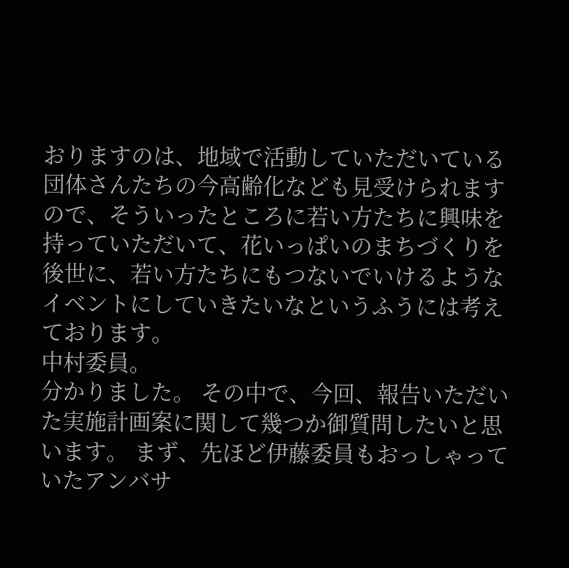おりますのは、地域で活動していただいている団体さんたちの今高齢化なども見受けられますので、そういったところに若い方たちに興味を持っていただいて、花いっぱいのまちづくりを後世に、若い方たちにもつないでいけるようなイベントにしていきたいなというふうには考えております。
中村委員。
分かりました。 その中で、今回、報告いただいた実施計画案に関して幾つか御質問したいと思います。 まず、先ほど伊藤委員もおっしゃっていたアンバサ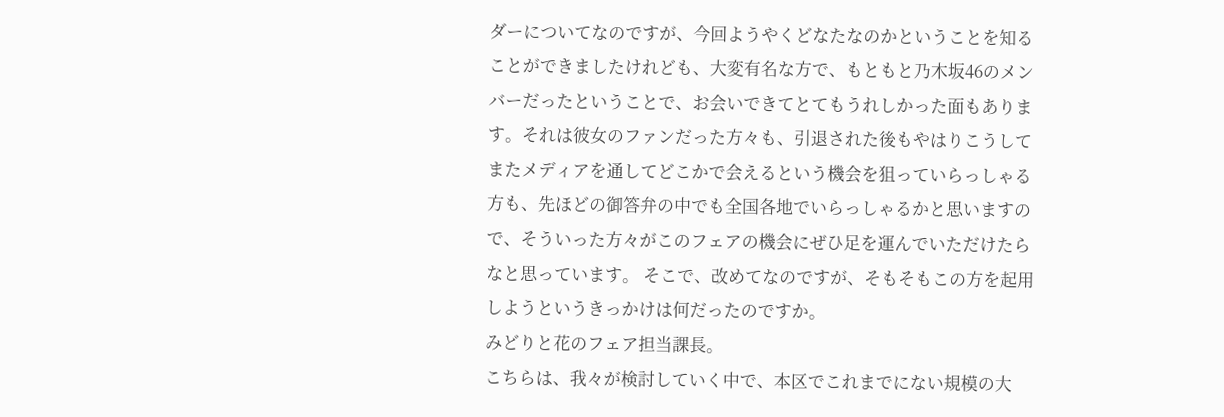ダーについてなのですが、今回ようやくどなたなのかということを知ることができましたけれども、大変有名な方で、もともと乃木坂46のメンバーだったということで、お会いできてとてもうれしかった面もあります。それは彼女のファンだった方々も、引退された後もやはりこうしてまたメディアを通してどこかで会えるという機会を狙っていらっしゃる方も、先ほどの御答弁の中でも全国各地でいらっしゃるかと思いますので、そういった方々がこのフェアの機会にぜひ足を運んでいただけたらなと思っています。 そこで、改めてなのですが、そもそもこの方を起用しようというきっかけは何だったのですか。
みどりと花のフェア担当課長。
こちらは、我々が検討していく中で、本区でこれまでにない規模の大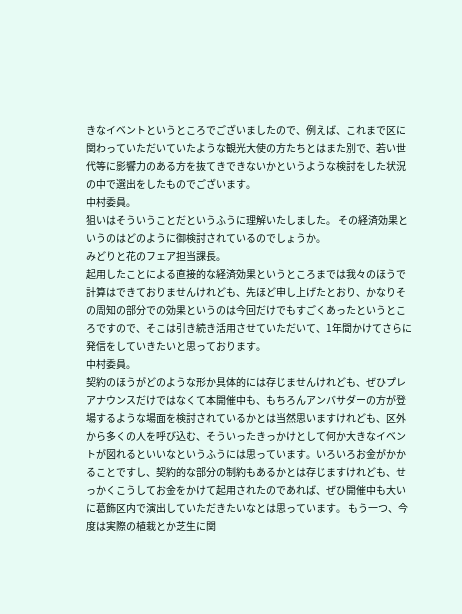きなイベントというところでございましたので、例えば、これまで区に関わっていただいていたような観光大使の方たちとはまた別で、若い世代等に影響力のある方を抜てきできないかというような検討をした状況の中で選出をしたものでございます。
中村委員。
狙いはそういうことだというふうに理解いたしました。 その経済効果というのはどのように御検討されているのでしょうか。
みどりと花のフェア担当課長。
起用したことによる直接的な経済効果というところまでは我々のほうで計算はできておりませんけれども、先ほど申し上げたとおり、かなりその周知の部分での効果というのは今回だけでもすごくあったというところですので、そこは引き続き活用させていただいて、1年間かけてさらに発信をしていきたいと思っております。
中村委員。
契約のほうがどのような形か具体的には存じませんけれども、ぜひプレアナウンスだけではなくて本開催中も、もちろんアンバサダーの方が登場するような場面を検討されているかとは当然思いますけれども、区外から多くの人を呼び込む、そういったきっかけとして何か大きなイベントが図れるといいなというふうには思っています。いろいろお金がかかることですし、契約的な部分の制約もあるかとは存じますけれども、せっかくこうしてお金をかけて起用されたのであれば、ぜひ開催中も大いに葛飾区内で演出していただきたいなとは思っています。 もう一つ、今度は実際の植栽とか芝生に関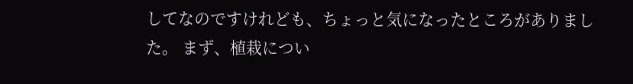してなのですけれども、ちょっと気になったところがありました。 まず、植栽につい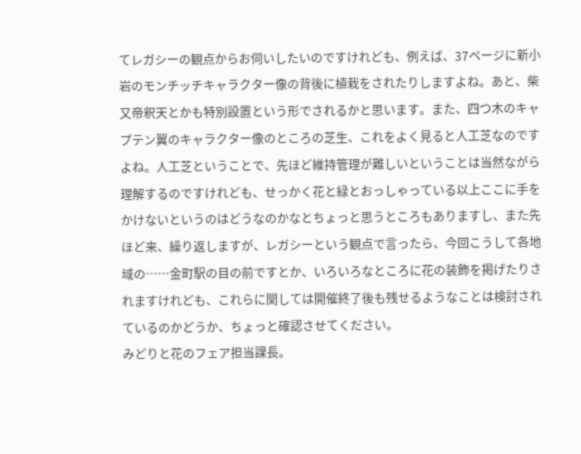てレガシーの観点からお伺いしたいのですけれども、例えば、37ページに新小岩のモンチッチキャラクター像の背後に植栽をされたりしますよね。あと、柴又帝釈天とかも特別設置という形でされるかと思います。また、四つ木のキャプテン翼のキャラクター像のところの芝生、これをよく見ると人工芝なのですよね。人工芝ということで、先ほど維持管理が難しいということは当然ながら理解するのですけれども、せっかく花と緑とおっしゃっている以上ここに手をかけないというのはどうなのかなとちょっと思うところもありますし、また先ほど来、繰り返しますが、レガシーという観点で言ったら、今回こうして各地域の……金町駅の目の前ですとか、いろいろなところに花の装飾を掲げたりされますけれども、これらに関しては開催終了後も残せるようなことは検討されているのかどうか、ちょっと確認させてください。
みどりと花のフェア担当課長。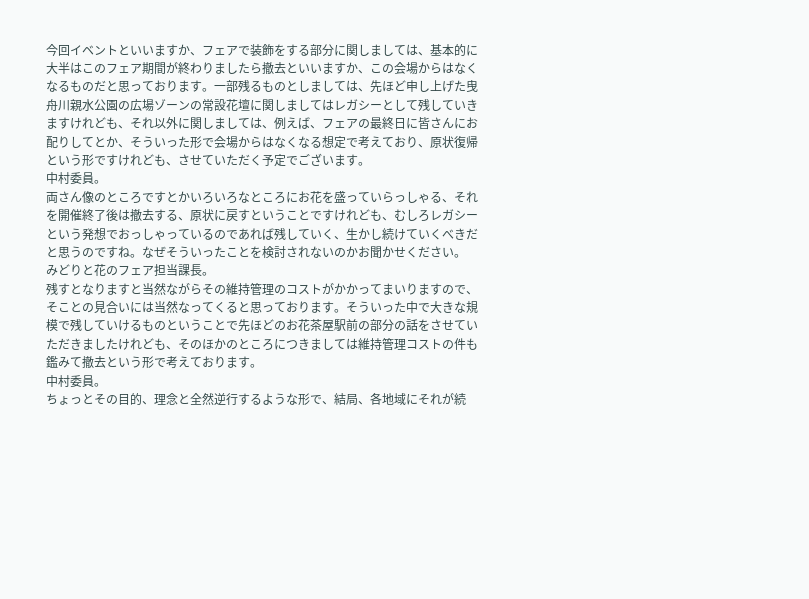今回イベントといいますか、フェアで装飾をする部分に関しましては、基本的に大半はこのフェア期間が終わりましたら撤去といいますか、この会場からはなくなるものだと思っております。一部残るものとしましては、先ほど申し上げた曳舟川親水公園の広場ゾーンの常設花壇に関しましてはレガシーとして残していきますけれども、それ以外に関しましては、例えば、フェアの最終日に皆さんにお配りしてとか、そういった形で会場からはなくなる想定で考えており、原状復帰という形ですけれども、させていただく予定でございます。
中村委員。
両さん像のところですとかいろいろなところにお花を盛っていらっしゃる、それを開催終了後は撤去する、原状に戻すということですけれども、むしろレガシーという発想でおっしゃっているのであれば残していく、生かし続けていくべきだと思うのですね。なぜそういったことを検討されないのかお聞かせください。
みどりと花のフェア担当課長。
残すとなりますと当然ながらその維持管理のコストがかかってまいりますので、そことの見合いには当然なってくると思っております。そういった中で大きな規模で残していけるものということで先ほどのお花茶屋駅前の部分の話をさせていただきましたけれども、そのほかのところにつきましては維持管理コストの件も鑑みて撤去という形で考えております。
中村委員。
ちょっとその目的、理念と全然逆行するような形で、結局、各地域にそれが続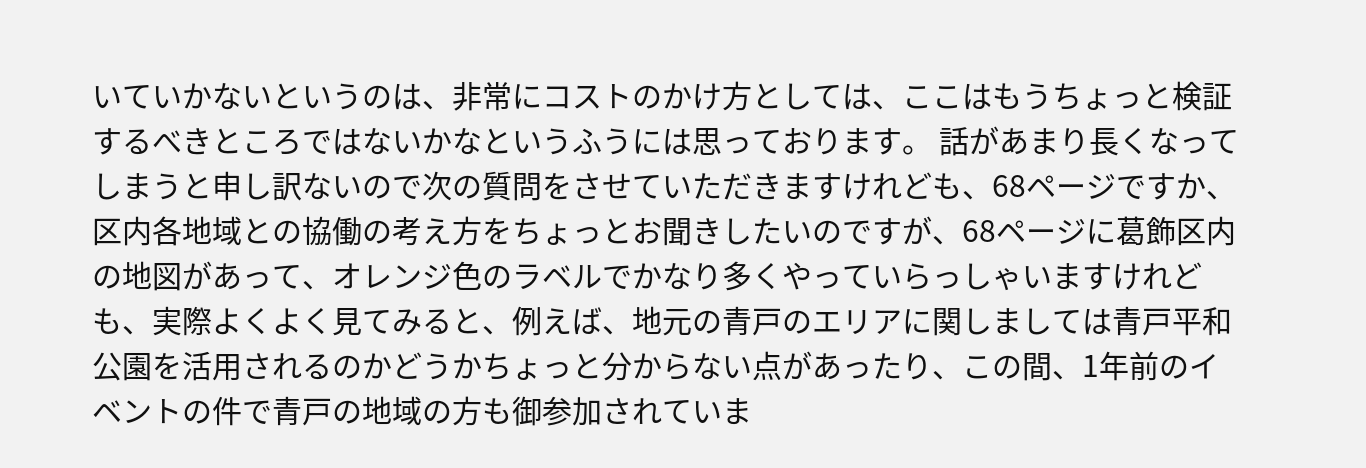いていかないというのは、非常にコストのかけ方としては、ここはもうちょっと検証するべきところではないかなというふうには思っております。 話があまり長くなってしまうと申し訳ないので次の質問をさせていただきますけれども、68ページですか、区内各地域との協働の考え方をちょっとお聞きしたいのですが、68ページに葛飾区内の地図があって、オレンジ色のラベルでかなり多くやっていらっしゃいますけれども、実際よくよく見てみると、例えば、地元の青戸のエリアに関しましては青戸平和公園を活用されるのかどうかちょっと分からない点があったり、この間、1年前のイベントの件で青戸の地域の方も御参加されていま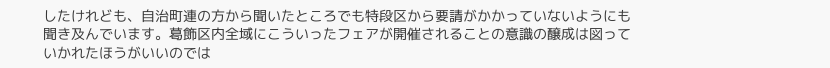したけれども、自治町連の方から聞いたところでも特段区から要請がかかっていないようにも聞き及んでいます。葛飾区内全域にこういったフェアが開催されることの意識の醸成は図っていかれたほうがいいのでは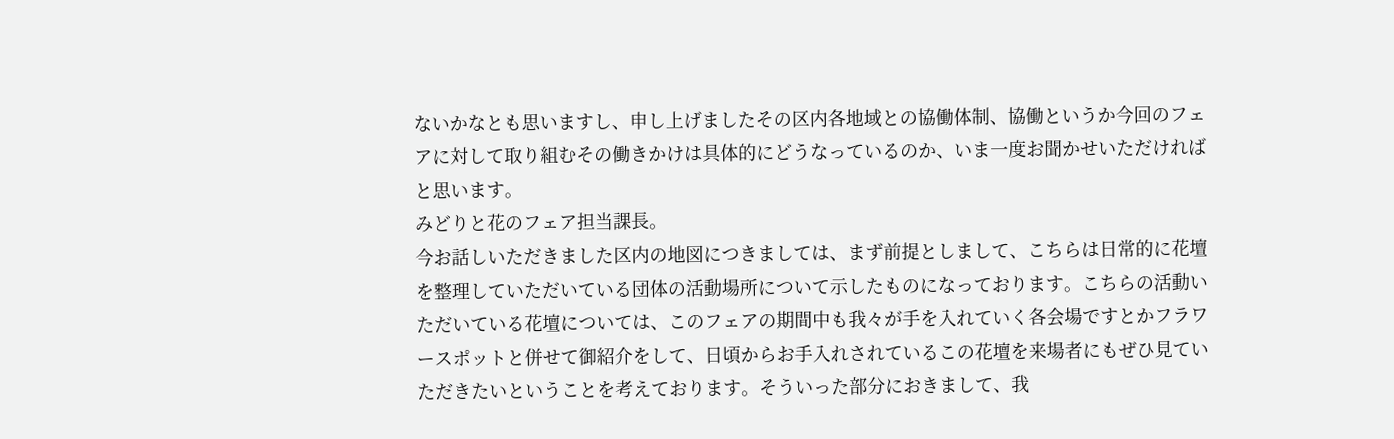ないかなとも思いますし、申し上げましたその区内各地域との協働体制、協働というか今回のフェアに対して取り組むその働きかけは具体的にどうなっているのか、いま一度お聞かせいただければと思います。
みどりと花のフェア担当課長。
今お話しいただきました区内の地図につきましては、まず前提としまして、こちらは日常的に花壇を整理していただいている団体の活動場所について示したものになっております。こちらの活動いただいている花壇については、このフェアの期間中も我々が手を入れていく各会場ですとかフラワースポットと併せて御紹介をして、日頃からお手入れされているこの花壇を来場者にもぜひ見ていただきたいということを考えております。そういった部分におきまして、我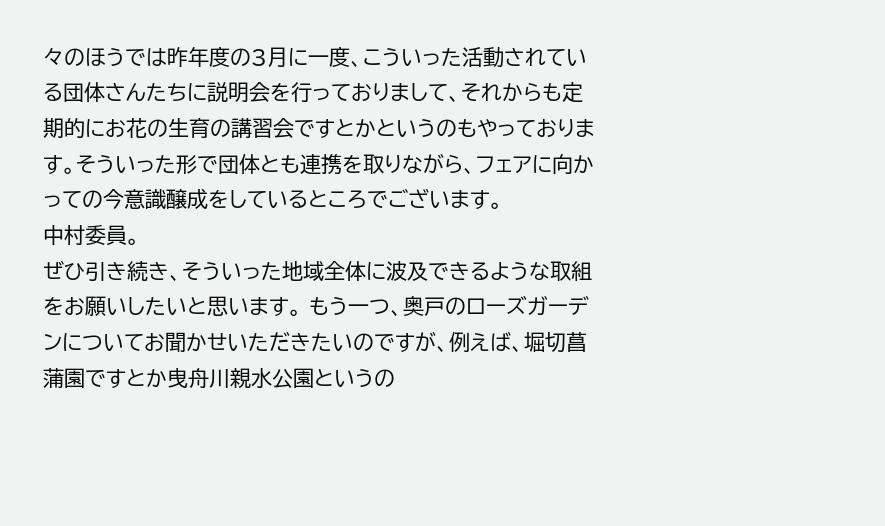々のほうでは昨年度の3月に一度、こういった活動されている団体さんたちに説明会を行っておりまして、それからも定期的にお花の生育の講習会ですとかというのもやっております。そういった形で団体とも連携を取りながら、フェアに向かっての今意識醸成をしているところでございます。
中村委員。
ぜひ引き続き、そういった地域全体に波及できるような取組をお願いしたいと思います。 もう一つ、奥戸のローズガーデンについてお聞かせいただきたいのですが、例えば、堀切菖蒲園ですとか曳舟川親水公園というの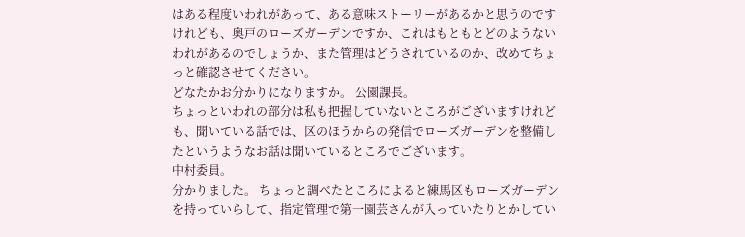はある程度いわれがあって、ある意味ストーリーがあるかと思うのですけれども、奥戸のローズガーデンですか、これはもともとどのようないわれがあるのでしょうか、また管理はどうされているのか、改めてちょっと確認させてください。
どなたかお分かりになりますか。 公園課長。
ちょっといわれの部分は私も把握していないところがございますけれども、聞いている話では、区のほうからの発信でローズガーデンを整備したというようなお話は聞いているところでございます。
中村委員。
分かりました。 ちょっと調べたところによると練馬区もローズガーデンを持っていらして、指定管理で第一園芸さんが入っていたりとかしてい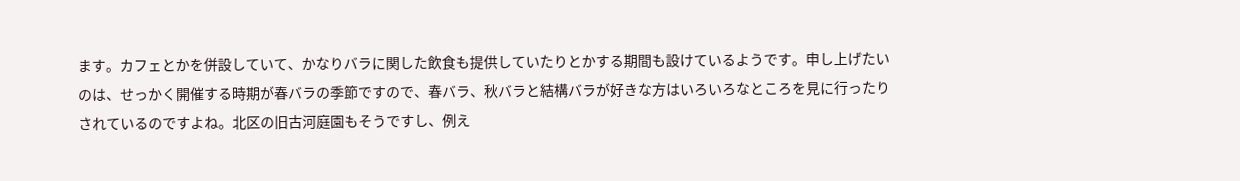ます。カフェとかを併設していて、かなりバラに関した飲食も提供していたりとかする期間も設けているようです。申し上げたいのは、せっかく開催する時期が春バラの季節ですので、春バラ、秋バラと結構バラが好きな方はいろいろなところを見に行ったりされているのですよね。北区の旧古河庭園もそうですし、例え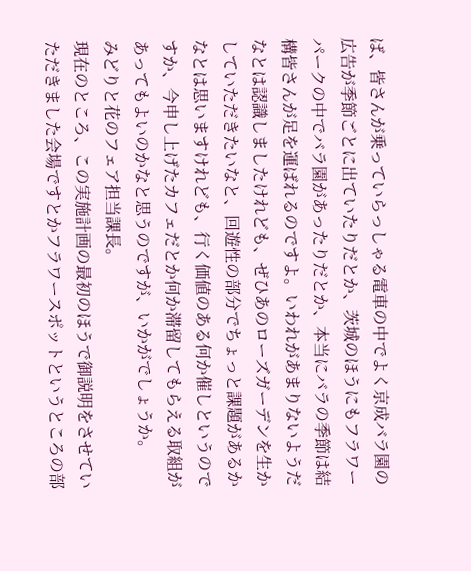ば、皆さんが乗っていらっしゃる電車の中でよく京成バラ園の広告が季節ごとに出ていたりだとか、茨城のほうにもフラワーパークの中でバラ園があったりだとか、本当にバラの季節は結構皆さんが足を運ばれるのですよ。いわれがあまりないようだなとは認識しましたけれども、ぜひあのローズガーデンを生かしていただきたいなと、回遊性の部分でちょっと課題があるかなとは思いますけれども、行く価値のある何か催しというのですか、今申し上げたカフェだとか何か滞留してもらえる取組があってもよいのかなと思うのですが、いかがでしょうか。
みどりと花のフェア担当課長。
現在のところ、この実施計画の最初のほうで御説明をさせていただきました会場ですとかフラワースポットというところの部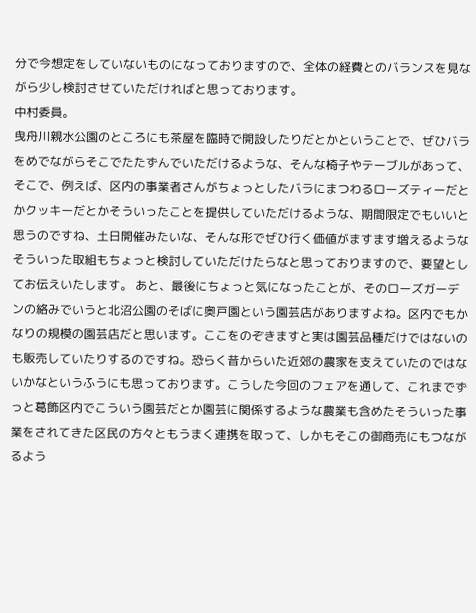分で今想定をしていないものになっておりますので、全体の経費とのバランスを見ながら少し検討させていただければと思っております。
中村委員。
曳舟川親水公園のところにも茶屋を臨時で開設したりだとかということで、ぜひバラをめでながらそこでたたずんでいただけるような、そんな椅子やテーブルがあって、そこで、例えば、区内の事業者さんがちょっとしたバラにまつわるローズティーだとかクッキーだとかそういったことを提供していただけるような、期間限定でもいいと思うのですね、土日開催みたいな、そんな形でぜひ行く価値がますます増えるようなそういった取組もちょっと検討していただけたらなと思っておりますので、要望としてお伝えいたします。 あと、最後にちょっと気になったことが、そのローズガーデンの絡みでいうと北沼公園のそばに奥戸園という園芸店がありますよね。区内でもかなりの規模の園芸店だと思います。ここをのぞきますと実は園芸品種だけではないのも販売していたりするのですね。恐らく昔からいた近郊の農家を支えていたのではないかなというふうにも思っております。こうした今回のフェアを通して、これまでずっと葛飾区内でこういう園芸だとか園芸に関係するような農業も含めたそういった事業をされてきた区民の方々ともうまく連携を取って、しかもそこの御商売にもつながるよう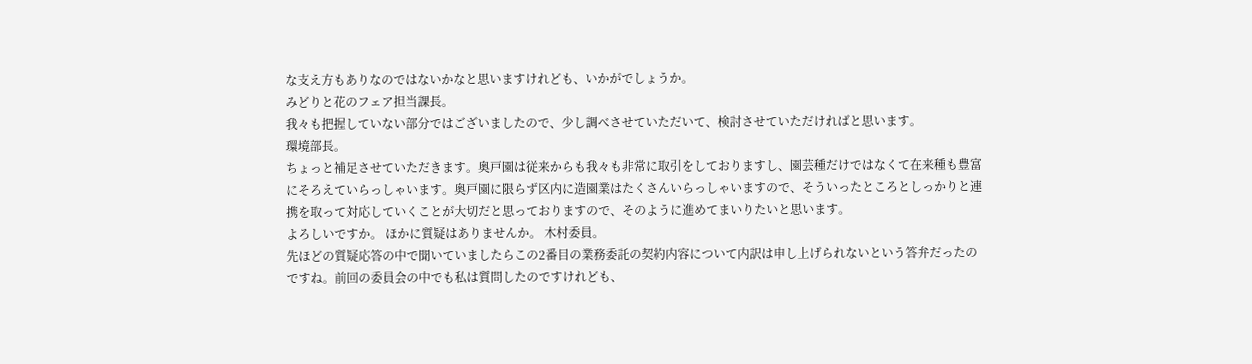な支え方もありなのではないかなと思いますけれども、いかがでしょうか。
みどりと花のフェア担当課長。
我々も把握していない部分ではございましたので、少し調べさせていただいて、検討させていただければと思います。
環境部長。
ちょっと補足させていただきます。奥戸園は従来からも我々も非常に取引をしておりますし、園芸種だけではなくて在来種も豊富にそろえていらっしゃいます。奥戸園に限らず区内に造園業はたくさんいらっしゃいますので、そういったところとしっかりと連携を取って対応していくことが大切だと思っておりますので、そのように進めてまいりたいと思います。
よろしいですか。 ほかに質疑はありませんか。 木村委員。
先ほどの質疑応答の中で聞いていましたらこの2番目の業務委託の契約内容について内訳は申し上げられないという答弁だったのですね。前回の委員会の中でも私は質問したのですけれども、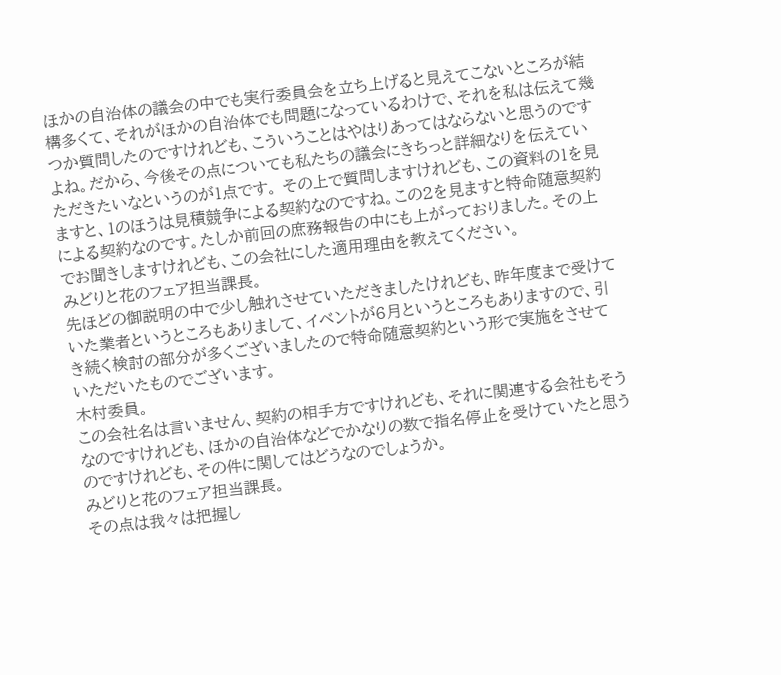ほかの自治体の議会の中でも実行委員会を立ち上げると見えてこないところが結構多くて、それがほかの自治体でも問題になっているわけで、それを私は伝えて幾つか質問したのですけれども、こういうことはやはりあってはならないと思うのですよね。だから、今後その点についても私たちの議会にきちっと詳細なりを伝えていただきたいなというのが1点です。 その上で質問しますけれども、この資料の1を見ますと、1のほうは見積競争による契約なのですね。この2を見ますと特命随意契約による契約なのです。たしか前回の庶務報告の中にも上がっておりました。その上でお聞きしますけれども、この会社にした適用理由を教えてください。
みどりと花のフェア担当課長。
先ほどの御説明の中で少し触れさせていただきましたけれども、昨年度まで受けていた業者というところもありまして、イベントが6月というところもありますので、引き続く検討の部分が多くございましたので特命随意契約という形で実施をさせていただいたものでございます。
木村委員。
この会社名は言いません、契約の相手方ですけれども、それに関連する会社もそうなのですけれども、ほかの自治体などでかなりの数で指名停止を受けていたと思うのですけれども、その件に関してはどうなのでしょうか。
みどりと花のフェア担当課長。
その点は我々は把握し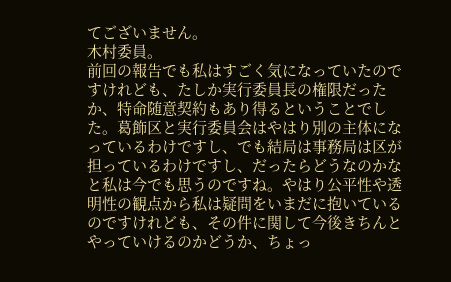てございません。
木村委員。
前回の報告でも私はすごく気になっていたのですけれども、たしか実行委員長の権限だったか、特命随意契約もあり得るということでした。葛飾区と実行委員会はやはり別の主体になっているわけですし、でも結局は事務局は区が担っているわけですし、だったらどうなのかなと私は今でも思うのですね。やはり公平性や透明性の観点から私は疑問をいまだに抱いているのですけれども、その件に関して今後きちんとやっていけるのかどうか、ちょっ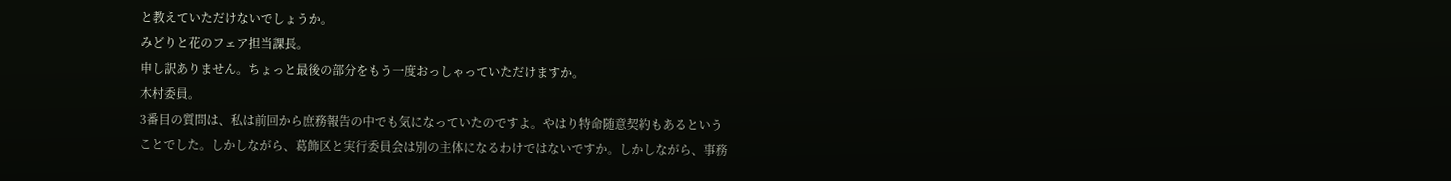と教えていただけないでしょうか。
みどりと花のフェア担当課長。
申し訳ありません。ちょっと最後の部分をもう一度おっしゃっていただけますか。
木村委員。
3番目の質問は、私は前回から庶務報告の中でも気になっていたのですよ。やはり特命随意契約もあるということでした。しかしながら、葛飾区と実行委員会は別の主体になるわけではないですか。しかしながら、事務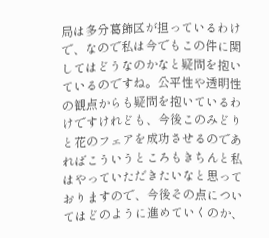局は多分葛飾区が担っているわけで、なので私は今でもこの件に関してはどうなのかなと疑問を抱いているのですね。公平性や透明性の観点からも疑問を抱いているわけですけれども、今後このみどりと花のフェアを成功させるのであればこういうところもきちんと私はやっていただきたいなと思っておりますので、今後その点についてはどのように進めていくのか、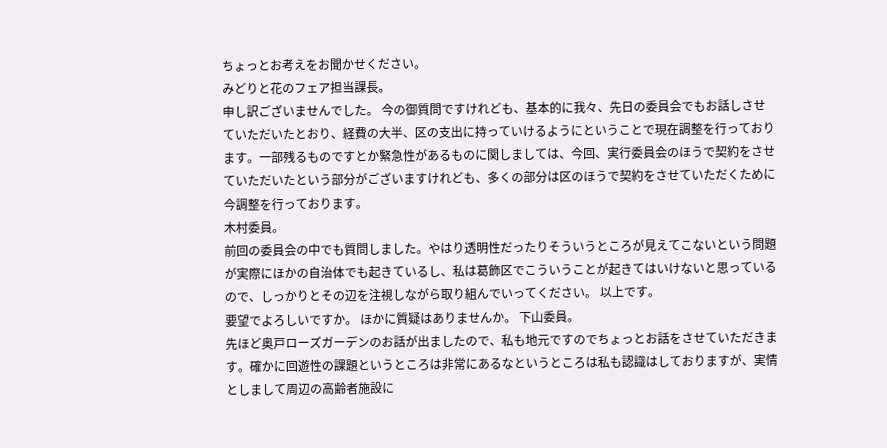ちょっとお考えをお聞かせください。
みどりと花のフェア担当課長。
申し訳ございませんでした。 今の御質問ですけれども、基本的に我々、先日の委員会でもお話しさせていただいたとおり、経費の大半、区の支出に持っていけるようにということで現在調整を行っております。一部残るものですとか緊急性があるものに関しましては、今回、実行委員会のほうで契約をさせていただいたという部分がございますけれども、多くの部分は区のほうで契約をさせていただくために今調整を行っております。
木村委員。
前回の委員会の中でも質問しました。やはり透明性だったりそういうところが見えてこないという問題が実際にほかの自治体でも起きているし、私は葛飾区でこういうことが起きてはいけないと思っているので、しっかりとその辺を注視しながら取り組んでいってください。 以上です。
要望でよろしいですか。 ほかに質疑はありませんか。 下山委員。
先ほど奥戸ローズガーデンのお話が出ましたので、私も地元ですのでちょっとお話をさせていただきます。確かに回遊性の課題というところは非常にあるなというところは私も認識はしておりますが、実情としまして周辺の高齢者施設に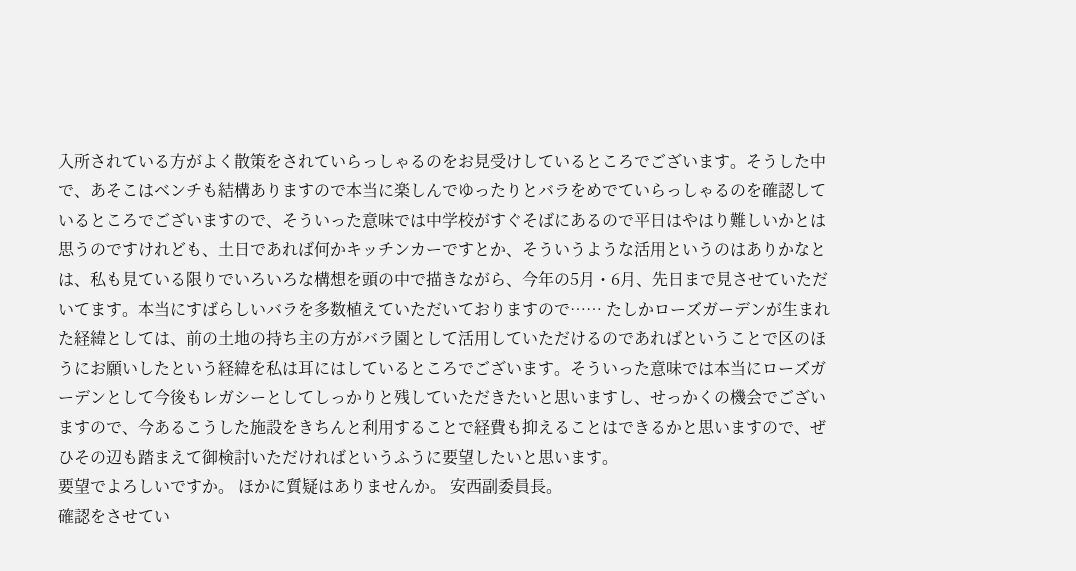入所されている方がよく散策をされていらっしゃるのをお見受けしているところでございます。そうした中で、あそこはベンチも結構ありますので本当に楽しんでゆったりとバラをめでていらっしゃるのを確認しているところでございますので、そういった意味では中学校がすぐそばにあるので平日はやはり難しいかとは思うのですけれども、土日であれば何かキッチンカーですとか、そういうような活用というのはありかなとは、私も見ている限りでいろいろな構想を頭の中で描きながら、今年の5月・6月、先日まで見させていただいてます。本当にすばらしいバラを多数植えていただいておりますので…… たしかローズガーデンが生まれた経緯としては、前の土地の持ち主の方がバラ園として活用していただけるのであればということで区のほうにお願いしたという経緯を私は耳にはしているところでございます。そういった意味では本当にローズガーデンとして今後もレガシーとしてしっかりと残していただきたいと思いますし、せっかくの機会でございますので、今あるこうした施設をきちんと利用することで経費も抑えることはできるかと思いますので、ぜひその辺も踏まえて御検討いただければというふうに要望したいと思います。
要望でよろしいですか。 ほかに質疑はありませんか。 安西副委員長。
確認をさせてい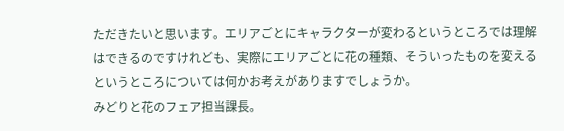ただきたいと思います。エリアごとにキャラクターが変わるというところでは理解はできるのですけれども、実際にエリアごとに花の種類、そういったものを変えるというところについては何かお考えがありますでしょうか。
みどりと花のフェア担当課長。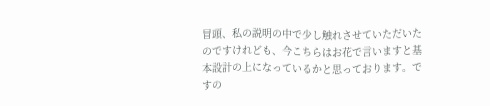冒頭、私の説明の中で少し触れさせていただいたのですけれども、今こちらはお花で言いますと基本設計の上になっているかと思っております。ですの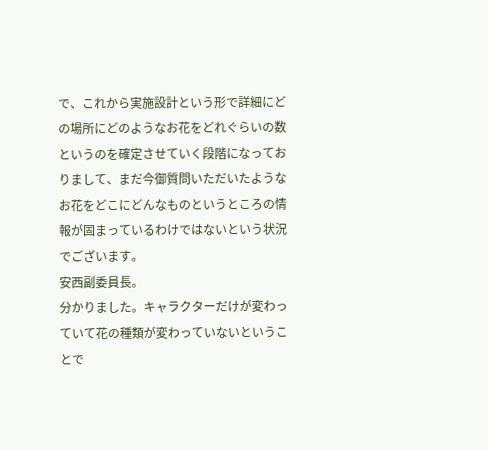で、これから実施設計という形で詳細にどの場所にどのようなお花をどれぐらいの数というのを確定させていく段階になっておりまして、まだ今御質問いただいたようなお花をどこにどんなものというところの情報が固まっているわけではないという状況でございます。
安西副委員長。
分かりました。キャラクターだけが変わっていて花の種類が変わっていないということで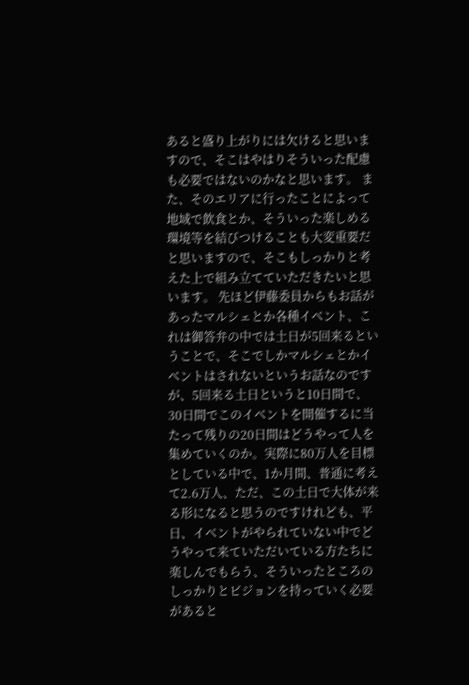あると盛り上がりには欠けると思いますので、そこはやはりそういった配慮も必要ではないのかなと思います。 また、そのエリアに行ったことによって地域で飲食とか、そういった楽しめる環境等を結びつけることも大変重要だと思いますので、そこもしっかりと考えた上で組み立てていただきたいと思います。 先ほど伊藤委員からもお話があったマルシェとか各種イベント、これは御答弁の中では土日が5回来るということで、そこでしかマルシェとかイベントはされないというお話なのですが、5回来る土日というと10日間で、30日間でこのイベントを開催するに当たって残りの20日間はどうやって人を集めていくのか。実際に80万人を目標としている中で、1か月間、普通に考えて2.6万人、ただ、この土日で大体が来る形になると思うのですけれども、平日、イベントがやられていない中でどうやって来ていただいている方たちに楽しんでもらう、そういったところのしっかりとビジョンを持っていく必要があると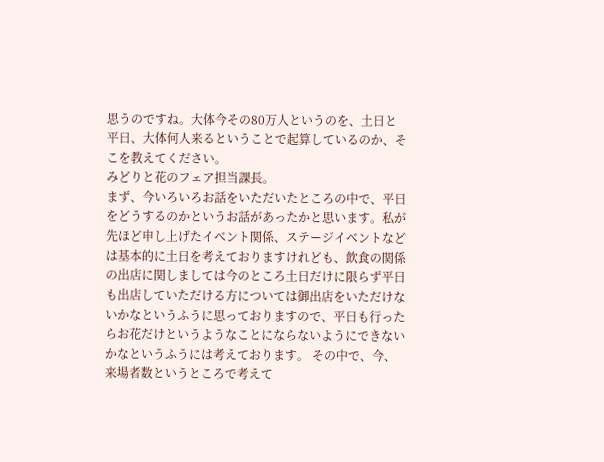思うのですね。大体今その80万人というのを、土日と平日、大体何人来るということで起算しているのか、そこを教えてください。
みどりと花のフェア担当課長。
まず、今いろいろお話をいただいたところの中で、平日をどうするのかというお話があったかと思います。私が先ほど申し上げたイベント関係、ステージイベントなどは基本的に土日を考えておりますけれども、飲食の関係の出店に関しましては今のところ土日だけに限らず平日も出店していただける方については御出店をいただけないかなというふうに思っておりますので、平日も行ったらお花だけというようなことにならないようにできないかなというふうには考えております。 その中で、今、来場者数というところで考えて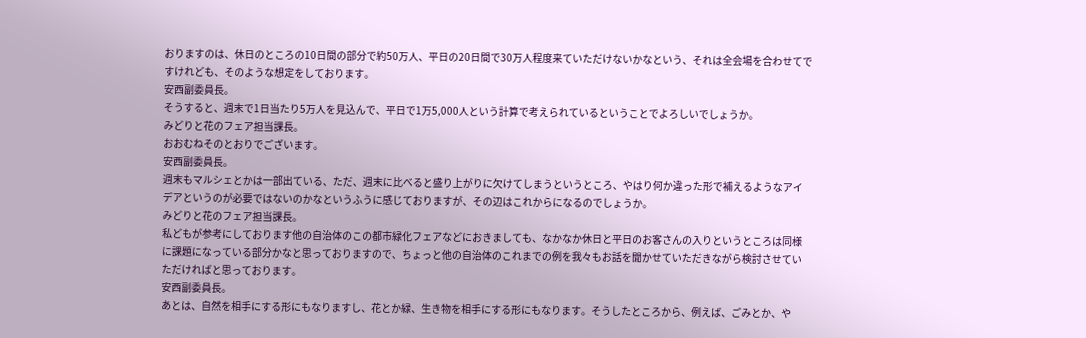おりますのは、休日のところの10日間の部分で約50万人、平日の20日間で30万人程度来ていただけないかなという、それは全会場を合わせてですけれども、そのような想定をしております。
安西副委員長。
そうすると、週末で1日当たり5万人を見込んで、平日で1万5,000人という計算で考えられているということでよろしいでしょうか。
みどりと花のフェア担当課長。
おおむねそのとおりでございます。
安西副委員長。
週末もマルシェとかは一部出ている、ただ、週末に比べると盛り上がりに欠けてしまうというところ、やはり何か違った形で補えるようなアイデアというのが必要ではないのかなというふうに感じておりますが、その辺はこれからになるのでしょうか。
みどりと花のフェア担当課長。
私どもが参考にしております他の自治体のこの都市緑化フェアなどにおきましても、なかなか休日と平日のお客さんの入りというところは同様に課題になっている部分かなと思っておりますので、ちょっと他の自治体のこれまでの例を我々もお話を聞かせていただきながら検討させていただければと思っております。
安西副委員長。
あとは、自然を相手にする形にもなりますし、花とか緑、生き物を相手にする形にもなります。そうしたところから、例えば、ごみとか、や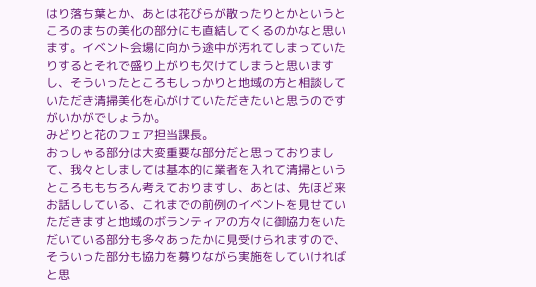はり落ち葉とか、あとは花びらが散ったりとかというところのまちの美化の部分にも直結してくるのかなと思います。イベント会場に向かう途中が汚れてしまっていたりするとそれで盛り上がりも欠けてしまうと思いますし、そういったところもしっかりと地域の方と相談していただき清掃美化を心がけていただきたいと思うのですがいかがでしょうか。
みどりと花のフェア担当課長。
おっしゃる部分は大変重要な部分だと思っておりまして、我々としましては基本的に業者を入れて清掃というところももちろん考えておりますし、あとは、先ほど来お話ししている、これまでの前例のイベントを見せていただきますと地域のボランティアの方々に御協力をいただいている部分も多々あったかに見受けられますので、そういった部分も協力を募りながら実施をしていければと思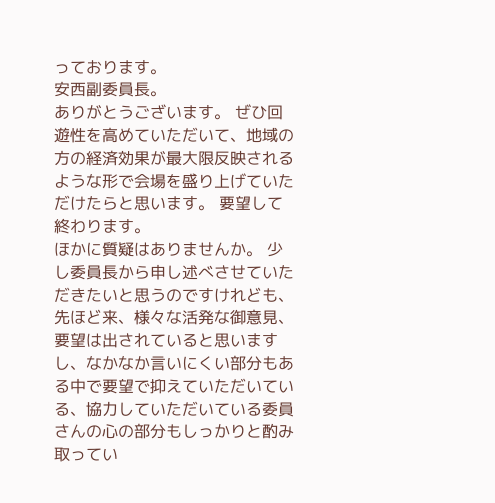っております。
安西副委員長。
ありがとうございます。 ぜひ回遊性を高めていただいて、地域の方の経済効果が最大限反映されるような形で会場を盛り上げていただけたらと思います。 要望して終わります。
ほかに質疑はありませんか。 少し委員長から申し述べさせていただきたいと思うのですけれども、先ほど来、様々な活発な御意見、要望は出されていると思いますし、なかなか言いにくい部分もある中で要望で抑えていただいている、協力していただいている委員さんの心の部分もしっかりと酌み取ってい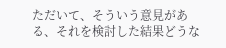ただいて、そういう意見がある、それを検討した結果どうな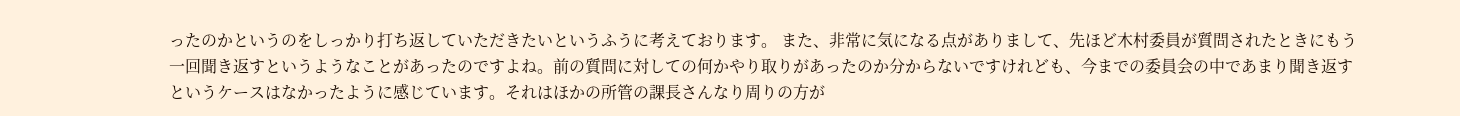ったのかというのをしっかり打ち返していただきたいというふうに考えております。 また、非常に気になる点がありまして、先ほど木村委員が質問されたときにもう一回聞き返すというようなことがあったのですよね。前の質問に対しての何かやり取りがあったのか分からないですけれども、今までの委員会の中であまり聞き返すというケースはなかったように感じています。それはほかの所管の課長さんなり周りの方が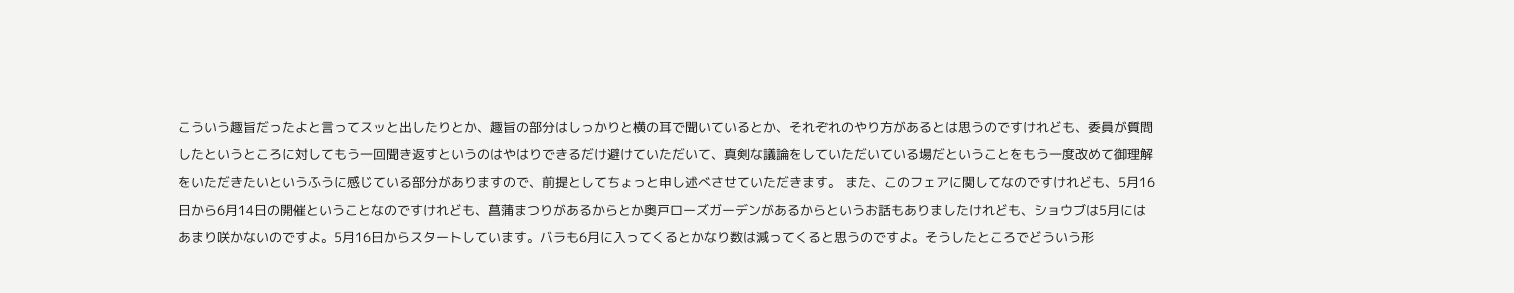こういう趣旨だったよと言ってスッと出したりとか、趣旨の部分はしっかりと横の耳で聞いているとか、それぞれのやり方があるとは思うのですけれども、委員が質問したというところに対してもう一回聞き返すというのはやはりできるだけ避けていただいて、真剣な議論をしていただいている場だということをもう一度改めて御理解をいただきたいというふうに感じている部分がありますので、前提としてちょっと申し述べさせていただきます。 また、このフェアに関してなのですけれども、5月16日から6月14日の開催ということなのですけれども、菖蒲まつりがあるからとか奥戸ローズガーデンがあるからというお話もありましたけれども、ショウブは5月にはあまり咲かないのですよ。5月16日からスタートしています。バラも6月に入ってくるとかなり数は減ってくると思うのですよ。そうしたところでどういう形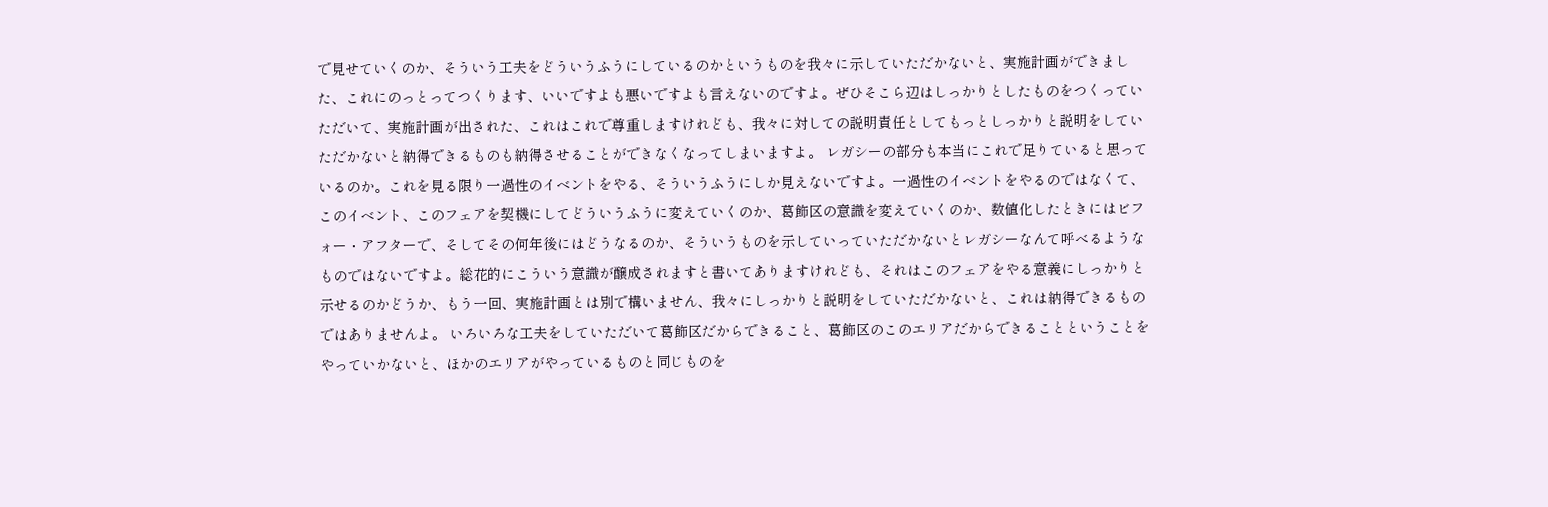で見せていくのか、そういう工夫をどういうふうにしているのかというものを我々に示していただかないと、実施計画ができました、これにのっとってつくります、いいですよも悪いですよも言えないのですよ。ぜひそこら辺はしっかりとしたものをつくっていただいて、実施計画が出された、これはこれで尊重しますけれども、我々に対しての説明責任としてもっとしっかりと説明をしていただかないと納得できるものも納得させることができなくなってしまいますよ。 レガシーの部分も本当にこれで足りていると思っているのか。これを見る限り一過性のイベントをやる、そういうふうにしか見えないですよ。一過性のイベントをやるのではなくて、このイベント、このフェアを契機にしてどういうふうに変えていくのか、葛飾区の意識を変えていくのか、数値化したときにはビフォー・アフターで、そしてその何年後にはどうなるのか、そういうものを示していっていただかないとレガシーなんて呼べるようなものではないですよ。総花的にこういう意識が醸成されますと書いてありますけれども、それはこのフェアをやる意義にしっかりと示せるのかどうか、もう一回、実施計画とは別で構いません、我々にしっかりと説明をしていただかないと、これは納得できるものではありませんよ。 いろいろな工夫をしていただいて葛飾区だからできること、葛飾区のこのエリアだからできることということをやっていかないと、ほかのエリアがやっているものと同じものを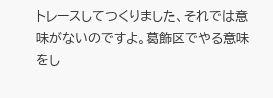トレースしてつくりました、それでは意味がないのですよ。葛飾区でやる意味をし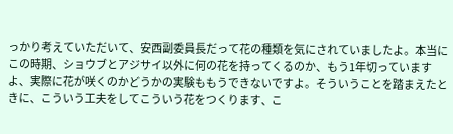っかり考えていただいて、安西副委員長だって花の種類を気にされていましたよ。本当にこの時期、ショウブとアジサイ以外に何の花を持ってくるのか、もう1年切っていますよ、実際に花が咲くのかどうかの実験ももうできないですよ。そういうことを踏まえたときに、こういう工夫をしてこういう花をつくります、こ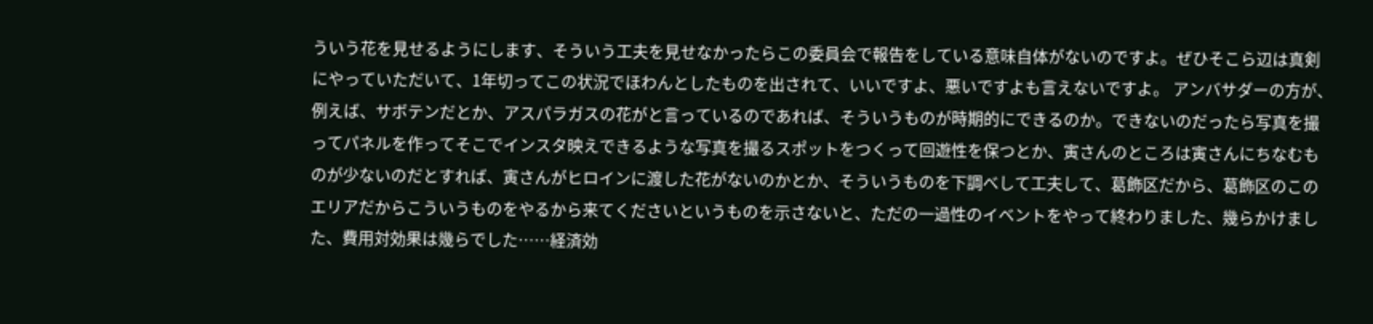ういう花を見せるようにします、そういう工夫を見せなかったらこの委員会で報告をしている意味自体がないのですよ。ぜひそこら辺は真剣にやっていただいて、1年切ってこの状況でほわんとしたものを出されて、いいですよ、悪いですよも言えないですよ。 アンバサダーの方が、例えば、サボテンだとか、アスパラガスの花がと言っているのであれば、そういうものが時期的にできるのか。できないのだったら写真を撮ってパネルを作ってそこでインスタ映えできるような写真を撮るスポットをつくって回遊性を保つとか、寅さんのところは寅さんにちなむものが少ないのだとすれば、寅さんがヒロインに渡した花がないのかとか、そういうものを下調べして工夫して、葛飾区だから、葛飾区のこのエリアだからこういうものをやるから来てくださいというものを示さないと、ただの一過性のイベントをやって終わりました、幾らかけました、費用対効果は幾らでした……経済効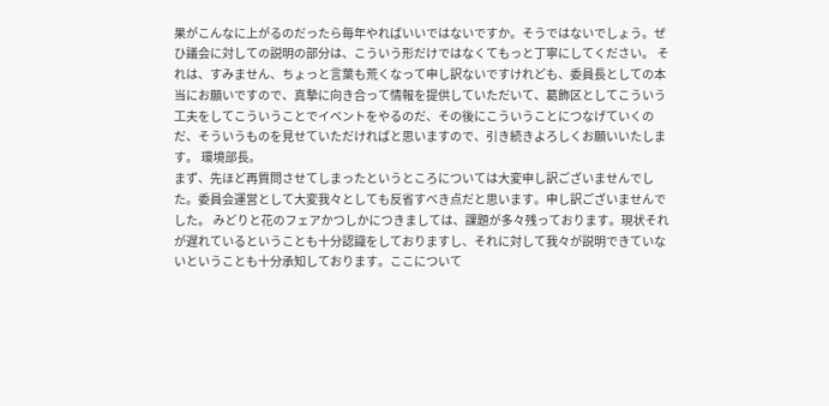果がこんなに上がるのだったら毎年やればいいではないですか。そうではないでしょう。ぜひ議会に対しての説明の部分は、こういう形だけではなくてもっと丁寧にしてください。 それは、すみません、ちょっと言葉も荒くなって申し訳ないですけれども、委員長としての本当にお願いですので、真摯に向き合って情報を提供していただいて、葛飾区としてこういう工夫をしてこういうことでイベントをやるのだ、その後にこういうことにつなげていくのだ、そういうものを見せていただければと思いますので、引き続きよろしくお願いいたします。 環境部長。
まず、先ほど再質問させてしまったというところについては大変申し訳ございませんでした。委員会運営として大変我々としても反省すべき点だと思います。申し訳ございませんでした。 みどりと花のフェアかつしかにつきましては、課題が多々残っております。現状それが遅れているということも十分認識をしておりますし、それに対して我々が説明できていないということも十分承知しております。ここについて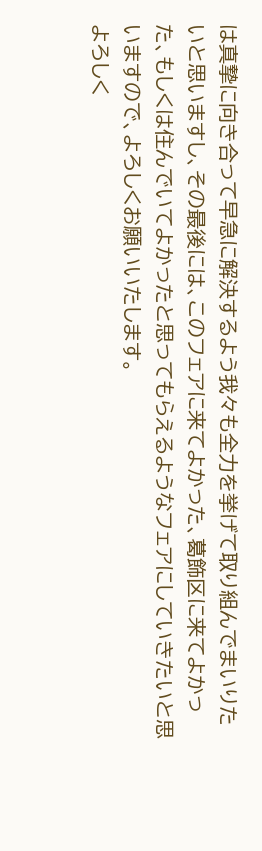は真摯に向き合って早急に解決するよう我々も全力を挙げて取り組んでまいりたいと思いますし、その最後には、このフェアに来てよかった、葛飾区に来てよかった、もしくは住んでいてよかったと思ってもらえるようなフェアにしていきたいと思いますので、よろしくお願いいたします。
よろしく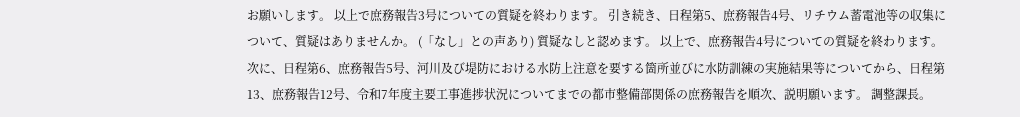お願いします。 以上で庶務報告3号についての質疑を終わります。 引き続き、日程第5、庶務報告4号、リチウム蓄電池等の収集について、質疑はありませんか。 (「なし」との声あり) 質疑なしと認めます。 以上で、庶務報告4号についての質疑を終わります。 次に、日程第6、庶務報告5号、河川及び堤防における水防上注意を要する箇所並びに水防訓練の実施結果等についてから、日程第13、庶務報告12号、令和7年度主要工事進捗状況についてまでの都市整備部関係の庶務報告を順次、説明願います。 調整課長。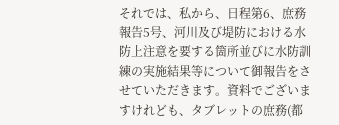それでは、私から、日程第6、庶務報告5号、河川及び堤防における水防上注意を要する箇所並びに水防訓練の実施結果等について御報告をさせていただきます。資料でございますけれども、タブレットの庶務(都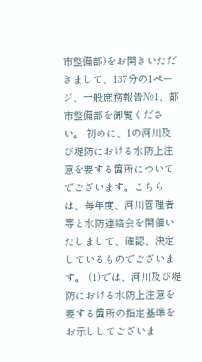市整備部)をお開きいただきまして、137分の1ページ、一般庶務報告№1、都市整備部を御覧ください。 初めに、1の河川及び堤防における水防上注意を要する箇所についてでございます。こちらは、毎年度、河川管理者等と水防連絡会を開催いたしまして、確認、決定しているものでございます。 (1)では、河川及び堤防における水防上注意を要する箇所の指定基準をお示ししてございま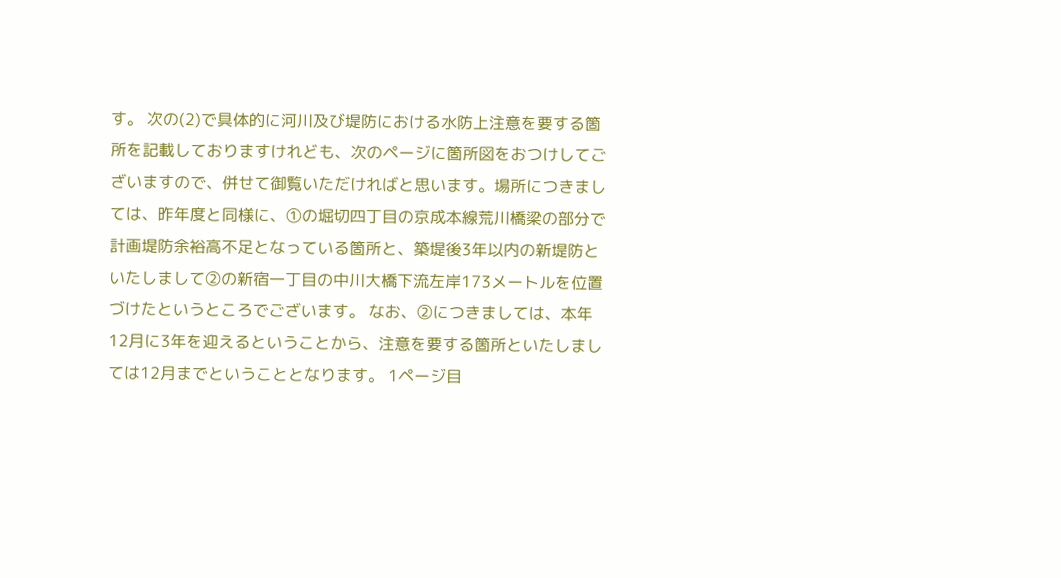す。 次の(2)で具体的に河川及び堤防における水防上注意を要する箇所を記載しておりますけれども、次のページに箇所図をおつけしてございますので、併せて御覧いただければと思います。場所につきましては、昨年度と同様に、①の堀切四丁目の京成本線荒川橋梁の部分で計画堤防余裕高不足となっている箇所と、築堤後3年以内の新堤防といたしまして②の新宿一丁目の中川大橋下流左岸173メートルを位置づけたというところでございます。 なお、②につきましては、本年12月に3年を迎えるということから、注意を要する箇所といたしましては12月までということとなります。 1ページ目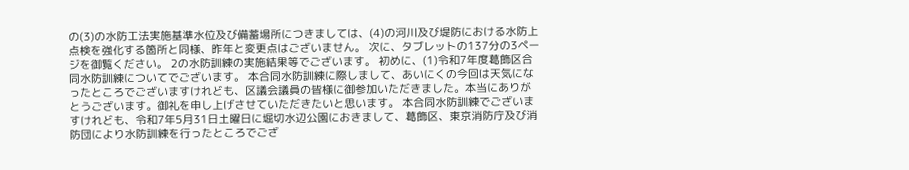の(3)の水防工法実施基準水位及び備蓄場所につきましては、(4)の河川及び堤防における水防上点検を強化する箇所と同様、昨年と変更点はございません。 次に、タブレットの137分の3ページを御覧ください。 2の水防訓練の実施結果等でございます。 初めに、(1)令和7年度葛飾区合同水防訓練についてでございます。 本合同水防訓練に際しまして、あいにくの今回は天気になったところでございますけれども、区議会議員の皆様に御参加いただきました。本当にありがとうございます。御礼を申し上げさせていただきたいと思います。 本合同水防訓練でございますけれども、令和7年5月31日土曜日に堀切水辺公園におきまして、葛飾区、東京消防庁及び消防団により水防訓練を行ったところでござ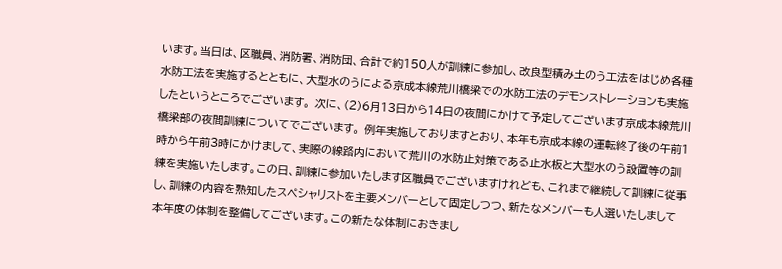います。当日は、区職員、消防署、消防団、合計で約150人が訓練に参加し、改良型積み土のう工法をはじめ各種水防工法を実施するとともに、大型水のうによる京成本線荒川橋梁での水防工法のデモンストレーションも実施したというところでございます。 次に、(2)6月13日から14日の夜間にかけて予定してございます京成本線荒川橋梁部の夜間訓練についてでございます。 例年実施しておりますとおり、本年も京成本線の運転終了後の午前1時から午前3時にかけまして、実際の線路内において荒川の水防止対策である止水板と大型水のう設置等の訓練を実施いたします。この日、訓練に参加いたします区職員でございますけれども、これまで継続して訓練に従事し、訓練の内容を熟知したスペシャリストを主要メンバーとして固定しつつ、新たなメンバーも人選いたしまして本年度の体制を整備してございます。この新たな体制におきまし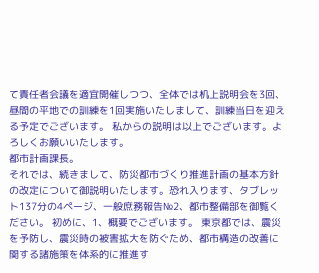て責任者会議を適宜開催しつつ、全体では机上説明会を3回、昼間の平地での訓練を1回実施いたしまして、訓練当日を迎える予定でございます。 私からの説明は以上でございます。よろしくお願いいたします。
都市計画課長。
それでは、続きまして、防災都市づくり推進計画の基本方針の改定について御説明いたします。恐れ入ります、タブレット137分の4ページ、一般庶務報告№2、都市整備部を御覧ください。 初めに、1、概要でございます。 東京都では、震災を予防し、震災時の被害拡大を防ぐため、都市構造の改善に関する諸施策を体系的に推進す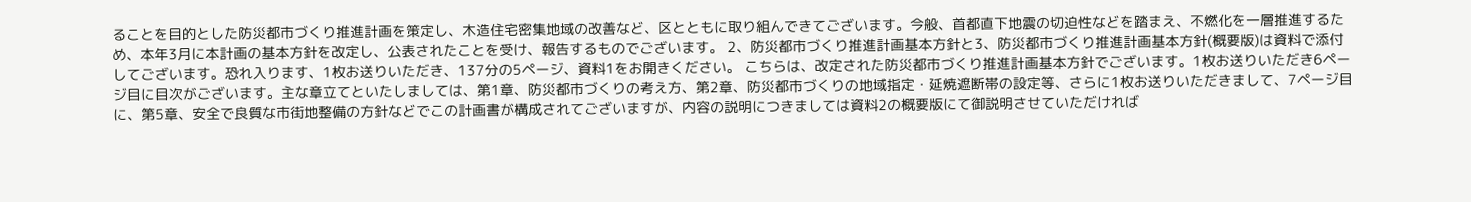ることを目的とした防災都市づくり推進計画を策定し、木造住宅密集地域の改善など、区とともに取り組んできてございます。今般、首都直下地震の切迫性などを踏まえ、不燃化を一層推進するため、本年3月に本計画の基本方針を改定し、公表されたことを受け、報告するものでございます。 2、防災都市づくり推進計画基本方針と3、防災都市づくり推進計画基本方針(概要版)は資料で添付してございます。恐れ入ります、1枚お送りいただき、137分の5ページ、資料1をお開きください。 こちらは、改定された防災都市づくり推進計画基本方針でございます。1枚お送りいただき6ページ目に目次がございます。主な章立てといたしましては、第1章、防災都市づくりの考え方、第2章、防災都市づくりの地域指定・延焼遮断帯の設定等、さらに1枚お送りいただきまして、7ページ目に、第5章、安全で良質な市街地整備の方針などでこの計画書が構成されてございますが、内容の説明につきましては資料2の概要版にて御説明させていただければ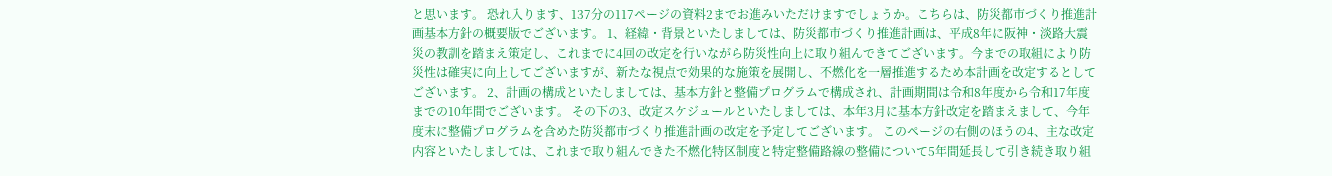と思います。 恐れ入ります、137分の117ページの資料2までお進みいただけますでしょうか。こちらは、防災都市づくり推進計画基本方針の概要版でございます。 1、経緯・背景といたしましては、防災都市づくり推進計画は、平成8年に阪神・淡路大震災の教訓を踏まえ策定し、これまでに4回の改定を行いながら防災性向上に取り組んできてございます。今までの取組により防災性は確実に向上してございますが、新たな視点で効果的な施策を展開し、不燃化を一層推進するため本計画を改定するとしてございます。 2、計画の構成といたしましては、基本方針と整備プログラムで構成され、計画期間は令和8年度から令和17年度までの10年間でございます。 その下の3、改定スケジュールといたしましては、本年3月に基本方針改定を踏まえまして、今年度末に整備プログラムを含めた防災都市づくり推進計画の改定を予定してございます。 このページの右側のほうの4、主な改定内容といたしましては、これまで取り組んできた不燃化特区制度と特定整備路線の整備について5年間延長して引き続き取り組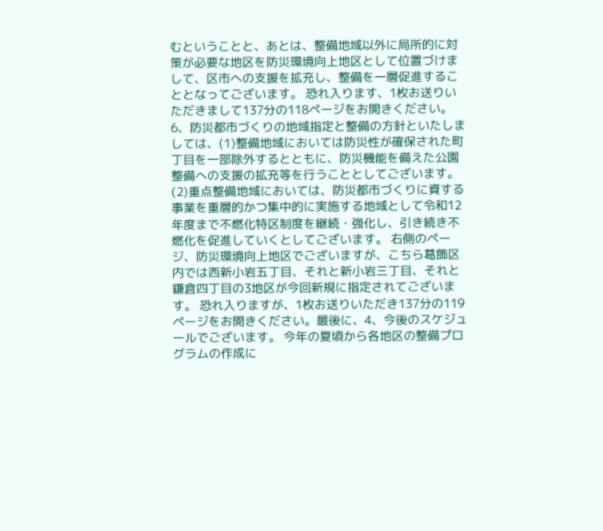むということと、あとは、整備地域以外に局所的に対策が必要な地区を防災環境向上地区として位置づけまして、区市への支援を拡充し、整備を一層促進することとなってございます。 恐れ入ります、1枚お送りいただきまして137分の118ページをお開きください。 6、防災都市づくりの地域指定と整備の方針といたしましては、(1)整備地域においては防災性が確保された町丁目を一部除外するとともに、防災機能を備えた公園整備への支援の拡充等を行うこととしてございます。 (2)重点整備地域においては、防災都市づくりに資する事業を重層的かつ集中的に実施する地域として令和12年度まで不燃化特区制度を継続・強化し、引き続き不燃化を促進していくとしてございます。 右側のページ、防災環境向上地区でございますが、こちら葛飾区内では西新小岩五丁目、それと新小岩三丁目、それと鎌倉四丁目の3地区が今回新規に指定されてございます。 恐れ入りますが、1枚お送りいただき137分の119ページをお開きください。最後に、4、今後のスケジュールでございます。 今年の夏頃から各地区の整備プログラムの作成に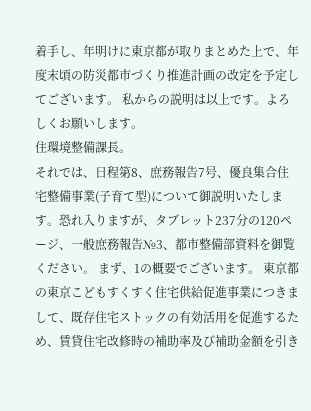着手し、年明けに東京都が取りまとめた上で、年度末頃の防災都市づくり推進計画の改定を予定してございます。 私からの説明は以上です。よろしくお願いします。
住環境整備課長。
それでは、日程第8、庶務報告7号、優良集合住宅整備事業(子育て型)について御説明いたします。恐れ入りますが、タブレット237分の120ページ、一般庶務報告№3、都市整備部資料を御覧ください。 まず、1の概要でございます。 東京都の東京こどもすくすく住宅供給促進事業につきまして、既存住宅ストックの有効活用を促進するため、賃貸住宅改修時の補助率及び補助金額を引き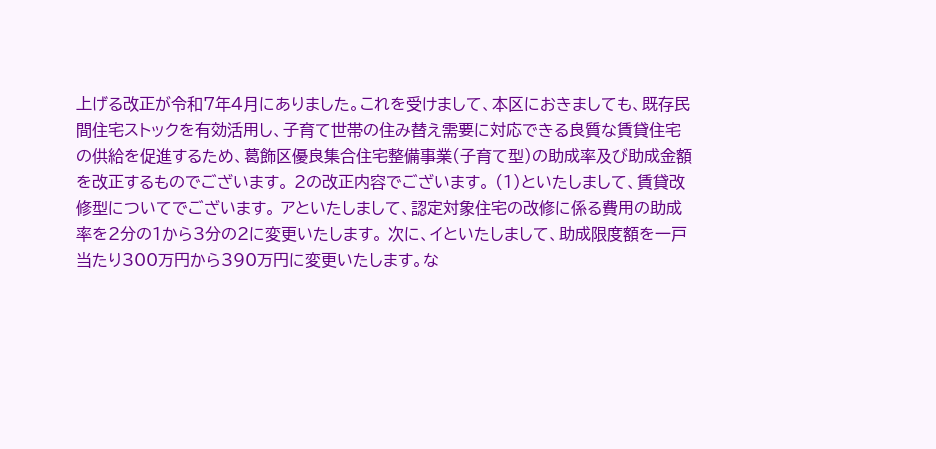上げる改正が令和7年4月にありました。これを受けまして、本区におきましても、既存民間住宅ストックを有効活用し、子育て世帯の住み替え需要に対応できる良質な賃貸住宅の供給を促進するため、葛飾区優良集合住宅整備事業(子育て型)の助成率及び助成金額を改正するものでございます。 2の改正内容でございます。 (1)といたしまして、賃貸改修型についてでございます。 アといたしまして、認定対象住宅の改修に係る費用の助成率を2分の1から3分の2に変更いたします。 次に、イといたしまして、助成限度額を一戸当たり300万円から390万円に変更いたします。な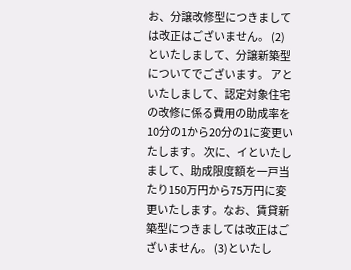お、分譲改修型につきましては改正はございません。 (2)といたしまして、分譲新築型についてでございます。 アといたしまして、認定対象住宅の改修に係る費用の助成率を10分の1から20分の1に変更いたします。 次に、イといたしまして、助成限度額を一戸当たり150万円から75万円に変更いたします。なお、賃貸新築型につきましては改正はございません。 (3)といたし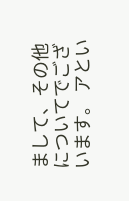まして、その他についてでございます。 アとい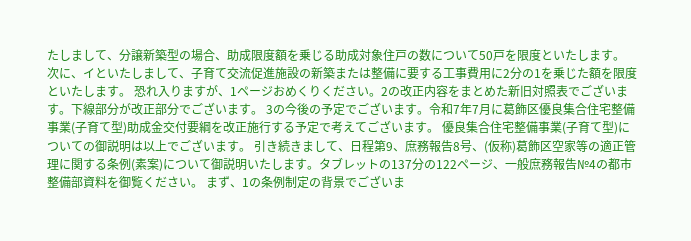たしまして、分譲新築型の場合、助成限度額を乗じる助成対象住戸の数について50戸を限度といたします。 次に、イといたしまして、子育て交流促進施設の新築または整備に要する工事費用に2分の1を乗じた額を限度といたします。 恐れ入りますが、1ページおめくりください。2の改正内容をまとめた新旧対照表でございます。下線部分が改正部分でございます。 3の今後の予定でございます。令和7年7月に葛飾区優良集合住宅整備事業(子育て型)助成金交付要綱を改正施行する予定で考えてございます。 優良集合住宅整備事業(子育て型)についての御説明は以上でございます。 引き続きまして、日程第9、庶務報告8号、(仮称)葛飾区空家等の適正管理に関する条例(素案)について御説明いたします。タブレットの137分の122ページ、一般庶務報告№4の都市整備部資料を御覧ください。 まず、1の条例制定の背景でございま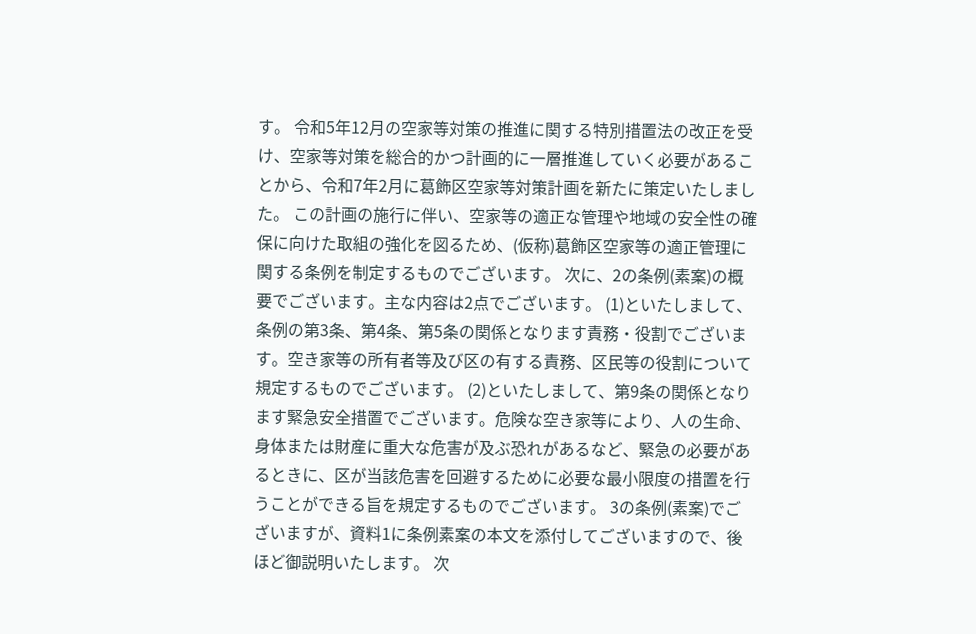す。 令和5年12月の空家等対策の推進に関する特別措置法の改正を受け、空家等対策を総合的かつ計画的に一層推進していく必要があることから、令和7年2月に葛飾区空家等対策計画を新たに策定いたしました。 この計画の施行に伴い、空家等の適正な管理や地域の安全性の確保に向けた取組の強化を図るため、(仮称)葛飾区空家等の適正管理に関する条例を制定するものでございます。 次に、2の条例(素案)の概要でございます。主な内容は2点でございます。 (1)といたしまして、条例の第3条、第4条、第5条の関係となります責務・役割でございます。空き家等の所有者等及び区の有する責務、区民等の役割について規定するものでございます。 (2)といたしまして、第9条の関係となります緊急安全措置でございます。危険な空き家等により、人の生命、身体または財産に重大な危害が及ぶ恐れがあるなど、緊急の必要があるときに、区が当該危害を回避するために必要な最小限度の措置を行うことができる旨を規定するものでございます。 3の条例(素案)でございますが、資料1に条例素案の本文を添付してございますので、後ほど御説明いたします。 次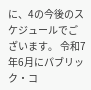に、4の今後のスケジュールでございます。 令和7年6月にパブリック・コ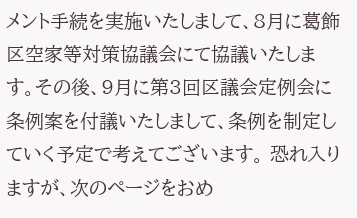メント手続を実施いたしまして、8月に葛飾区空家等対策協議会にて協議いたします。その後、9月に第3回区議会定例会に条例案を付議いたしまして、条例を制定していく予定で考えてございます。 恐れ入りますが、次のページをおめ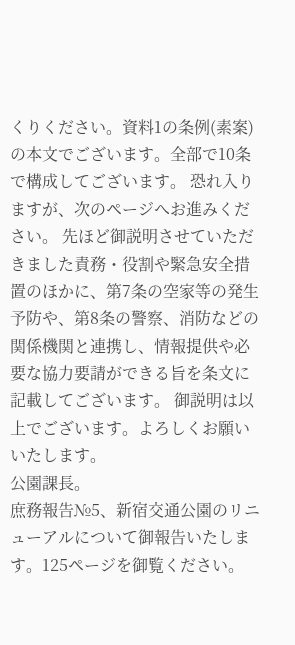くりください。資料1の条例(素案)の本文でございます。全部で10条で構成してございます。 恐れ入りますが、次のページへお進みください。 先ほど御説明させていただきました責務・役割や緊急安全措置のほかに、第7条の空家等の発生予防や、第8条の警察、消防などの関係機関と連携し、情報提供や必要な協力要請ができる旨を条文に記載してございます。 御説明は以上でございます。よろしくお願いいたします。
公園課長。
庶務報告№5、新宿交通公園のリニューアルについて御報告いたします。125ページを御覧ください。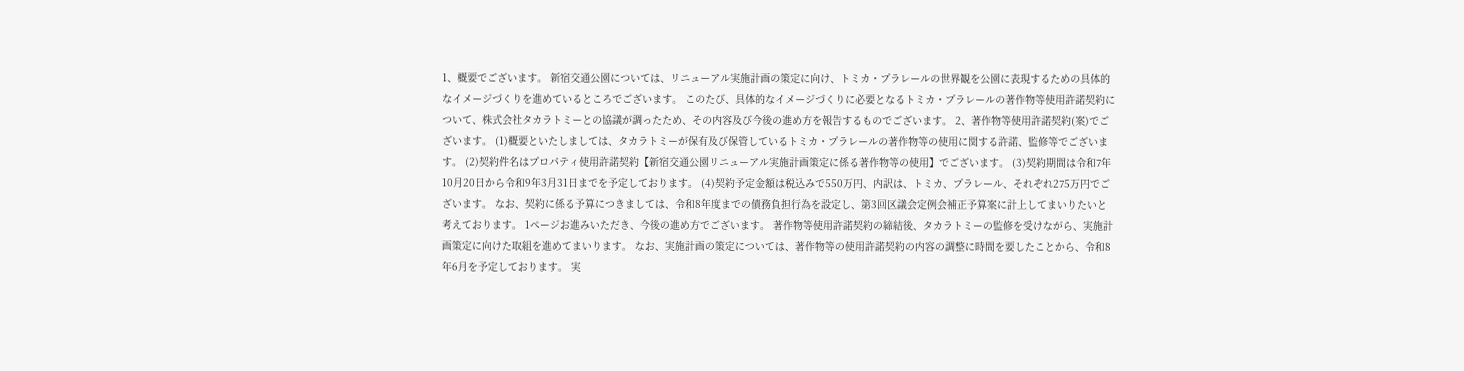1、概要でございます。 新宿交通公園については、リニューアル実施計画の策定に向け、トミカ・プラレールの世界観を公園に表現するための具体的なイメージづくりを進めているところでございます。 このたび、具体的なイメージづくりに必要となるトミカ・プラレールの著作物等使用許諾契約について、株式会社タカラトミーとの協議が調ったため、その内容及び今後の進め方を報告するものでございます。 2、著作物等使用許諾契約(案)でございます。 (1)概要といたしましては、タカラトミーが保有及び保管しているトミカ・プラレールの著作物等の使用に関する許諾、監修等でございます。 (2)契約件名はプロパティ使用許諾契約【新宿交通公園リニューアル実施計画策定に係る著作物等の使用】でございます。 (3)契約期間は令和7年10月20日から令和9年3月31日までを予定しております。 (4)契約予定金額は税込みで550万円、内訳は、トミカ、プラレール、それぞれ275万円でございます。 なお、契約に係る予算につきましては、令和8年度までの債務負担行為を設定し、第3回区議会定例会補正予算案に計上してまいりたいと考えております。 1ページお進みいただき、今後の進め方でございます。 著作物等使用許諾契約の締結後、タカラトミーの監修を受けながら、実施計画策定に向けた取組を進めてまいります。 なお、実施計画の策定については、著作物等の使用許諾契約の内容の調整に時間を要したことから、令和8年6月を予定しております。 実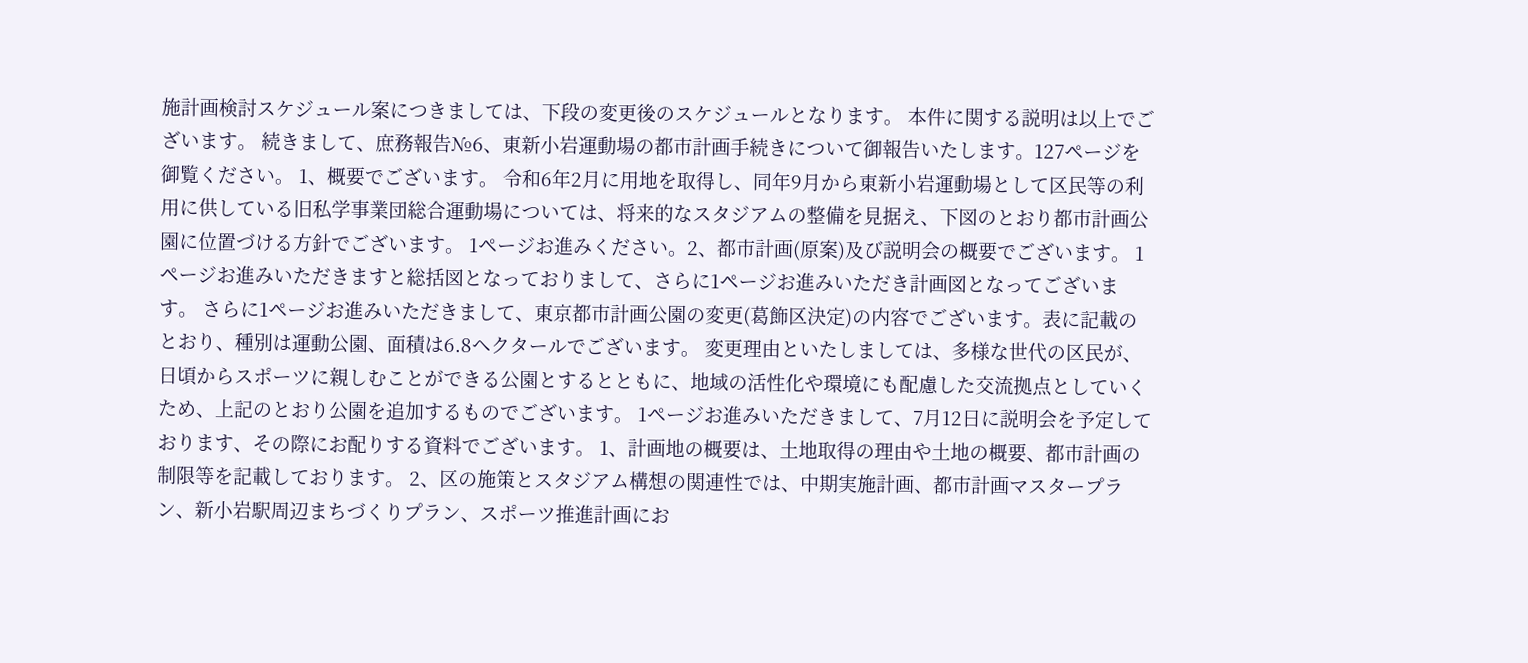施計画検討スケジュール案につきましては、下段の変更後のスケジュールとなります。 本件に関する説明は以上でございます。 続きまして、庶務報告№6、東新小岩運動場の都市計画手続きについて御報告いたします。127ページを御覧ください。 1、概要でございます。 令和6年2月に用地を取得し、同年9月から東新小岩運動場として区民等の利用に供している旧私学事業団総合運動場については、将来的なスタジアムの整備を見据え、下図のとおり都市計画公園に位置づける方針でございます。 1ページお進みください。2、都市計画(原案)及び説明会の概要でございます。 1ページお進みいただきますと総括図となっておりまして、さらに1ページお進みいただき計画図となってございます。 さらに1ページお進みいただきまして、東京都市計画公園の変更(葛飾区決定)の内容でございます。表に記載のとおり、種別は運動公園、面積は6.8ヘクタールでございます。 変更理由といたしましては、多様な世代の区民が、日頃からスポーツに親しむことができる公園とするとともに、地域の活性化や環境にも配慮した交流拠点としていくため、上記のとおり公園を追加するものでございます。 1ページお進みいただきまして、7月12日に説明会を予定しております、その際にお配りする資料でございます。 1、計画地の概要は、土地取得の理由や土地の概要、都市計画の制限等を記載しております。 2、区の施策とスタジアム構想の関連性では、中期実施計画、都市計画マスタープラン、新小岩駅周辺まちづくりプラン、スポーツ推進計画にお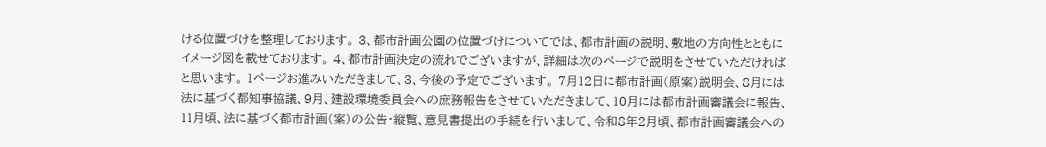ける位置づけを整理しております。 3、都市計画公園の位置づけについてでは、都市計画の説明、敷地の方向性とともにイメージ図を載せております。 4、都市計画決定の流れでございますが、詳細は次のページで説明をさせていただければと思います。 1ページお進みいただきまして、3、今後の予定でございます。 7月12日に都市計画(原案)説明会、8月には法に基づく都知事協議、9月、建設環境委員会への庶務報告をさせていただきまして、10月には都市計画審議会に報告、11月頃、法に基づく都市計画(案)の公告・縦覧、意見書提出の手続を行いまして、令和8年2月頃、都市計画審議会への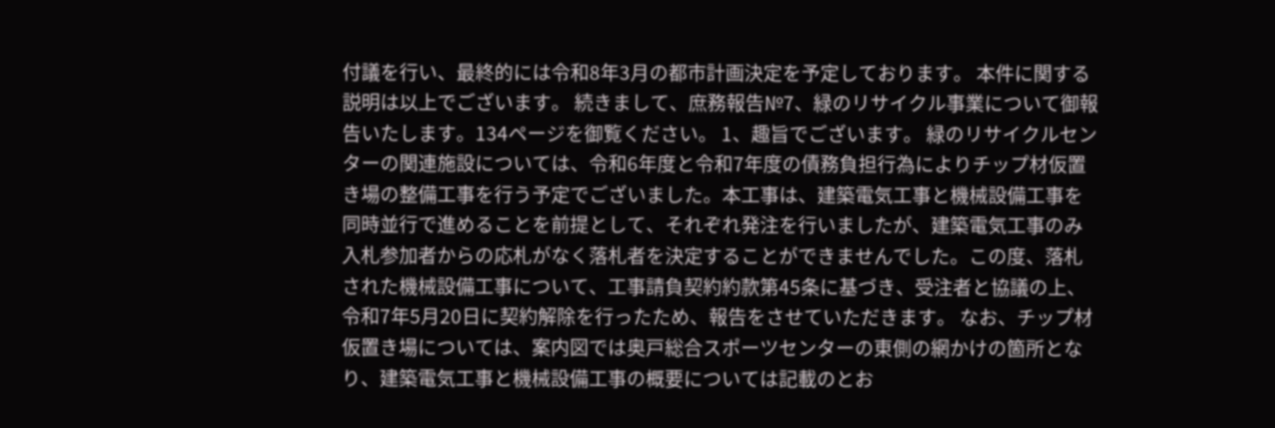付議を行い、最終的には令和8年3月の都市計画決定を予定しております。 本件に関する説明は以上でございます。 続きまして、庶務報告№7、緑のリサイクル事業について御報告いたします。134ページを御覧ください。 1、趣旨でございます。 緑のリサイクルセンターの関連施設については、令和6年度と令和7年度の債務負担行為によりチップ材仮置き場の整備工事を行う予定でございました。本工事は、建築電気工事と機械設備工事を同時並行で進めることを前提として、それぞれ発注を行いましたが、建築電気工事のみ入札参加者からの応札がなく落札者を決定することができませんでした。この度、落札された機械設備工事について、工事請負契約約款第45条に基づき、受注者と協議の上、令和7年5月20日に契約解除を行ったため、報告をさせていただきます。 なお、チップ材仮置き場については、案内図では奥戸総合スポーツセンターの東側の網かけの箇所となり、建築電気工事と機械設備工事の概要については記載のとお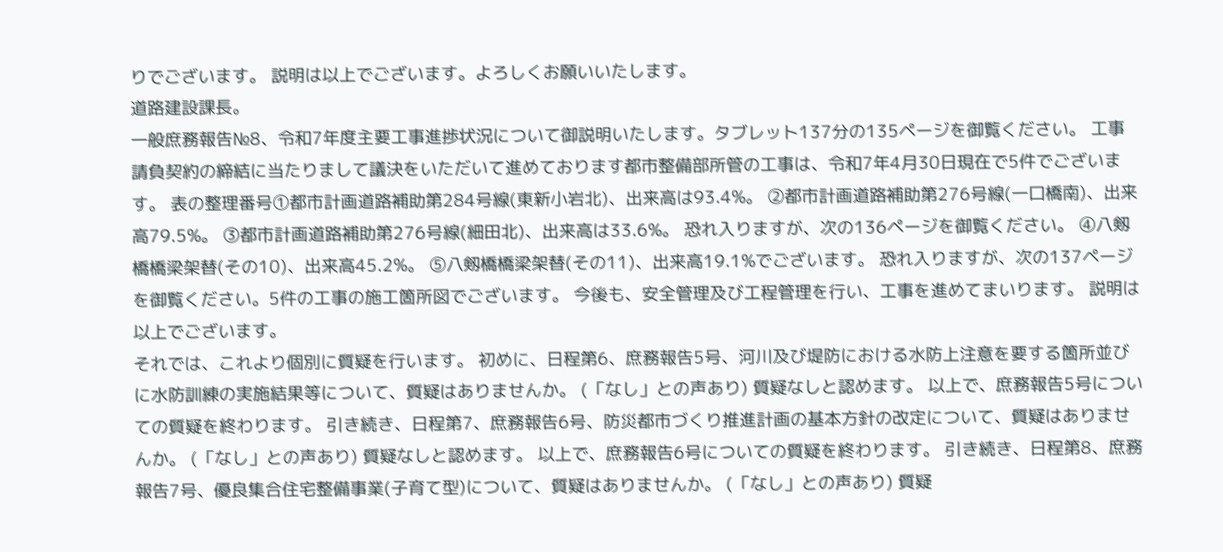りでございます。 説明は以上でございます。よろしくお願いいたします。
道路建設課長。
一般庶務報告№8、令和7年度主要工事進捗状況について御説明いたします。タブレット137分の135ページを御覧ください。 工事請負契約の締結に当たりまして議決をいただいて進めております都市整備部所管の工事は、令和7年4月30日現在で5件でございます。 表の整理番号①都市計画道路補助第284号線(東新小岩北)、出来高は93.4%。 ②都市計画道路補助第276号線(一口橋南)、出来高79.5%。 ③都市計画道路補助第276号線(細田北)、出来高は33.6%。 恐れ入りますが、次の136ページを御覧ください。 ④八剱橋橋梁架替(その10)、出来高45.2%。 ⑤八剱橋橋梁架替(その11)、出来高19.1%でございます。 恐れ入りますが、次の137ページを御覧ください。5件の工事の施工箇所図でございます。 今後も、安全管理及び工程管理を行い、工事を進めてまいります。 説明は以上でございます。
それでは、これより個別に質疑を行います。 初めに、日程第6、庶務報告5号、河川及び堤防における水防上注意を要する箇所並びに水防訓練の実施結果等について、質疑はありませんか。 (「なし」との声あり) 質疑なしと認めます。 以上で、庶務報告5号についての質疑を終わります。 引き続き、日程第7、庶務報告6号、防災都市づくり推進計画の基本方針の改定について、質疑はありませんか。 (「なし」との声あり) 質疑なしと認めます。 以上で、庶務報告6号についての質疑を終わります。 引き続き、日程第8、庶務報告7号、優良集合住宅整備事業(子育て型)について、質疑はありませんか。 (「なし」との声あり) 質疑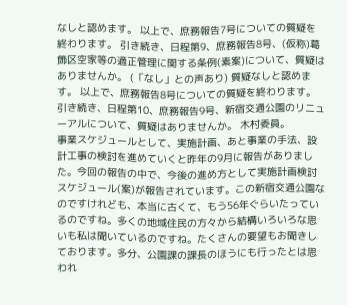なしと認めます。 以上で、庶務報告7号についての質疑を終わります。 引き続き、日程第9、庶務報告8号、(仮称)葛飾区空家等の適正管理に関する条例(素案)について、質疑はありませんか。 (「なし」との声あり) 質疑なしと認めます。 以上で、庶務報告8号についての質疑を終わります。 引き続き、日程第10、庶務報告9号、新宿交通公園のリニューアルについて、質疑はありませんか。 木村委員。
事業スケジュールとして、実施計画、あと事業の手法、設計工事の検討を進めていくと昨年の9月に報告がありました。今回の報告の中で、今後の進め方として実施計画検討スケジュール(案)が報告されています。この新宿交通公園なのですけれども、本当に古くて、もう56年ぐらいたっているのですね。多くの地域住民の方々から結構いろいろな思いも私は聞いているのですね。たくさんの要望もお聞きしております。多分、公園課の課長のほうにも行ったとは思われ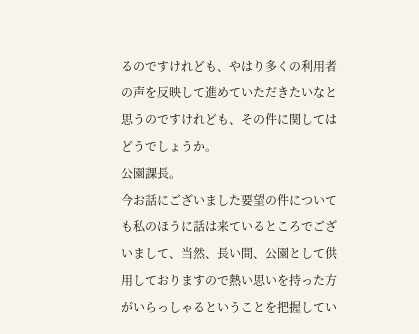るのですけれども、やはり多くの利用者の声を反映して進めていただきたいなと思うのですけれども、その件に関してはどうでしょうか。
公園課長。
今お話にございました要望の件についても私のほうに話は来ているところでございまして、当然、長い間、公園として供用しておりますので熱い思いを持った方がいらっしゃるということを把握してい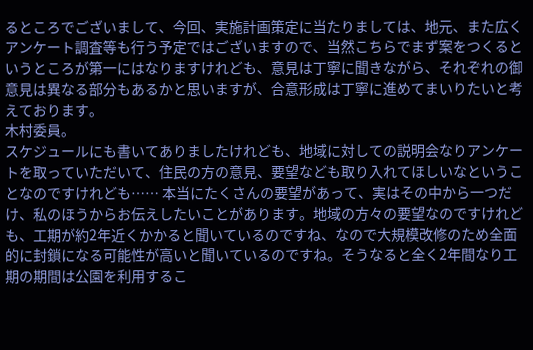るところでございまして、今回、実施計画策定に当たりましては、地元、また広くアンケート調査等も行う予定ではございますので、当然こちらでまず案をつくるというところが第一にはなりますけれども、意見は丁寧に聞きながら、それぞれの御意見は異なる部分もあるかと思いますが、合意形成は丁寧に進めてまいりたいと考えております。
木村委員。
スケジュールにも書いてありましたけれども、地域に対しての説明会なりアンケートを取っていただいて、住民の方の意見、要望なども取り入れてほしいなということなのですけれども…… 本当にたくさんの要望があって、実はその中から一つだけ、私のほうからお伝えしたいことがあります。地域の方々の要望なのですけれども、工期が約2年近くかかると聞いているのですね、なので大規模改修のため全面的に封鎖になる可能性が高いと聞いているのですね。そうなると全く2年間なり工期の期間は公園を利用するこ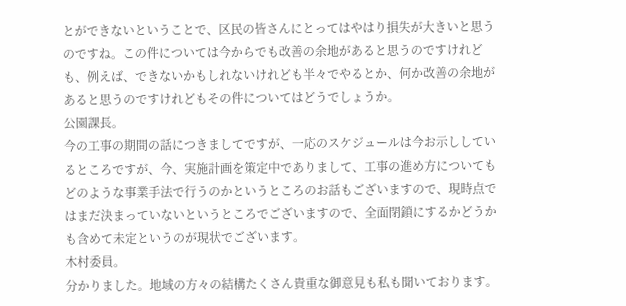とができないということで、区民の皆さんにとってはやはり損失が大きいと思うのですね。この件については今からでも改善の余地があると思うのですけれども、例えば、できないかもしれないけれども半々でやるとか、何か改善の余地があると思うのですけれどもその件についてはどうでしょうか。
公園課長。
今の工事の期間の話につきましてですが、一応のスケジュールは今お示ししているところですが、今、実施計画を策定中でありまして、工事の進め方についてもどのような事業手法で行うのかというところのお話もございますので、現時点ではまだ決まっていないというところでございますので、全面閉鎖にするかどうかも含めて未定というのが現状でございます。
木村委員。
分かりました。地域の方々の結構たくさん貴重な御意見も私も聞いております。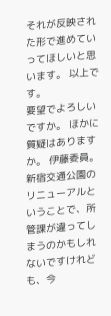それが反映された形で進めていってほしいと思います。 以上です。
要望でよろしいですか。 ほかに質疑はありますか。 伊藤委員。
新宿交通公園のリニューアルということで、所管課が違ってしまうのかもしれないですけれども、今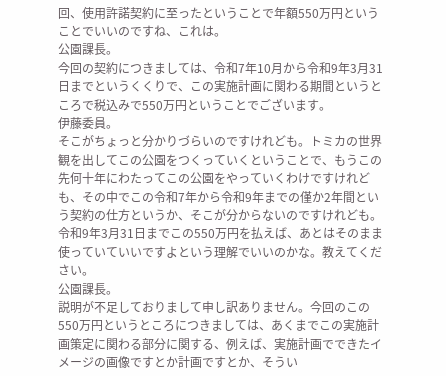回、使用許諾契約に至ったということで年額550万円ということでいいのですね、これは。
公園課長。
今回の契約につきましては、令和7年10月から令和9年3月31日までというくくりで、この実施計画に関わる期間というところで税込みで550万円ということでございます。
伊藤委員。
そこがちょっと分かりづらいのですけれども。トミカの世界観を出してこの公園をつくっていくということで、もうこの先何十年にわたってこの公園をやっていくわけですけれども、その中でこの令和7年から令和9年までの僅か2年間という契約の仕方というか、そこが分からないのですけれども。令和9年3月31日までこの550万円を払えば、あとはそのまま使っていていいですよという理解でいいのかな。教えてください。
公園課長。
説明が不足しておりまして申し訳ありません。今回のこの550万円というところにつきましては、あくまでこの実施計画策定に関わる部分に関する、例えば、実施計画でできたイメージの画像ですとか計画ですとか、そうい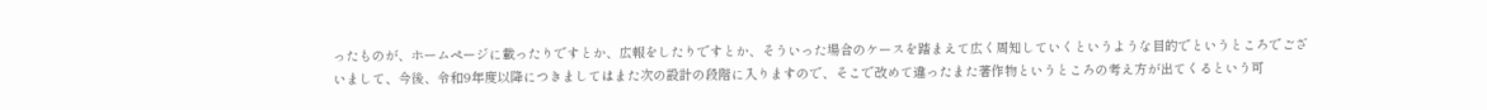ったものが、ホームページに載ったりですとか、広報をしたりですとか、そういった場合のケースを踏まえて広く周知していくというような目的でというところでございまして、今後、令和9年度以降につきましてはまた次の設計の段階に入りますので、そこで改めて違ったまた著作物というところの考え方が出てくるという可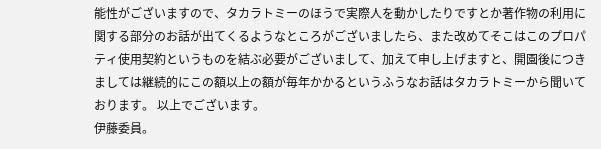能性がございますので、タカラトミーのほうで実際人を動かしたりですとか著作物の利用に関する部分のお話が出てくるようなところがございましたら、また改めてそこはこのプロパティ使用契約というものを結ぶ必要がございまして、加えて申し上げますと、開園後につきましては継続的にこの額以上の額が毎年かかるというふうなお話はタカラトミーから聞いております。 以上でございます。
伊藤委員。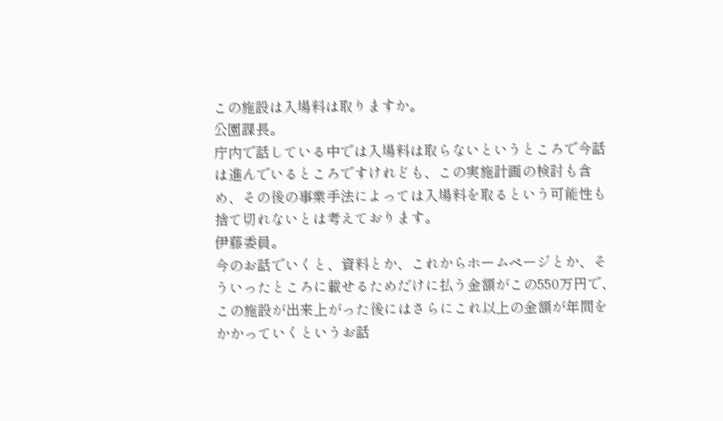この施設は入場料は取りますか。
公園課長。
庁内で話している中では入場料は取らないというところで今話は進んでいるところですけれども、この実施計画の検討も含め、その後の事業手法によっては入場料を取るという可能性も捨て切れないとは考えております。
伊藤委員。
今のお話でいくと、資料とか、これからホームページとか、そういったところに載せるためだけに払う金額がこの550万円で、この施設が出来上がった後にはさらにこれ以上の金額が年間をかかっていくというお話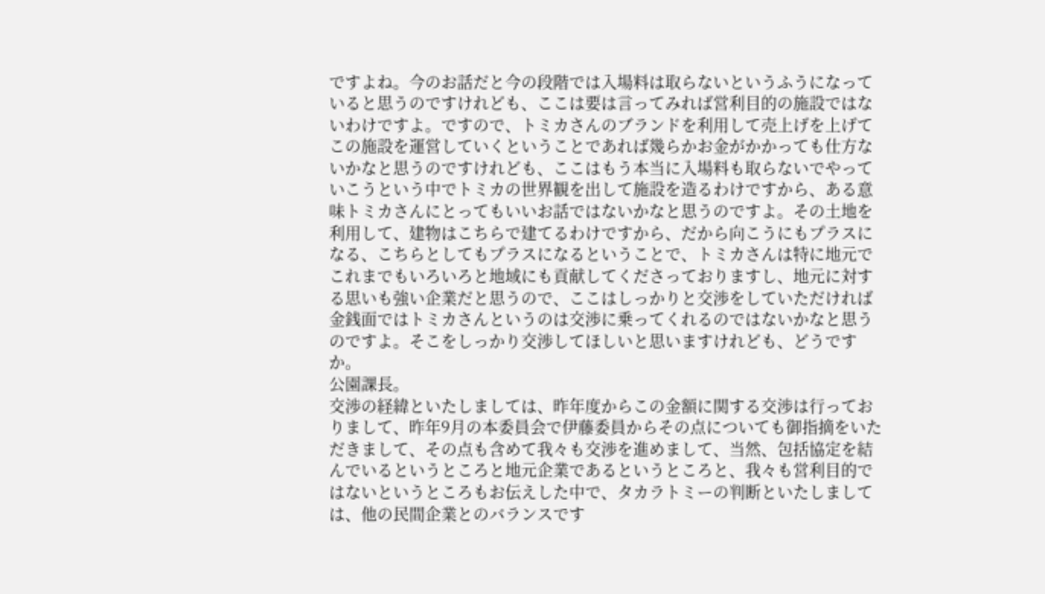ですよね。今のお話だと今の段階では入場料は取らないというふうになっていると思うのですけれども、ここは要は言ってみれば営利目的の施設ではないわけですよ。ですので、トミカさんのブランドを利用して売上げを上げてこの施設を運営していくということであれば幾らかお金がかかっても仕方ないかなと思うのですけれども、ここはもう本当に入場料も取らないでやっていこうという中でトミカの世界観を出して施設を造るわけですから、ある意味トミカさんにとってもいいお話ではないかなと思うのですよ。その土地を利用して、建物はこちらで建てるわけですから、だから向こうにもプラスになる、こちらとしてもプラスになるということで、トミカさんは特に地元でこれまでもいろいろと地域にも貢献してくださっておりますし、地元に対する思いも強い企業だと思うので、ここはしっかりと交渉をしていただければ金銭面ではトミカさんというのは交渉に乗ってくれるのではないかなと思うのですよ。そこをしっかり交渉してほしいと思いますけれども、どうですか。
公園課長。
交渉の経緯といたしましては、昨年度からこの金額に関する交渉は行っておりまして、昨年9月の本委員会で伊藤委員からその点についても御指摘をいただきまして、その点も含めて我々も交渉を進めまして、当然、包括協定を結んでいるというところと地元企業であるというところと、我々も営利目的ではないというところもお伝えした中で、タカラトミーの判断といたしましては、他の民間企業とのバランスです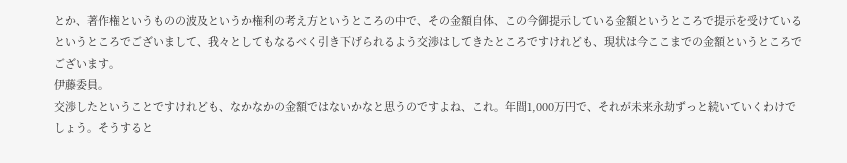とか、著作権というものの波及というか権利の考え方というところの中で、その金額自体、この今御提示している金額というところで提示を受けているというところでございまして、我々としてもなるべく引き下げられるよう交渉はしてきたところですけれども、現状は今ここまでの金額というところでございます。
伊藤委員。
交渉したということですけれども、なかなかの金額ではないかなと思うのですよね、これ。年間1,000万円で、それが未来永劫ずっと続いていくわけでしょう。そうすると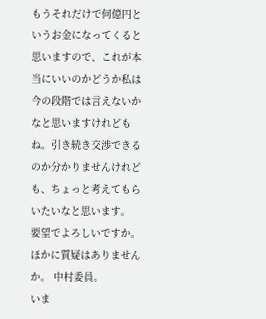もうそれだけで何億円というお金になってくると思いますので、これが本当にいいのかどうか私は今の段階では言えないかなと思いますけれどもね。引き続き交渉できるのか分かりませんけれども、ちょっと考えてもらいたいなと思います。
要望でよろしいですか。 ほかに質疑はありませんか。 中村委員。
いま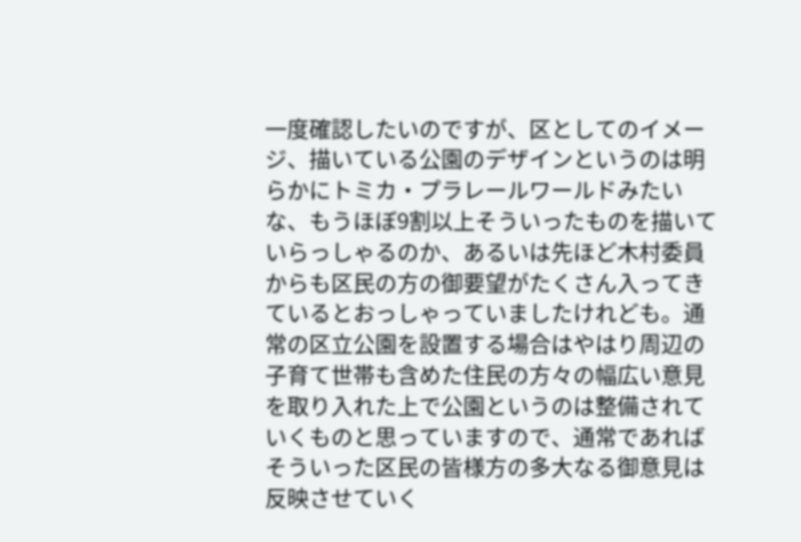一度確認したいのですが、区としてのイメージ、描いている公園のデザインというのは明らかにトミカ・プラレールワールドみたいな、もうほぼ9割以上そういったものを描いていらっしゃるのか、あるいは先ほど木村委員からも区民の方の御要望がたくさん入ってきているとおっしゃっていましたけれども。通常の区立公園を設置する場合はやはり周辺の子育て世帯も含めた住民の方々の幅広い意見を取り入れた上で公園というのは整備されていくものと思っていますので、通常であればそういった区民の皆様方の多大なる御意見は反映させていく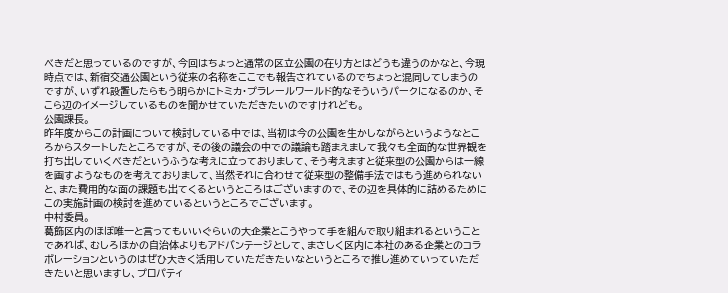べきだと思っているのですが、今回はちょっと通常の区立公園の在り方とはどうも違うのかなと、今現時点では、新宿交通公園という従来の名称をここでも報告されているのでちょっと混同してしまうのですが、いずれ設置したらもう明らかにトミカ・プラレールワールド的なそういうパークになるのか、そこら辺のイメージしているものを聞かせていただきたいのですけれども。
公園課長。
昨年度からこの計画について検討している中では、当初は今の公園を生かしながらというようなところからスタートしたところですが、その後の議会の中での議論も踏まえまして我々も全面的な世界観を打ち出していくべきだというふうな考えに立っておりまして、そう考えますと従来型の公園からは一線を画すようなものを考えておりまして、当然それに合わせて従来型の整備手法ではもう進められないと、また費用的な面の課題も出てくるというところはございますので、その辺を具体的に詰めるためにこの実施計画の検討を進めているというところでございます。
中村委員。
葛飾区内のほぼ唯一と言ってもいいぐらいの大企業とこうやって手を組んで取り組まれるということであれば、むしろほかの自治体よりもアドバンテージとして、まさしく区内に本社のある企業とのコラボレーションというのはぜひ大きく活用していただきたいなというところで推し進めていっていただきたいと思いますし、プロパティ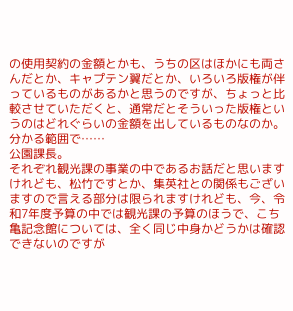の使用契約の金額とかも、うちの区はほかにも両さんだとか、キャプテン翼だとか、いろいろ版権が伴っているものがあるかと思うのですが、ちょっと比較させていただくと、通常だとそういった版権というのはどれぐらいの金額を出しているものなのか。分かる範囲で……
公園課長。
それぞれ観光課の事業の中であるお話だと思いますけれども、松竹ですとか、集英社との関係もございますので言える部分は限られますけれども、今、令和7年度予算の中では観光課の予算のほうで、こち亀記念館については、全く同じ中身かどうかは確認できないのですが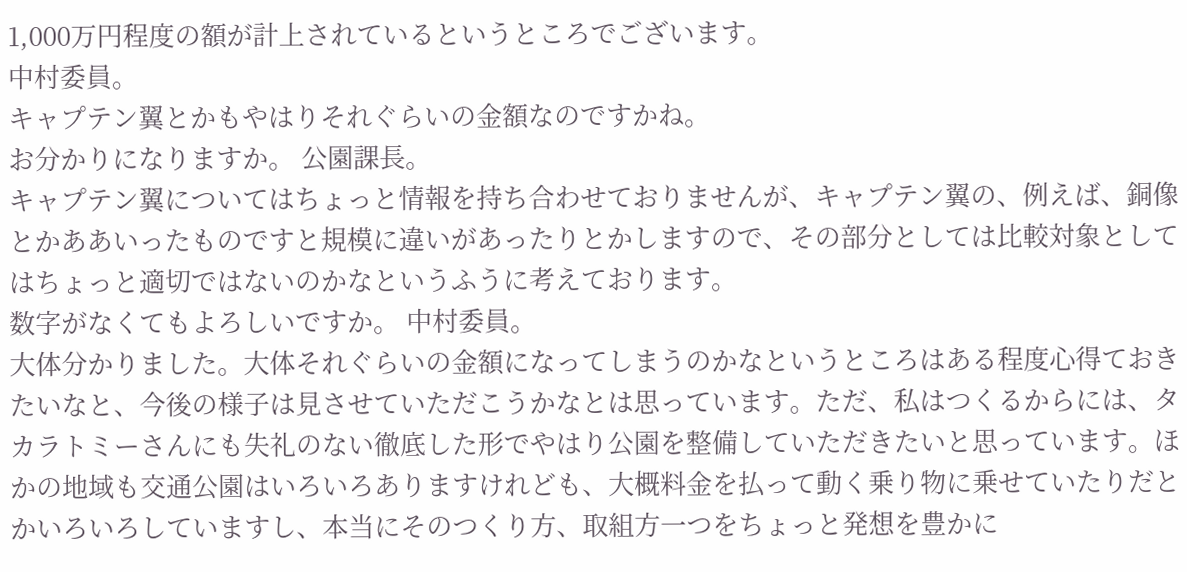1,000万円程度の額が計上されているというところでございます。
中村委員。
キャプテン翼とかもやはりそれぐらいの金額なのですかね。
お分かりになりますか。 公園課長。
キャプテン翼についてはちょっと情報を持ち合わせておりませんが、キャプテン翼の、例えば、銅像とかああいったものですと規模に違いがあったりとかしますので、その部分としては比較対象としてはちょっと適切ではないのかなというふうに考えております。
数字がなくてもよろしいですか。 中村委員。
大体分かりました。大体それぐらいの金額になってしまうのかなというところはある程度心得ておきたいなと、今後の様子は見させていただこうかなとは思っています。ただ、私はつくるからには、タカラトミーさんにも失礼のない徹底した形でやはり公園を整備していただきたいと思っています。ほかの地域も交通公園はいろいろありますけれども、大概料金を払って動く乗り物に乗せていたりだとかいろいろしていますし、本当にそのつくり方、取組方一つをちょっと発想を豊かに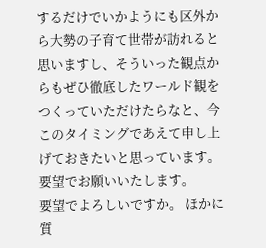するだけでいかようにも区外から大勢の子育て世帯が訪れると思いますし、そういった観点からもぜひ徹底したワールド観をつくっていただけたらなと、今このタイミングであえて申し上げておきたいと思っています。 要望でお願いいたします。
要望でよろしいですか。 ほかに質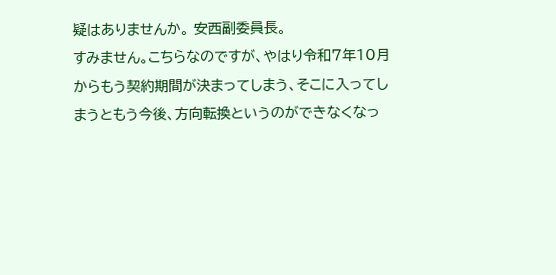疑はありませんか。 安西副委員長。
すみません。こちらなのですが、やはり令和7年10月からもう契約期間が決まってしまう、そこに入ってしまうともう今後、方向転換というのができなくなっ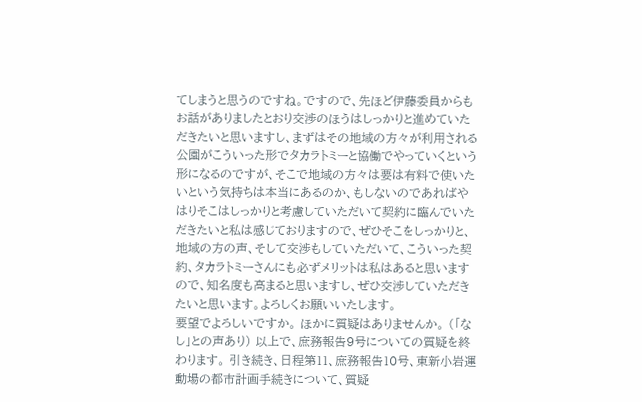てしまうと思うのですね。ですので、先ほど伊藤委員からもお話がありましたとおり交渉のほうはしっかりと進めていただきたいと思いますし、まずはその地域の方々が利用される公園がこういった形でタカラトミーと協働でやっていくという形になるのですが、そこで地域の方々は要は有料で使いたいという気持ちは本当にあるのか、もしないのであればやはりそこはしっかりと考慮していただいて契約に臨んでいただきたいと私は感じておりますので、ぜひそこをしっかりと、地域の方の声、そして交渉もしていただいて、こういった契約、タカラトミーさんにも必ずメリットは私はあると思いますので、知名度も高まると思いますし、ぜひ交渉していただきたいと思います。よろしくお願いいたします。
要望でよろしいですか。 ほかに質疑はありませんか。 (「なし」との声あり) 以上で、庶務報告9号についての質疑を終わります。 引き続き、日程第11、庶務報告10号、東新小岩運動場の都市計画手続きについて、質疑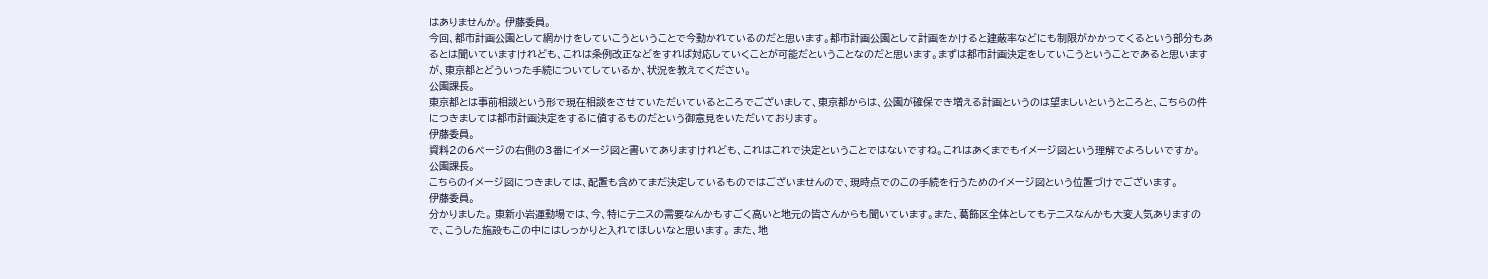はありませんか。 伊藤委員。
今回、都市計画公園として網かけをしていこうということで今動かれているのだと思います。都市計画公園として計画をかけると建蔽率などにも制限がかかってくるという部分もあるとは聞いていますけれども、これは条例改正などをすれば対応していくことが可能だということなのだと思います。まずは都市計画決定をしていこうということであると思いますが、東京都とどういった手続についてしているか、状況を教えてください。
公園課長。
東京都とは事前相談という形で現在相談をさせていただいているところでございまして、東京都からは、公園が確保でき増える計画というのは望ましいというところと、こちらの件につきましては都市計画決定をするに値するものだという御意見をいただいております。
伊藤委員。
資料2の6ページの右側の3番にイメージ図と書いてありますけれども、これはこれで決定ということではないですね。これはあくまでもイメージ図という理解でよろしいですか。
公園課長。
こちらのイメージ図につきましては、配置も含めてまだ決定しているものではございませんので、現時点でのこの手続を行うためのイメージ図という位置づけでございます。
伊藤委員。
分かりました。 東新小岩運動場では、今、特にテニスの需要なんかもすごく高いと地元の皆さんからも聞いています。また、葛飾区全体としてもテニスなんかも大変人気ありますので、こうした施設もこの中にはしっかりと入れてほしいなと思います。 また、地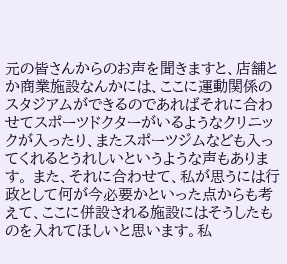元の皆さんからのお声を聞きますと、店舗とか商業施設なんかには、ここに運動関係のスタジアムができるのであればそれに合わせてスポーツドクターがいるようなクリニックが入ったり、またスポーツジムなども入ってくれるとうれしいというような声もあります。 また、それに合わせて、私が思うには行政として何が今必要かといった点からも考えて、ここに併設される施設にはそうしたものを入れてほしいと思います。私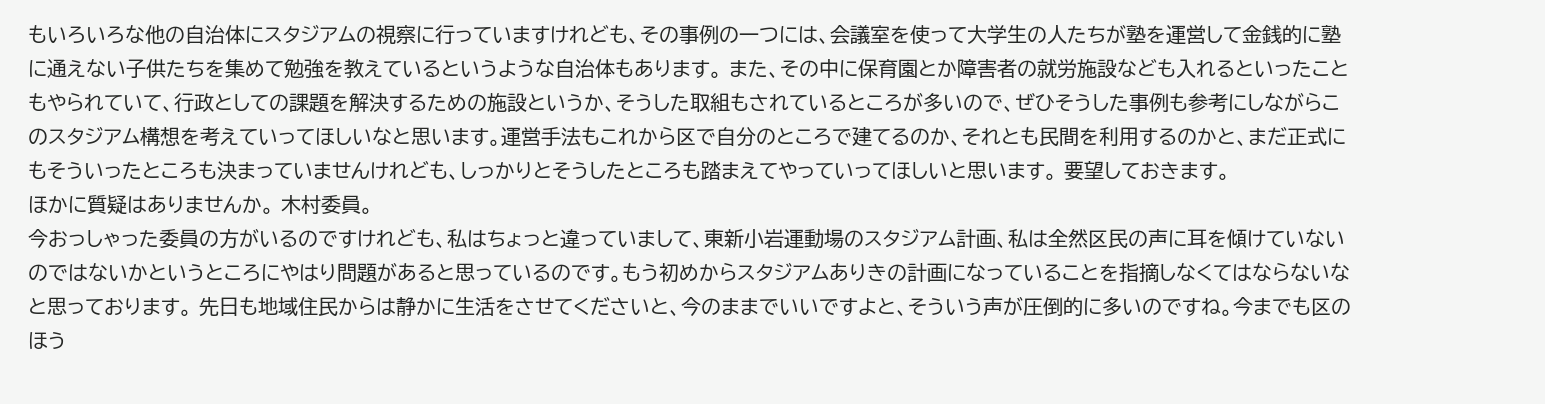もいろいろな他の自治体にスタジアムの視察に行っていますけれども、その事例の一つには、会議室を使って大学生の人たちが塾を運営して金銭的に塾に通えない子供たちを集めて勉強を教えているというような自治体もあります。 また、その中に保育園とか障害者の就労施設なども入れるといったこともやられていて、行政としての課題を解決するための施設というか、そうした取組もされているところが多いので、ぜひそうした事例も参考にしながらこのスタジアム構想を考えていってほしいなと思います。運営手法もこれから区で自分のところで建てるのか、それとも民間を利用するのかと、まだ正式にもそういったところも決まっていませんけれども、しっかりとそうしたところも踏まえてやっていってほしいと思います。 要望しておきます。
ほかに質疑はありませんか。 木村委員。
今おっしゃった委員の方がいるのですけれども、私はちょっと違っていまして、東新小岩運動場のスタジアム計画、私は全然区民の声に耳を傾けていないのではないかというところにやはり問題があると思っているのです。もう初めからスタジアムありきの計画になっていることを指摘しなくてはならないなと思っております。 先日も地域住民からは静かに生活をさせてくださいと、今のままでいいですよと、そういう声が圧倒的に多いのですね。今までも区のほう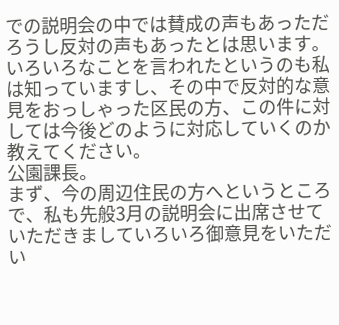での説明会の中では賛成の声もあっただろうし反対の声もあったとは思います。いろいろなことを言われたというのも私は知っていますし、その中で反対的な意見をおっしゃった区民の方、この件に対しては今後どのように対応していくのか教えてください。
公園課長。
まず、今の周辺住民の方へというところで、私も先般3月の説明会に出席させていただきましていろいろ御意見をいただい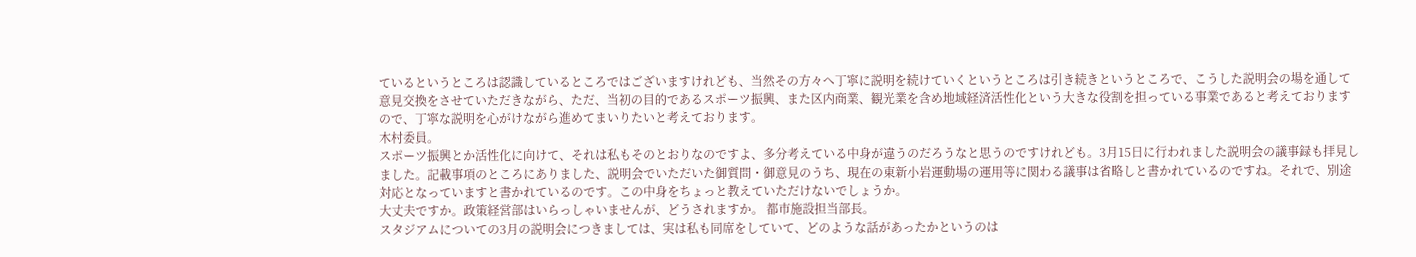ているというところは認識しているところではございますけれども、当然その方々へ丁寧に説明を続けていくというところは引き続きというところで、こうした説明会の場を通して意見交換をさせていただきながら、ただ、当初の目的であるスポーツ振興、また区内商業、観光業を含め地域経済活性化という大きな役割を担っている事業であると考えておりますので、丁寧な説明を心がけながら進めてまいりたいと考えております。
木村委員。
スポーツ振興とか活性化に向けて、それは私もそのとおりなのですよ、多分考えている中身が違うのだろうなと思うのですけれども。3月15日に行われました説明会の議事録も拝見しました。記載事項のところにありました、説明会でいただいた御質問・御意見のうち、現在の東新小岩運動場の運用等に関わる議事は省略しと書かれているのですね。それで、別途対応となっていますと書かれているのです。この中身をちょっと教えていただけないでしょうか。
大丈夫ですか。政策経営部はいらっしゃいませんが、どうされますか。 都市施設担当部長。
スタジアムについての3月の説明会につきましては、実は私も同席をしていて、どのような話があったかというのは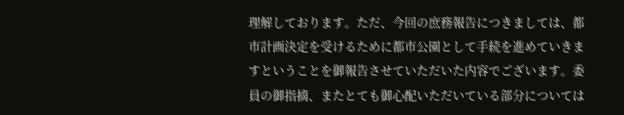理解しております。ただ、今回の庶務報告につきましては、都市計画決定を受けるために都市公園として手続を進めていきますということを御報告させていただいた内容でございます。委員の御指摘、またとても御心配いただいている部分については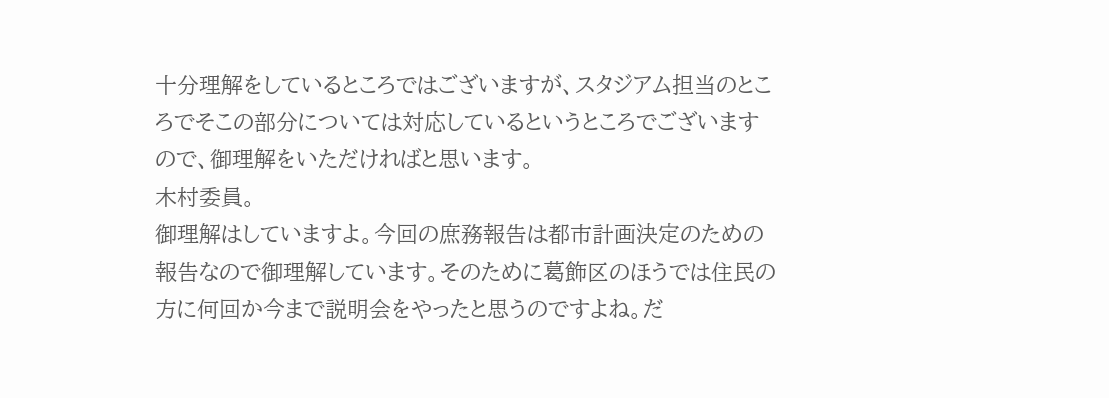十分理解をしているところではございますが、スタジアム担当のところでそこの部分については対応しているというところでございますので、御理解をいただければと思います。
木村委員。
御理解はしていますよ。今回の庶務報告は都市計画決定のための報告なので御理解しています。そのために葛飾区のほうでは住民の方に何回か今まで説明会をやったと思うのですよね。だ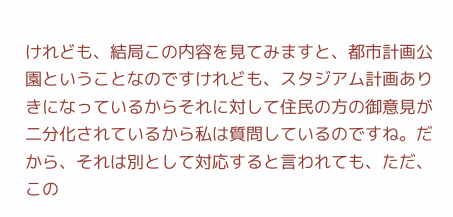けれども、結局この内容を見てみますと、都市計画公園ということなのですけれども、スタジアム計画ありきになっているからそれに対して住民の方の御意見が二分化されているから私は質問しているのですね。だから、それは別として対応すると言われても、ただ、この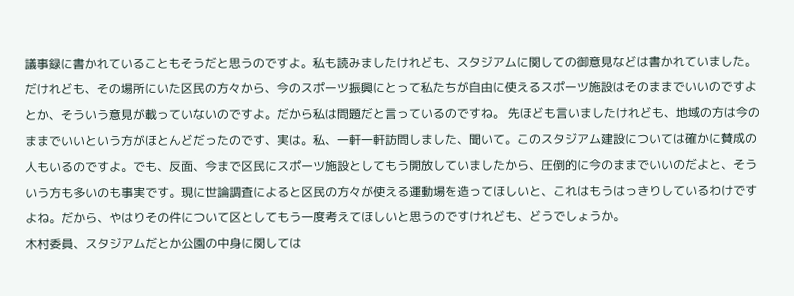議事録に書かれていることもそうだと思うのですよ。私も読みましたけれども、スタジアムに関しての御意見などは書かれていました。だけれども、その場所にいた区民の方々から、今のスポーツ振興にとって私たちが自由に使えるスポーツ施設はそのままでいいのですよとか、そういう意見が載っていないのですよ。だから私は問題だと言っているのですね。 先ほども言いましたけれども、地域の方は今のままでいいという方がほとんどだったのです、実は。私、一軒一軒訪問しました、聞いて。このスタジアム建設については確かに賛成の人もいるのですよ。でも、反面、今まで区民にスポーツ施設としてもう開放していましたから、圧倒的に今のままでいいのだよと、そういう方も多いのも事実です。現に世論調査によると区民の方々が使える運動場を造ってほしいと、これはもうはっきりしているわけですよね。だから、やはりその件について区としてもう一度考えてほしいと思うのですけれども、どうでしょうか。
木村委員、スタジアムだとか公園の中身に関しては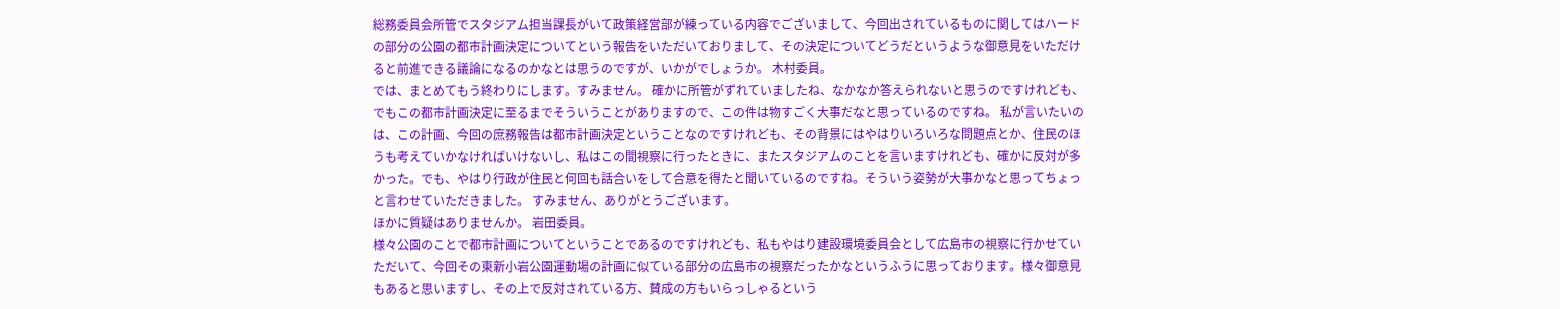総務委員会所管でスタジアム担当課長がいて政策経営部が練っている内容でございまして、今回出されているものに関してはハードの部分の公園の都市計画決定についてという報告をいただいておりまして、その決定についてどうだというような御意見をいただけると前進できる議論になるのかなとは思うのですが、いかがでしょうか。 木村委員。
では、まとめてもう終わりにします。すみません。 確かに所管がずれていましたね、なかなか答えられないと思うのですけれども、でもこの都市計画決定に至るまでそういうことがありますので、この件は物すごく大事だなと思っているのですね。 私が言いたいのは、この計画、今回の庶務報告は都市計画決定ということなのですけれども、その背景にはやはりいろいろな問題点とか、住民のほうも考えていかなければいけないし、私はこの間視察に行ったときに、またスタジアムのことを言いますけれども、確かに反対が多かった。でも、やはり行政が住民と何回も話合いをして合意を得たと聞いているのですね。そういう姿勢が大事かなと思ってちょっと言わせていただきました。 すみません、ありがとうございます。
ほかに質疑はありませんか。 岩田委員。
様々公園のことで都市計画についてということであるのですけれども、私もやはり建設環境委員会として広島市の視察に行かせていただいて、今回その東新小岩公園運動場の計画に似ている部分の広島市の視察だったかなというふうに思っております。様々御意見もあると思いますし、その上で反対されている方、賛成の方もいらっしゃるという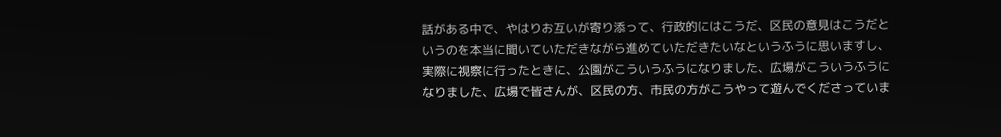話がある中で、やはりお互いが寄り添って、行政的にはこうだ、区民の意見はこうだというのを本当に聞いていただきながら進めていただきたいなというふうに思いますし、実際に視察に行ったときに、公園がこういうふうになりました、広場がこういうふうになりました、広場で皆さんが、区民の方、市民の方がこうやって遊んでくださっていま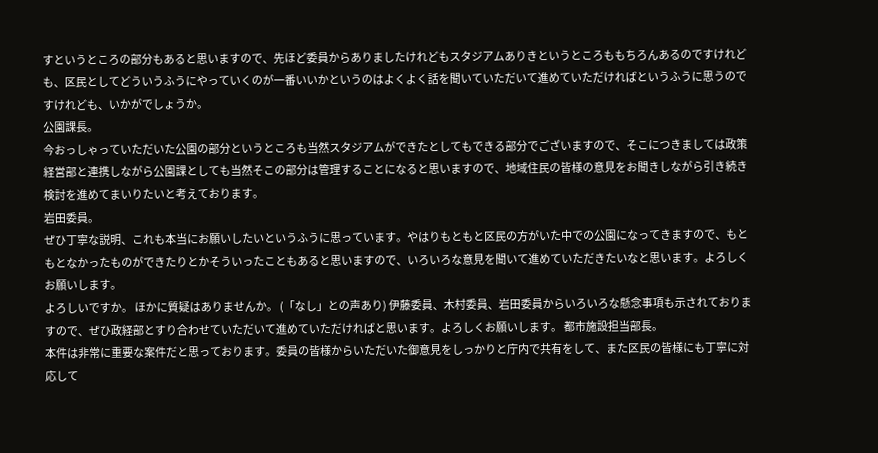すというところの部分もあると思いますので、先ほど委員からありましたけれどもスタジアムありきというところももちろんあるのですけれども、区民としてどういうふうにやっていくのが一番いいかというのはよくよく話を聞いていただいて進めていただければというふうに思うのですけれども、いかがでしょうか。
公園課長。
今おっしゃっていただいた公園の部分というところも当然スタジアムができたとしてもできる部分でございますので、そこにつきましては政策経営部と連携しながら公園課としても当然そこの部分は管理することになると思いますので、地域住民の皆様の意見をお聞きしながら引き続き検討を進めてまいりたいと考えております。
岩田委員。
ぜひ丁寧な説明、これも本当にお願いしたいというふうに思っています。やはりもともと区民の方がいた中での公園になってきますので、もともとなかったものができたりとかそういったこともあると思いますので、いろいろな意見を聞いて進めていただきたいなと思います。よろしくお願いします。
よろしいですか。 ほかに質疑はありませんか。 (「なし」との声あり) 伊藤委員、木村委員、岩田委員からいろいろな懸念事項も示されておりますので、ぜひ政経部とすり合わせていただいて進めていただければと思います。よろしくお願いします。 都市施設担当部長。
本件は非常に重要な案件だと思っております。委員の皆様からいただいた御意見をしっかりと庁内で共有をして、また区民の皆様にも丁寧に対応して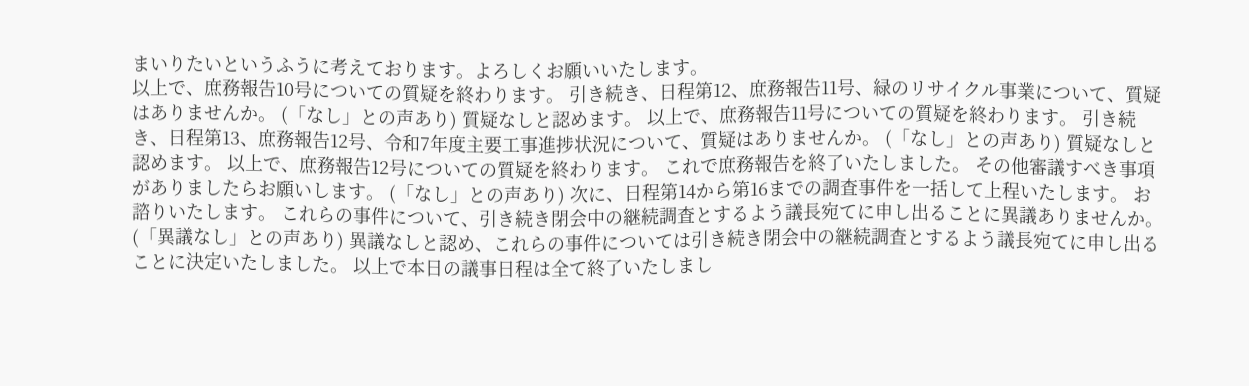まいりたいというふうに考えております。よろしくお願いいたします。
以上で、庶務報告10号についての質疑を終わります。 引き続き、日程第12、庶務報告11号、緑のリサイクル事業について、質疑はありませんか。 (「なし」との声あり) 質疑なしと認めます。 以上で、庶務報告11号についての質疑を終わります。 引き続き、日程第13、庶務報告12号、令和7年度主要工事進捗状況について、質疑はありませんか。 (「なし」との声あり) 質疑なしと認めます。 以上で、庶務報告12号についての質疑を終わります。 これで庶務報告を終了いたしました。 その他審議すべき事項がありましたらお願いします。 (「なし」との声あり) 次に、日程第14から第16までの調査事件を一括して上程いたします。 お諮りいたします。 これらの事件について、引き続き閉会中の継続調査とするよう議長宛てに申し出ることに異議ありませんか。 (「異議なし」との声あり) 異議なしと認め、これらの事件については引き続き閉会中の継続調査とするよう議長宛てに申し出ることに決定いたしました。 以上で本日の議事日程は全て終了いたしまし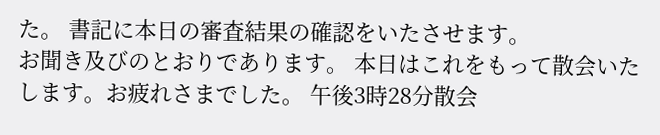た。 書記に本日の審査結果の確認をいたさせます。
お聞き及びのとおりであります。 本日はこれをもって散会いたします。お疲れさまでした。 午後3時28分散会